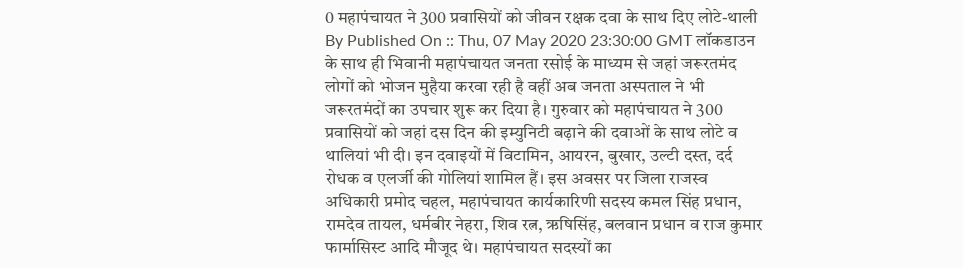0 महापंचायत ने 300 प्रवासियों को जीवन रक्षक दवा के साथ दिए लोटे-थाली By Published On :: Thu, 07 May 2020 23:30:00 GMT लॉकडाउन के साथ ही भिवानी महापंचायत जनता रसोई के माध्यम से जहां जरूरतमंद लोगों को भोजन मुहैया करवा रही है वहीं अब जनता अस्पताल ने भी जरूरतमंदों का उपचार शुरू कर दिया है। गुरुवार को महापंचायत ने 300 प्रवासियों को जहां दस दिन की इम्युनिटी बढ़ाने की दवाओं के साथ लोटे व थालियां भी दी। इन दवाइयों में विटामिन, आयरन, बुखार, उल्टी दस्त, दर्द रोधक व एलर्जी की गोलियां शामिल हैं। इस अवसर पर जिला राजस्व अधिकारी प्रमोद चहल, महापंचायत कार्यकारिणी सदस्य कमल सिंह प्रधान, रामदेव तायल, धर्मबीर नेहरा, शिव रत्न, ऋषिसिंह, बलवान प्रधान व राज कुमार फार्मासिस्ट आदि मौजूद थे। महापंचायत सदस्यों का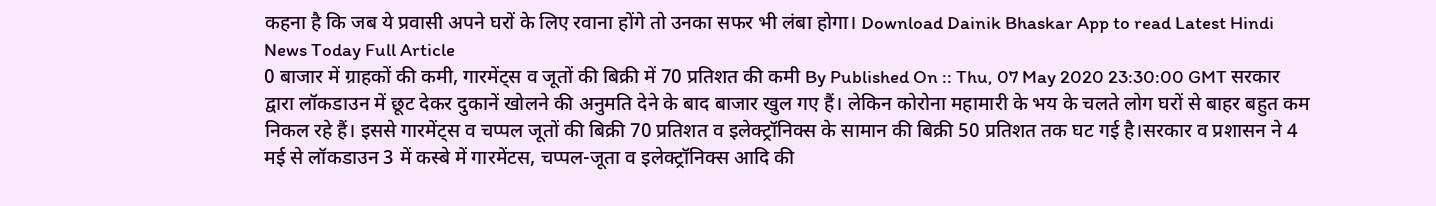कहना है कि जब ये प्रवासी अपने घरों के लिए रवाना होंगे तो उनका सफर भी लंबा होगा। Download Dainik Bhaskar App to read Latest Hindi News Today Full Article
0 बाजार में ग्राहकों की कमी, गारमेंट्स व जूतों की बिक्री में 70 प्रतिशत की कमी By Published On :: Thu, 07 May 2020 23:30:00 GMT सरकार द्वारा लॉकडाउन में छूट देकर दुकानें खोलने की अनुमति देने के बाद बाजार खुल गए हैं। लेकिन कोरोना महामारी के भय के चलते लोग घरों से बाहर बहुत कम निकल रहे हैं। इससे गारमेंट्स व चप्पल जूतों की बिक्री 70 प्रतिशत व इलेक्ट्रॉनिक्स के सामान की बिक्री 50 प्रतिशत तक घट गई है।सरकार व प्रशासन ने 4 मई से लॉकडाउन 3 में कस्बे में गारमेंटस, चप्पल-जूता व इलेक्ट्रॉनिक्स आदि की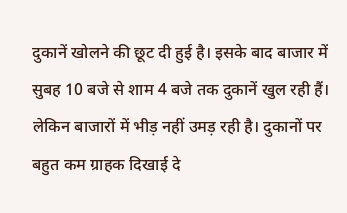दुकानें खोलने की छूट दी हुई है। इसके बाद बाजार में सुबह 10 बजे से शाम 4 बजे तक दुकानें खुल रही हैं। लेकिन बाजारों में भीड़ नहीं उमड़ रही है। दुकानों पर बहुत कम ग्राहक दिखाई दे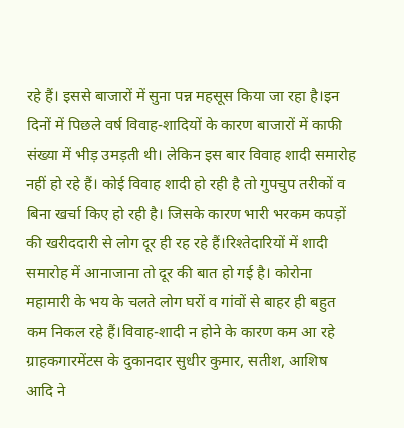रहे हैं। इससे बाजारों में सुना पन्न महसूस किया जा रहा है।इन दिनों में पिछले वर्ष विवाह-शादियों के कारण बाजारों में काफी संख्या में भीड़ उमड़ती थी। लेकिन इस बार विवाह शादी समारोह नहीं हो रहे हैं। कोई विवाह शादी हो रही है तो गुपचुप तरीकों व बिना खर्चा किए हो रही है। जिसके कारण भारी भरकम कपड़ों की खरीददारी से लोग दूर ही रह रहे हैं।रिश्तेदारियों में शादी समारोह में आनाजाना तो दूर की बात हो गई है। कोरोना महामारी के भय के चलते लोग घरों व गांवों से बाहर ही बहुत कम निकल रहे हैं।विवाह-शादी न होने के कारण कम आ रहे ग्राहकगारमेंटस के दुकानदार सुधीर कुमार, सतीश, आशिष आदि ने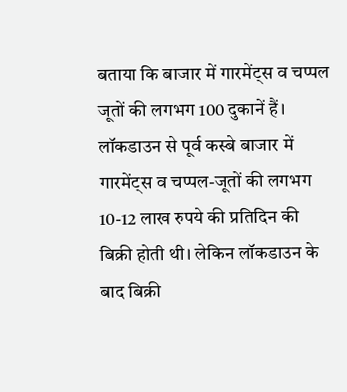बताया कि बाजार में गारमेंट्स व चप्पल जूतों की लगभग 100 दुकानें हैं। लॉकडाउन से पूर्व कस्बे बाजार में गारमेंट्स व चप्पल-जूतों की लगभग 10-12 लाख रुपये की प्रतिदिन की बिक्री होती थी। लेकिन लॉकडाउन के बाद बिक्री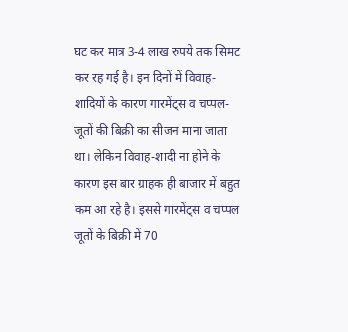घट कर मात्र 3-4 लाख रुपये तक सिमट कर रह गई है। इन दिनों में विवाह-शादियों के कारण गारमेंट्स व चप्पल-जूतों की बिक्री का सीजन माना जाता था। लेकिन विवाह-शादी ना होने के कारण इस बार ग्राहक ही बाजार में बहुत कम आ रहे है। इससे गारमेंट्स व चप्पल जूतों के बिक्री में 70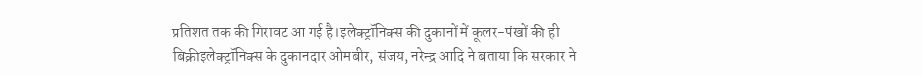प्रतिशत तक की गिरावट आ गई है।इलेक्ट्रॉनिक्स की दुकानों में कूलर-पंखों की ही बिक्रीइलेक्ट्रॉनिक्स के दुकानदार ओमबीर, संजय, नरेन्द्र आदि ने बताया कि सरकार ने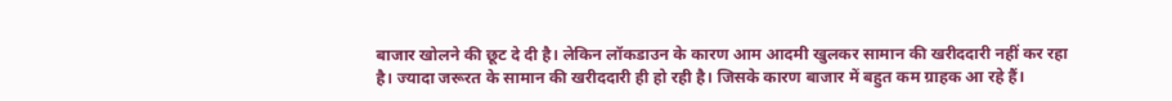बाजार खोलने की छूट दे दी है। लेकिन लॉकडाउन के कारण आम आदमी खुलकर सामान की खरीददारी नहीं कर रहा है। ज्यादा जरूरत के सामान की खरीददारी ही हो रही है। जिसके कारण बाजार में बहुत कम ग्राहक आ रहे हैं।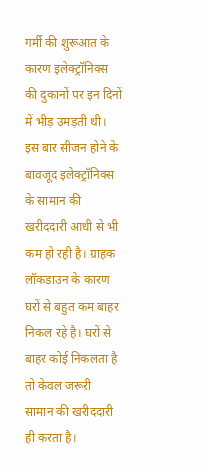गर्मी की शुरूआत के कारण इलेक्ट्रॉनिक्स की दुकानों पर इन दिनों में भीड़ उमड़ती थी। इस बार सीजन होने के बावजूद इलेक्ट्रॉनिक्स के सामान की खरीददारी आधी से भी कम हो रही है। ग्राहक लॉकडाउन के कारण घरों से बहुत कम बाहर निकल रहे है। घरों से बाहर कोई निकलता है तो केवल जरूरी सामान की खरीददारी ही करता है।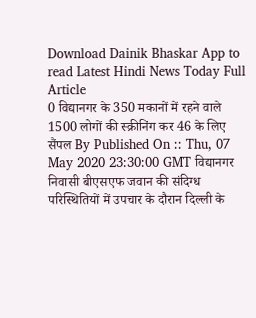Download Dainik Bhaskar App to read Latest Hindi News Today Full Article
0 विद्यानगर के 350 मकानों में रहने वाले 1500 लोगों की स्क्रीनिंग कर 46 के लिए सैंपल By Published On :: Thu, 07 May 2020 23:30:00 GMT विद्यानगर निवासी बीएसएफ जवान की संदिग्ध परिस्थितियों में उपचार के दौरान दिल्ली के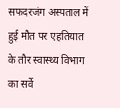सफदरजंग अस्पताल में हुई मौत पर एहतियात के तौर स्वास्थ्य विभाग का सर्वे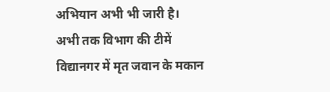अभियान अभी भी जारी है। अभी तक विभाग की टीमें विद्यानगर में मृत जवान के मकान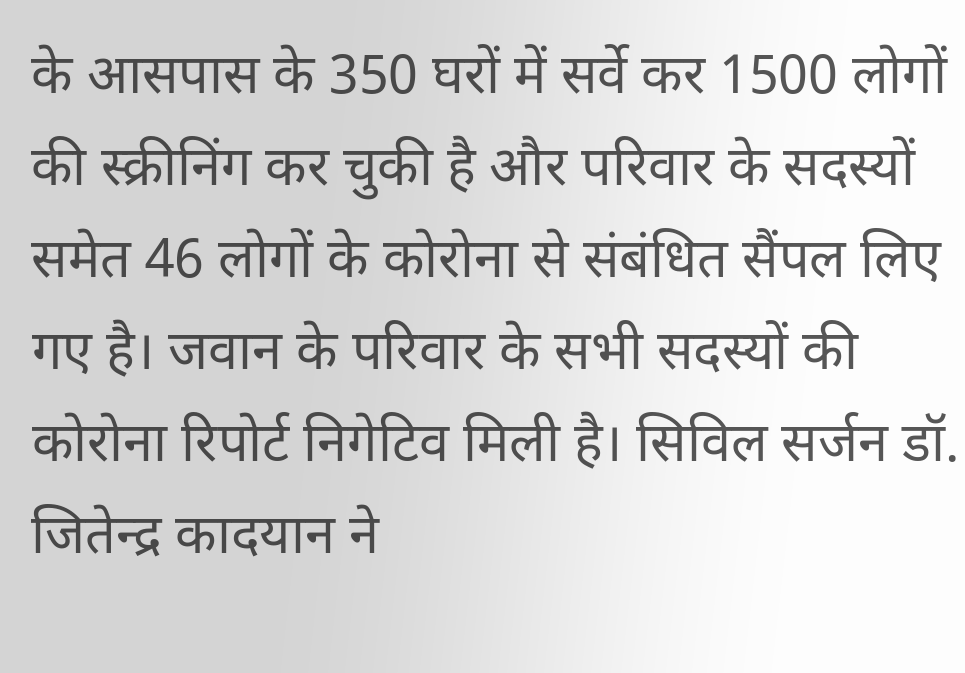के आसपास के 350 घरों में सर्वे कर 1500 लोगों की स्क्रीनिंग कर चुकी है और परिवार के सदस्यों समेत 46 लोगों के कोरोना से संबंधित सैंपल लिए गए है। जवान के परिवार के सभी सदस्यों की कोरोना रिपोर्ट निगेटिव मिली है। सिविल सर्जन डॉ. जितेन्द्र कादयान ने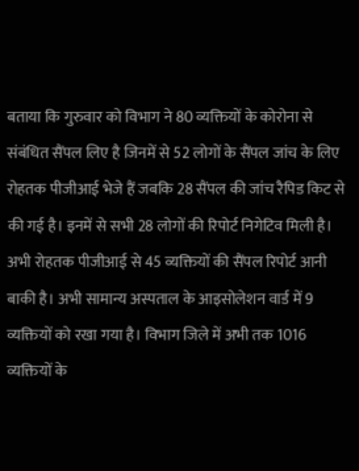बताया कि गुरुवार को विभाग ने 80 व्यक्तियों के कोरोना से संबंधित सैंपल लिए है जिनमें से 52 लोगों के सैंपल जांच के लिए रोहतक पीजीआई भेजे हैं जबकि 28 सैंपल की जांच रैपिड किट से की गई है। इनमें से सभी 28 लोगों की रिपोर्ट निगेटिव मिली है। अभी रोहतक पीजीआई से 45 व्यक्तियों की सैंपल रिपोर्ट आनी बाकी है। अभी सामान्य अस्पताल के आइसोलेशन वार्ड में 9 व्यक्तियों को रखा गया है। विभाग जिले में अभी तक 1016 व्यक्तियों के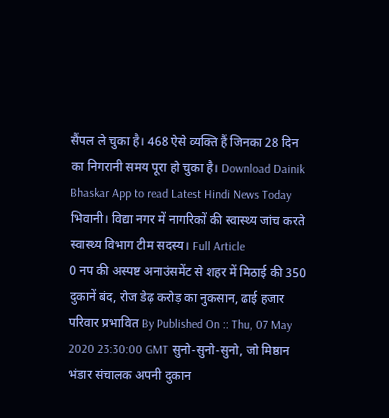सैंपल ले चुका है। 468 ऐसे व्यक्ति हैं जिनका 28 दिन का निगरानी समय पूरा हो चुका है। Download Dainik Bhaskar App to read Latest Hindi News Today भिवानी। विद्या नगर में नागरिकों की स्वास्थ्य जांच करते स्वास्थ्य विभाग टीम सदस्य। Full Article
0 नप की अस्पष्ट अनाउंसमेंट से शहर में मिठाई की 350 दुकानें बंद, रोज डेढ़ करोड़ का नुकसान, ढाई हजार परिवार प्रभावित By Published On :: Thu, 07 May 2020 23:30:00 GMT सुनो-सुनो-सुनो, जो मिष्ठान भंडार संचालक अपनी दुकान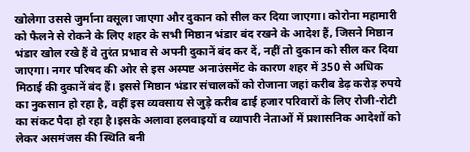खोलेगा उससे जुर्माना वसूला जाएगा और दुकान को सील कर दिया जाएगा। कोरोना महामारी को फैलने से रोकने के लिए शहर के सभी मिष्ठान भंडार बंद रखने के आदेश हैं, जिसने मिष्ठान भंडार खोल रखे हैं वे तुरंत प्रभाव से अपनी दुकानें बंद कर दें, नहीं तो दुकान को सील कर दिया जाएगा। नगर परिषद की ओर से इस अस्पष्ट अनाउंसमेंट के कारण शहर में 350 से अधिक मिठाई की दुकानें बंद हैं। इससे मिष्ठान भंडार संचालकों को रोजाना जहां करीब डेढ़ करोड़ रुपये का नुकसान हो रहा है, वहीं इस व्यवसाय से जुड़े करीब ढाई हजार परिवारों के लिए रोजी-रोटी का संकट पैदा हो रहा है।इसके अलावा हलवाइयों व व्यापारी नेताओं में प्रशासनिक आदेशों को लेकर असमंजस की स्थिति बनी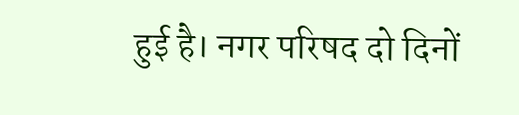हुई है। नगर परिषद दो दिनों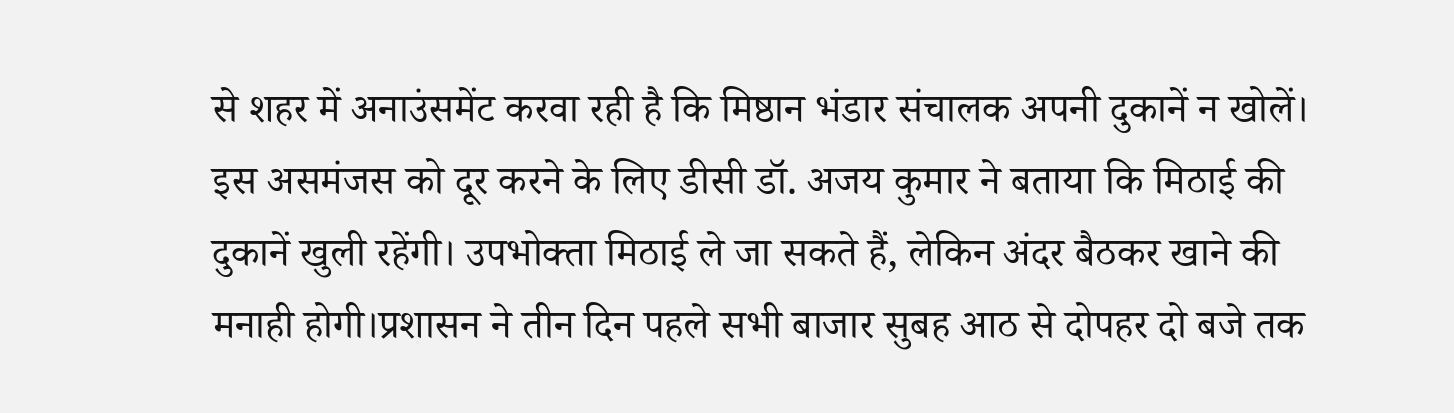से शहर में अनाउंसमेंट करवा रही है कि मिष्ठान भंडार संचालक अपनी दुकानें न खोलें। इस असमंजस को दूर करने के लिए डीसी डॉ. अजय कुमार ने बताया कि मिठाई की दुकानें खुली रहेंगी। उपभोक्ता मिठाई ले जा सकते हैं, लेकिन अंदर बैठकर खाने की मनाही होगी।प्रशासन ने तीन दिन पहले सभी बाजार सुबह आठ से दोपहर दो बजे तक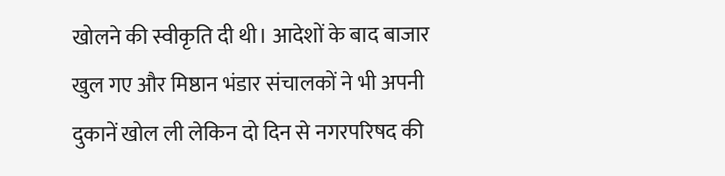खोलने की स्वीकृति दी थी। आदेशों के बाद बाजार खुल गए और मिष्ठान भंडार संचालकों ने भी अपनी दुकानें खोल ली लेकिन दो दिन से नगरपरिषद की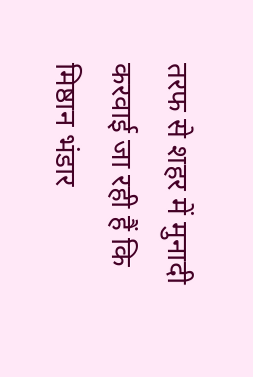तरफ से शहर में मुनादी करवाई जा रही हैं कि मिष्ठान भंडार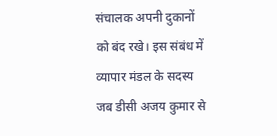संचालक अपनी दुकानों को बंद रखे। इस संबंध में व्यापार मंडल के सदस्य जब डीसी अजय कुमार से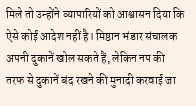मिले तो उन्होंने व्यापारियों को आश्वासन दिया कि ऐसे कोई आदेश नहीं है। मिष्ठान भंडार संचालक अपनी दुकानें खोल सकते हैं, लेकिन नप की तरफ से दुकानें बंद रखने की मुनादी करवाई जा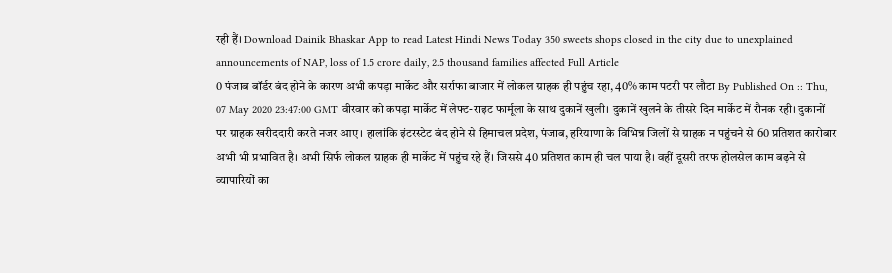रही हैं। Download Dainik Bhaskar App to read Latest Hindi News Today 350 sweets shops closed in the city due to unexplained announcements of NAP, loss of 1.5 crore daily, 2.5 thousand families affected Full Article
0 पंजाब बॉर्डर बंद होने के कारण अभी कपड़ा मार्केट और सर्राफा बाजार में लोकल ग्राहक ही पहुंच रहा, 40% काम पटरी पर लौटा By Published On :: Thu, 07 May 2020 23:47:00 GMT वीरवार को कपड़ा मार्केट में लेफ्ट-राइट फार्मूला के साथ दुकानें खुली। दुकानें खुलने के तीसरे दिन मार्केट में रौनक रही। दुकानों पर ग्राहक खरीददारी करते नजर आए। हालांकि इंटरस्टेट बंद होने से हिमाचल प्रदेश, पंजाब, हरियाणा के विभिन्न जिलों से ग्राहक न पहुंचने से 60 प्रतिशत कारोबार अभी भी प्रभावित है। अभी सिर्फ लोकल ग्राहक ही मार्केट में पहुंच रहे हैं। जिससे 40 प्रतिशत काम ही चल पाया है। वहीं दूसरी तरफ होलसेल काम बढ़ने से व्यापारियों का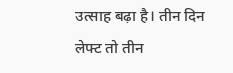उत्साह बढ़ा है। तीन दिन लेफ्ट तो तीन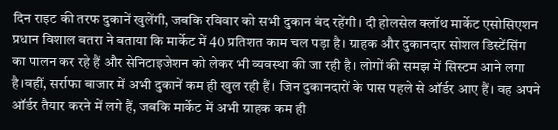दिन राइट की तरफ दुकानें खुलेंगी, जबकि रविवार को सभी दुकान बंद रहेंगी। दी होलसेल क्लॉथ मार्केट एसोसिएशन प्रधान विशाल बतरा ने बताया कि मार्केट में 40 प्रतिशत काम चल पड़ा है। ग्राहक और दुकानदार सोशल डिस्टेंसिंग का पालन कर रहे हैं और सेनिटाइजेशन को लेकर भी व्यवस्था की जा रही है। लोगों की समझ में सिस्टम आने लगा है।वहीं, सर्राफा बाजार में अभी दुकानें कम ही खुल रही हैं। जिन दुकानदारों के पास पहले से ऑर्डर आए हैं। वह अपने ऑर्डर तैयार करने में लगे हैं, जबकि मार्केट में अभी ग्राहक कम ही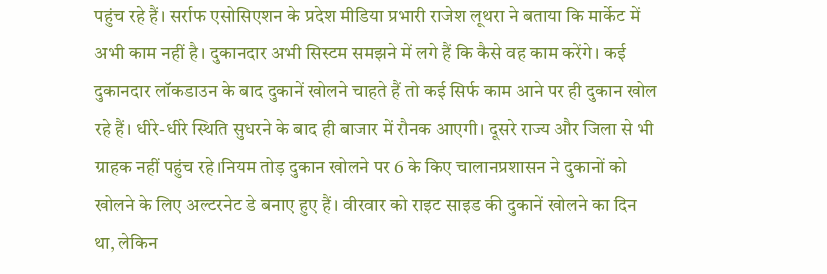पहुंच रहे हैं। सर्राफ एसोसिएशन के प्रदेश मीडिया प्रभारी राजेश लूथरा ने बताया कि मार्केट में अभी काम नहीं है। दुकानदार अभी सिस्टम समझने में लगे हैं कि कैसे वह काम करेंगे। कई दुकानदार लॉकडाउन के बाद दुकानें खोलने चाहते हैं तो कई सिर्फ काम आने पर ही दुकान खोल रहे हैं। धीरे-धीरे स्थिति सुधरने के बाद ही बाजार में रौनक आएगी। दूसरे राज्य और जिला से भी ग्राहक नहीं पहुंच रहे।नियम तोड़ दुकान खोलने पर 6 के किए चालानप्रशासन ने दुकानों को खोलने के लिए अल्टरनेट डे बनाए हुए हैं। वीरवार को राइट साइड की दुकानें खोलने का दिन था, लेकिन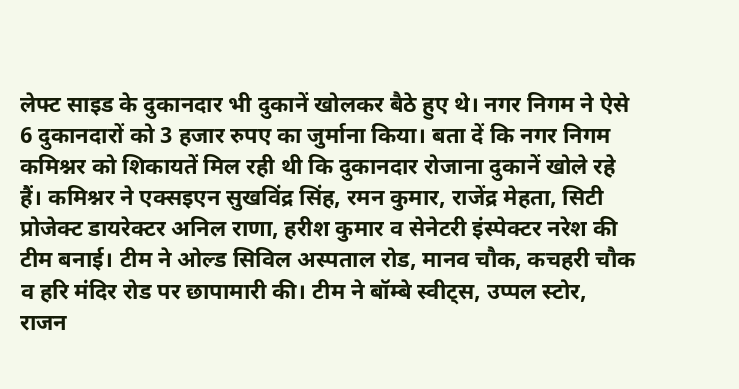लेफ्ट साइड के दुकानदार भी दुकानें खोलकर बैठे हुए थे। नगर निगम ने ऐसे 6 दुकानदारों को 3 हजार रुपए का जुर्माना किया। बता दें कि नगर निगम कमिश्नर को शिकायतें मिल रही थी कि दुकानदार रोजाना दुकानें खोले रहे हैं। कमिश्नर ने एक्सइएन सुखविंद्र सिंह, रमन कुमार, राजेंद्र मेहता, सिटी प्रोजेक्ट डायरेक्टर अनिल राणा, हरीश कुमार व सेनेटरी इंस्पेक्टर नरेश की टीम बनाई। टीम ने ओल्ड सिविल अस्पताल रोड, मानव चौक, कचहरी चौक व हरि मंदिर रोड पर छापामारी की। टीम ने बॉम्बे स्वीट्स, उप्पल स्टोर, राजन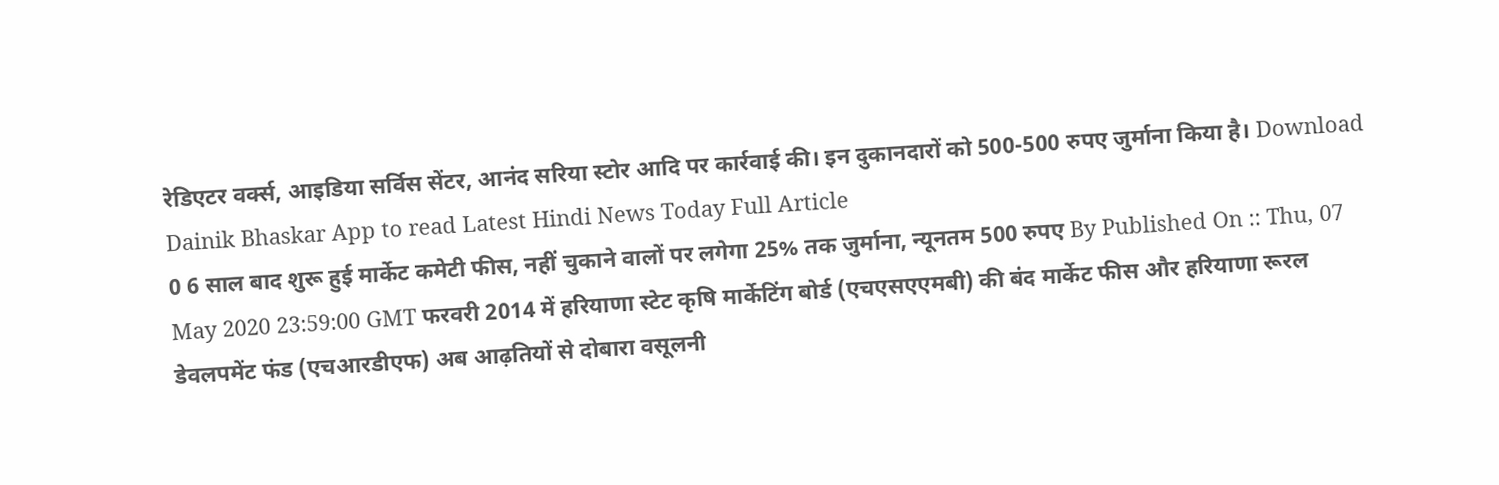रेडिएटर वर्क्स, आइडिया सर्विस सेंटर, आनंद सरिया स्टोर आदि पर कार्रवाई की। इन दुकानदारों को 500-500 रुपए जुर्माना किया है। Download Dainik Bhaskar App to read Latest Hindi News Today Full Article
0 6 साल बाद शुरू हुई मार्केट कमेटी फीस, नहीं चुकाने वालों पर लगेगा 25% तक जुर्माना, न्यूनतम 500 रुपए By Published On :: Thu, 07 May 2020 23:59:00 GMT फरवरी 2014 में हरियाणा स्टेट कृषि मार्केटिंग बोर्ड (एचएसएएमबी) की बंद मार्केट फीस और हरियाणा रूरल डेवलपमेंट फंड (एचआरडीएफ) अब आढ़तियों से दोबारा वसूलनी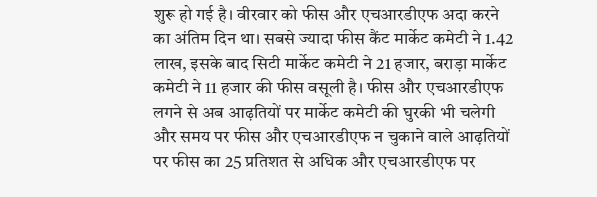शुरू हो गई है। वीरवार को फीस और एचआरडीएफ अदा करने का अंतिम दिन था। सबसे ज्यादा फीस कैंट मार्केट कमेटी ने 1.42 लाख, इसके बाद सिटी मार्केट कमेटी ने 21 हजार, बराड़ा मार्केट कमेटी ने 11 हजार की फीस वसूली है। फीस और एचआरडीएफ लगने से अब आढ़तियों पर मार्केट कमेटी की घुरकी भी चलेगी और समय पर फीस और एचआरडीएफ न चुकाने वाले आढ़तियों पर फीस का 25 प्रतिशत से अधिक और एचआरडीएफ पर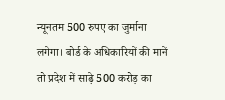न्यूनतम 500 रुपए का जुर्माना लगेगा। बोर्ड के अधिकारियों की मानें तो प्रदेश में साढ़े 500 करोड़ का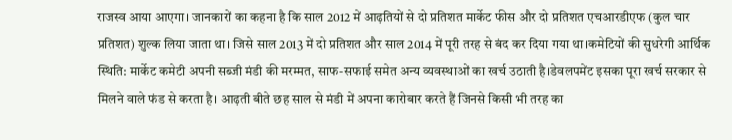राजस्व आया आएगा। जानकारों का कहना है कि साल 2012 में आढ़तियों से दो प्रतिशत मार्केट फीस और दो प्रतिशत एचआरडीएफ (कुल चार प्रतिशत) शुल्क लिया जाता था। जिसे साल 2013 में दो प्रतिशत और साल 2014 में पूरी तरह से बंद कर दिया गया था।कमेटियों की सुधरेगी आर्थिक स्थिति: मार्केट कमेटी अपनी सब्जी मंडी की मरम्मत, साफ-सफाई समेत अन्य व्यवस्थाओं का खर्च उठाती है।डेवलपमेंट इसका पूरा खर्च सरकार से मिलने वाले फंड से करता है। आढ़ती बीते छह साल से मंडी में अपना कारोबार करते हैं जिनसे किसी भी तरह का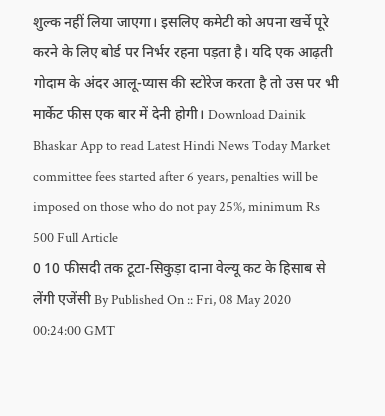शुल्क नहीं लिया जाएगा। इसलिए कमेटी को अपना खर्चे पूरे करने के लिए बोर्ड पर निर्भर रहना पड़ता है। यदि एक आढ़ती गोदाम के अंदर आलू-प्यास की स्टोरेज करता है तो उस पर भी मार्केट फीस एक बार में देनी होगी। Download Dainik Bhaskar App to read Latest Hindi News Today Market committee fees started after 6 years, penalties will be imposed on those who do not pay 25%, minimum Rs 500 Full Article
0 10 फीसदी तक टूटा-सिकुड़ा दाना वेल्यू कट के हिसाब से लेंगी एजेंसी By Published On :: Fri, 08 May 2020 00:24:00 GMT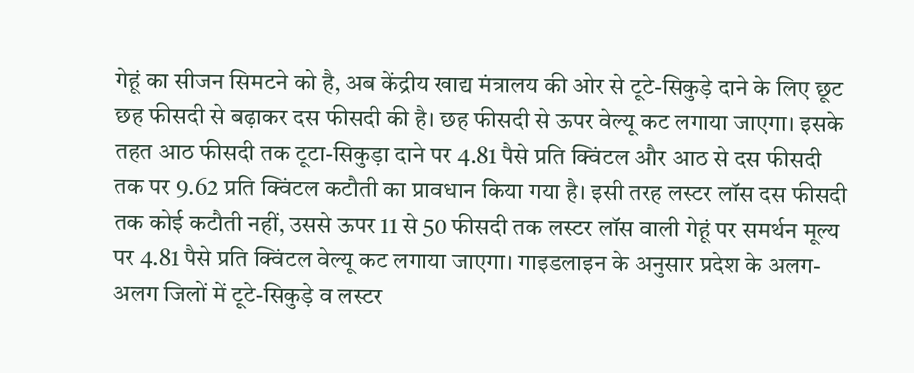गेहूं का सीजन सिमटने को है, अब केंद्रीय खाद्य मंत्रालय की ओर से टूटे-सिकुड़े दाने के लिए छूट छह फीसदी से बढ़ाकर दस फीसदी की है। छह फीसदी से ऊपर वेल्यू कट लगाया जाएगा। इसके तहत आठ फीसदी तक टूटा-सिकुड़ा दाने पर 4.81 पैसे प्रति क्विंटल और आठ से दस फीसदी तक पर 9.62 प्रति क्विंटल कटौती का प्रावधान किया गया है। इसी तरह लस्टर लॉस दस फीसदी तक कोई कटौती नहीं, उससे ऊपर 11 से 50 फीसदी तक लस्टर लॉस वाली गेहूं पर समर्थन मूल्य पर 4.81 पैसे प्रति क्विंटल वेल्यू कट लगाया जाएगा। गाइडलाइन के अनुसार प्रदेश के अलग-अलग जिलों में टूटे-सिकुड़े व लस्टर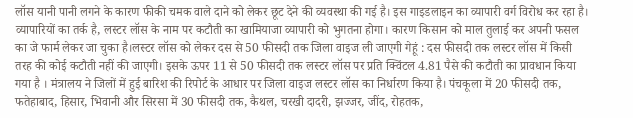लॉस यानी पानी लगने के कारण फीकी चमक वाले दाने को लेकर छूट देने की व्यवस्था की गई है। इस गाइडलाइन का व्यापारी वर्ग विरोध कर रहा है। व्यापारियों का तर्क है, लस्टर लॉस के नाम पर कटौती का खामियाजा व्यापारी को भुगतना होगा। कारण किसान को माल तुलाई कर अपनी फसल का जे फार्म लेकर जा चुका है।लस्टर लॉस को लेकर दस से 50 फीसदी तक जिला वाइज ली जाएगी गेहूं : दस फीसदी तक लस्टर लॉस में किसी तरह की कोई कटौती नहीं की जाएगी। इसके ऊपर 11 से 50 फीसदी तक लस्टर लॉस पर प्रति क्विंटल 4.81 पैसे की कटौती का प्रावधान किया गया है । मंत्रालय ने जिलों में हुई बारिश की रिपोर्ट के आधार पर जिला वाइज लस्टर लॉस का निर्धारण किया है। पंचकूला में 20 फीसदी तक, फतेहाबाद, हिसार, भिवानी और सिरसा में 30 फीसदी तक, कैथल, चरखी दादरी, झज्जर, जींद, रोहतक,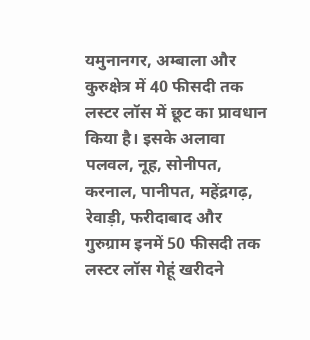यमुनानगर, अम्बाला और कुरुक्षेत्र में 40 फीसदी तक लस्टर लॉस में छूट का प्रावधान किया है। इसके अलावा पलवल, नूह, सोनीपत, करनाल, पानीपत, महेंद्रगढ़, रेवाड़ी, फरीदाबाद और गुरुग्राम इनमें 50 फीसदी तक लस्टर लॉस गेहूं खरीदने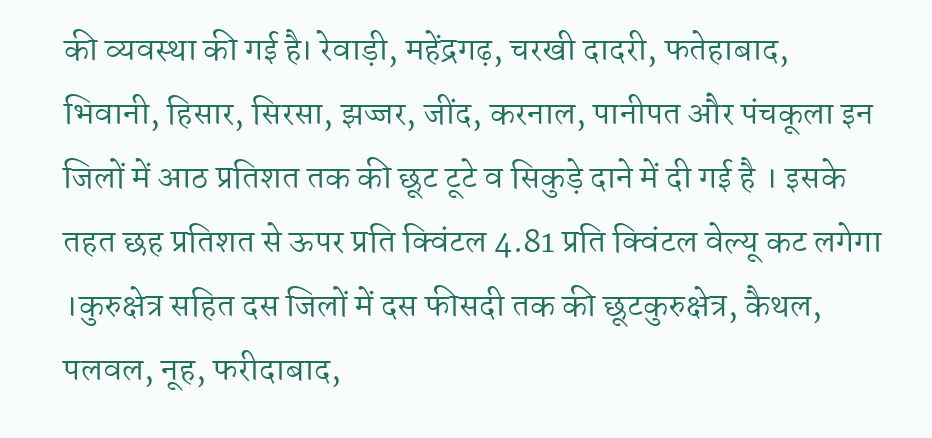की व्यवस्था की गई है। रेवाड़ी, महेंद्रगढ़, चरखी दादरी, फतेहाबाद, भिवानी, हिसार, सिरसा, झज्जर, जींद, करनाल, पानीपत और पंचकूला इन जिलों में आठ प्रतिशत तक की छूट टूटे व सिकुड़े दाने में दी गई है । इसके तहत छह प्रतिशत से ऊपर प्रति क्विंटल 4.81 प्रति क्विंटल वेल्यू कट लगेगा ।कुरुक्षेत्र सहित दस जिलों में दस फीसदी तक की छूटकुरुक्षेत्र, कैथल, पलवल, नूह, फरीदाबाद,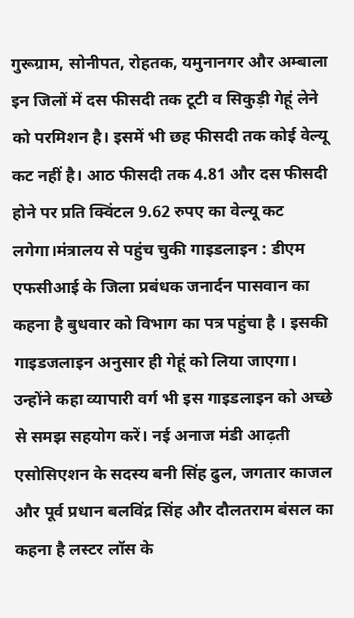गुरूग्राम, सोनीपत, रोहतक, यमुनानगर और अम्बाला इन जिलों में दस फीसदी तक टूटी व सिकुड़ी गेहूं लेने को परमिशन है। इसमें भी छह फीसदी तक कोई वेल्यू कट नहीं है। आठ फीसदी तक 4.81 और दस फीसदी होने पर प्रति क्विंटल 9.62 रुपए का वेल्यू कट लगेगा।मंत्रालय से पहुंच चुकी गाइडलाइन : डीएम एफसीआई के जिला प्रबंधक जनार्दन पासवान का कहना है बुधवार को विभाग का पत्र पहुंचा है । इसकी गाइडजलाइन अनुसार ही गेहूं को लिया जाएगा। उन्होंने कहा व्यापारी वर्ग भी इस गाइडलाइन को अच्छे से समझ सहयोग करें। नई अनाज मंडी आढ़ती एसोसिएशन के सदस्य बनी सिंह ढुल, जगतार काजल और पूर्व प्रधान बलविंद्र सिंह और दौलतराम बंसल का कहना है लस्टर लॉस के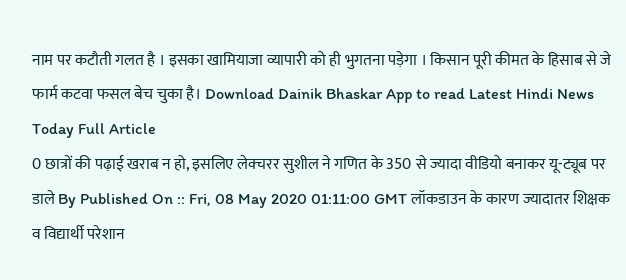नाम पर कटौती गलत है । इसका खामियाजा व्यापारी को ही भुगतना पड़ेगा । किसान पूरी कीमत के हिसाब से जे फार्म कटवा फसल बेच चुका है। Download Dainik Bhaskar App to read Latest Hindi News Today Full Article
0 छात्रों की पढ़ाई खराब न हो, इसलिए लेक्चरर सुशील ने गणित के 350 से ज्यादा वीडियो बनाकर यू-ट्यूब पर डाले By Published On :: Fri, 08 May 2020 01:11:00 GMT लॉकडाउन के कारण ज्यादातर शिक्षक व विद्यार्थी परेशान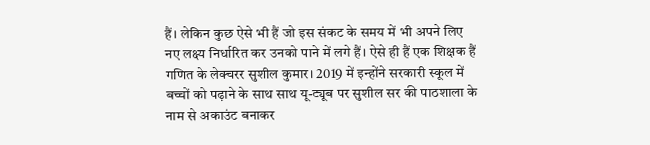हैं। लेकिन कुछ ऐसे भी हैं जो इस संकट के समय में भी अपने लिए नए लक्ष्य निर्धारित कर उनको पाने में लगे हैं। ऐसे ही हैं एक शिक्षक हैं गणित के लेक्चरर सुशील कुमार। 2019 में इन्होंने सरकारी स्कूल में बच्चों को पढ़ाने के साथ साथ यू-ट्यूब पर सुशील सर की पाठशाला के नाम से अकाउंट बनाकर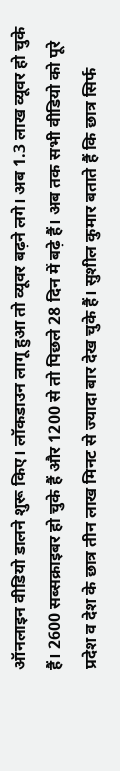ऑनलाइन वीडियो डालने शुरू किए। लॉकडाउन लागू हुआ तो व्यूवर बढ़ने लगे। अब 1.3 लाख व्यूवर हो चुके हैं। 2600 सब्सक्राइबर हो चुके हैं और 1200 से तो पिछले 28 दिन में बढ़े हैं। अब तक सभी वीडियो को पूरे प्रदेश व देश के छात्र तीन लाख मिनट से ज्यादा बार देख चुके हैं। सुशील कुमार बताते हैं कि छात्र सिर्फ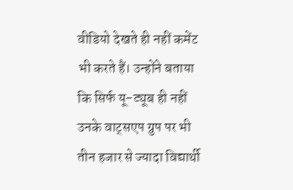वीडियो देखते ही नहीं कमेंट भी करते हैं। उन्होंने बताया कि सिर्फ यू-ट्यूब ही नहीं उनके वाट्सएप ग्रुप पर भी तीन हजार से ज्यादा विद्यार्थी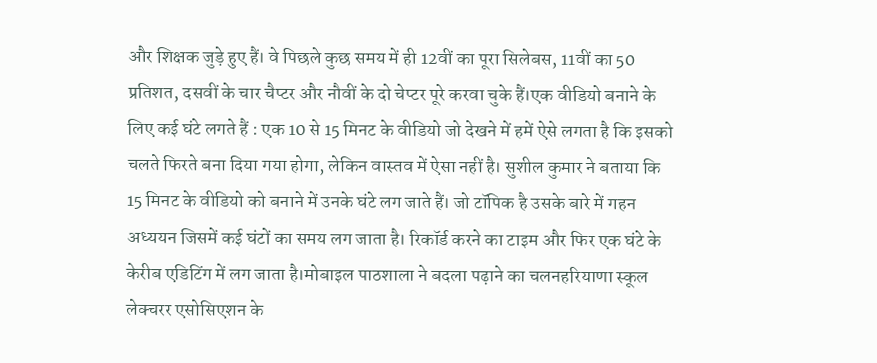और शिक्षक जुड़े हुए हैं। वे पिछले कुछ समय में ही 12वीं का पूरा सिलेबस, 11वीं का 50 प्रतिशत, दसवीं के चार चैप्टर और नौवीं के दो चेप्टर पूरे करवा चुके हैं।एक वीडियो बनाने के लिए कई घंटे लगते हैं : एक 10 से 15 मिनट के वीडियो जो देखने में हमें ऐसे लगता है कि इसको चलते फिरते बना दिया गया होगा, लेकिन वास्तव में ऐसा नहीं है। सुशील कुमार ने बताया कि 15 मिनट के वीडियो को बनाने में उनके घंटे लग जाते हैं। जो टॉपिक है उसके बारे में गहन अध्ययन जिसमें कई घंटों का समय लग जाता है। रिकॉर्ड करने का टाइम और फिर एक घंटे के केरीब एडिटिंग में लग जाता है।मोबाइल पाठशाला ने बदला पढ़ाने का चलनहरियाणा स्कूल लेक्चरर एसोसिएशन के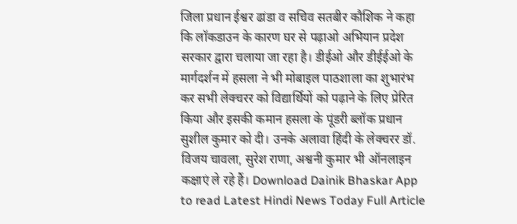जिला प्रधान ईश्वर ढांडा व सचिव सतबीर कौशिक ने कहा कि लॉकडाउन के कारण घर से पढ़ाओ अभियान प्रदेश सरकार द्वारा चलाया जा रहा है। डीईओ और डीईईओ के मार्गदर्शन में हसला ने भी मोबाइल पाठशाला का शुभारंभ कर सभी लेक्चरर को विद्यार्थियों को पढ़ाने के लिए प्रेरित किया और इसकी कमान हसला के पूंडरी ब्लॉक प्रधान सुशील कुमार को दी। उनके अलावा हिंदी के लेक्चरर डॉ. विजय चावला, सुरेश राणा, अश्वनी कुमार भी ऑनलाइन कक्षाएं ले रहे हैं। Download Dainik Bhaskar App to read Latest Hindi News Today Full Article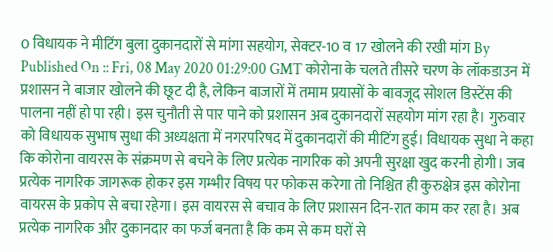0 विधायक ने मीटिंग बुला दुकानदारों से मांगा सहयोग, सेक्टर-10 व 17 खोलने की रखी मांग By Published On :: Fri, 08 May 2020 01:29:00 GMT कोरोना के चलते तीसरे चरण के लॉकडाउन में प्रशासन ने बाजार खोलने की छूट दी है, लेकिन बाजारों में तमाम प्रयासों के बावजूद सोशल डिस्टेंस की पालना नहीं हो पा रही। इस चुनौती से पार पाने को प्रशासन अब दुकानदारों सहयोग मांग रहा है। गुरुवार को विधायक सुभाष सुधा की अध्यक्षता में नगरपरिषद में दुकानदारों की मीटिंग हुई। विधायक सुधा ने कहा कि कोरोना वायरस के संक्रमण से बचने के लिए प्रत्येक नागरिक को अपनी सुरक्षा खुद करनी होगी। जब प्रत्येक नागरिक जागरूक होकर इस गम्भीर विषय पर फोकस करेगा तो निश्चित ही कुरुक्षेत्र इस कोरोना वायरस के प्रकोप से बचा रहेगा। इस वायरस से बचाव के लिए प्रशासन दिन-रात काम कर रहा है। अब प्रत्येक नागरिक और दुकानदार का फर्ज बनता है कि कम से कम घरों से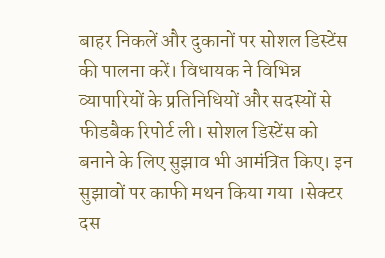बाहर निकलें और दुकानों पर सोशल डिस्टेंस की पालना करें। विधायक ने विभिन्न व्यापारियों के प्रतिनिधियों और सदस्यों से फीडबैक रिपोर्ट ली। सोशल डिस्टेंस को बनाने के लिए सुझाव भी आमंत्रित किए। इन सुझावों पर काफी मथन किया गया ।सेक्टर दस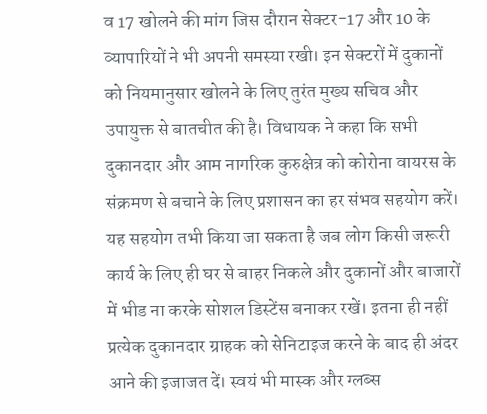व 17 खोलने की मांग जिस दौरान सेक्टर-17 और 10 के व्यापारियों ने भी अपनी समस्या रखी। इन सेक्टरों में दुकानों को नियमानुसार खोलने के लिए तुरंत मुख्य सचिव और उपायुक्त से बातचीत की है। विधायक ने कहा कि सभी दुकानदार और आम नागरिक कुरुक्षेत्र को कोरोना वायरस के संक्रमण से बचाने के लिए प्रशासन का हर संभव सहयोग करें। यह सहयोग तभी किया जा सकता है जब लोग किसी जरूरी कार्य के लिए ही घर से बाहर निकले और दुकानों और बाजारों में भीड ना करके सोशल डिस्टेंस बनाकर रखें। इतना ही नहीं प्रत्येक दुकानदार ग्राहक को सेनिटाइज करने के बाद ही अंदर आने की इजाजत दें। स्वयं भी मास्क और ग्लब्स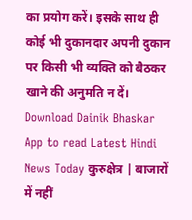का प्रयोग करें। इसके साथ ही कोई भी दुकानदार अपनी दुकान पर किसी भी व्यक्ति को बैठकर खाने की अनुमति न दें। Download Dainik Bhaskar App to read Latest Hindi News Today कुरुक्षेत्र | बाजारों में नहीं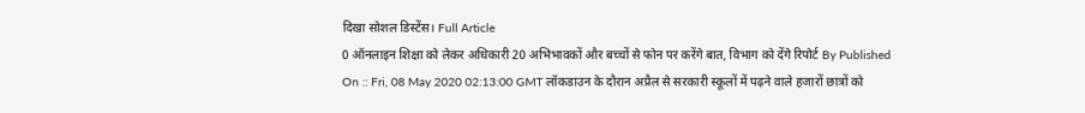दिखा सोशल डिस्टेंस। Full Article
0 ऑनलाइन शिक्षा को लेकर अधिकारी 20 अभिभावकों और बच्चों से फोन पर करेंगे बात, विभाग को देंगे रिपोर्ट By Published On :: Fri, 08 May 2020 02:13:00 GMT लॉकडाउन के दौरान अप्रैल से सरकारी स्कूलों में पढ़ने वाले हजारों छात्रों को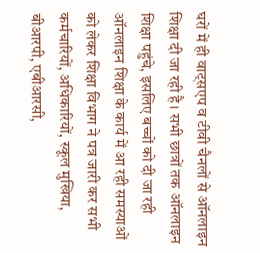घरों में ही वाट्सएप व टीवी चैनलों से ऑनलाइन शिक्षा दी जा रही है। सभी छात्रों तक ऑनलाइन शिक्षा पहुंचे, इसलिए बच्चों को दी जा रही ऑनलाइन शिक्षा के कार्य में आ रही समस्याओं को लेकर शिक्षा विभाग ने पत्र जारी कर सभी कर्मचारियों, अधिकारियों, स्कूल मुखिया, बीआरपी, एबीआरसी,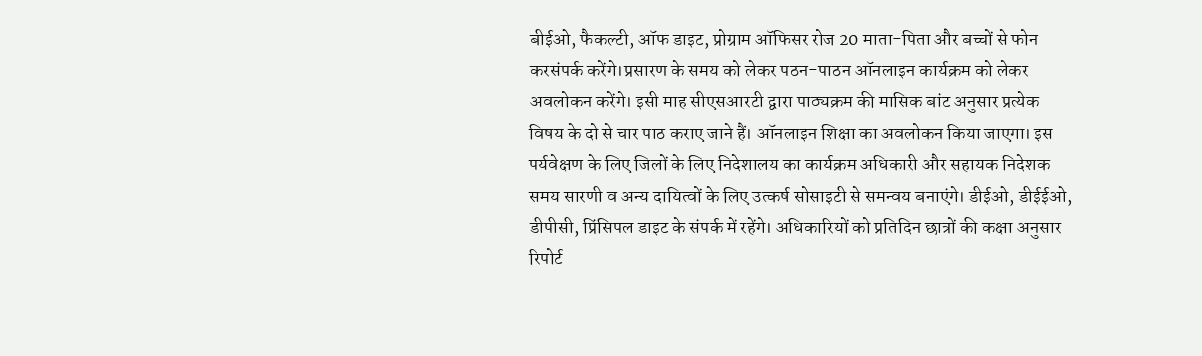बीईओ, फैकल्टी, ऑफ डाइट, प्रोग्राम ऑफिसर रोज 20 माता-पिता और बच्चों से फोन करसंपर्क करेंगे।प्रसारण के समय को लेकर पठन-पाठन ऑनलाइन कार्यक्रम को लेकर अवलोकन करेंगे। इसी माह सीएसआरटी द्वारा पाठ्यक्रम की मासिक बांट अनुसार प्रत्येक विषय के दो से चार पाठ कराए जाने हैं। ऑनलाइन शिक्षा का अवलोकन किया जाएगा। इस पर्यवेक्षण के लिए जिलों के लिए निदेशालय का कार्यक्रम अधिकारी और सहायक निदेशक समय सारणी व अन्य दायित्वों के लिए उत्कर्ष सोसाइटी से समन्वय बनाएंगे। डीईओ, डीईईओ, डीपीसी, प्रिंसिपल डाइट के संपर्क में रहेंगे। अधिकारियों को प्रतिदिन छात्रों की कक्षा अनुसार रिपोर्ट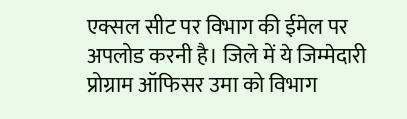एक्सल सीट पर विभाग की ईमेल पर अपलोड करनी है। जिले में ये जिम्मेदारी प्रोग्राम ऑफिसर उमा को विभाग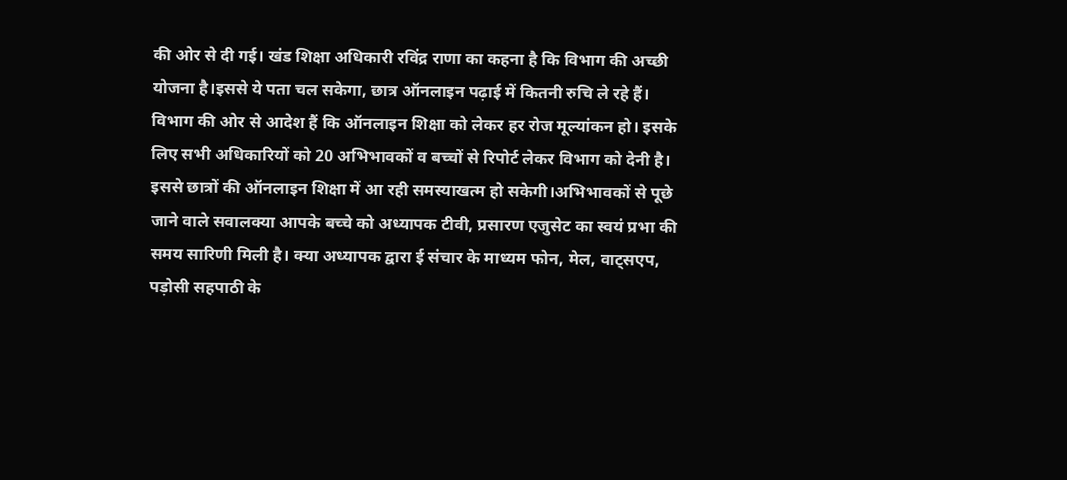की ओर से दी गई। खंड शिक्षा अधिकारी रविंद्र राणा का कहना है कि विभाग की अच्छी योजना है।इससे ये पता चल सकेगा, छात्र ऑनलाइन पढ़ाई में कितनी रुचि ले रहे हैं। विभाग की ओर से आदेश हैं कि ऑनलाइन शिक्षा को लेकर हर रोज मूल्यांकन हो। इसके लिए सभी अधिकारियों को 20 अभिभावकों व बच्चों से रिपोर्ट लेकर विभाग को देनी है। इससे छात्रों की ऑनलाइन शिक्षा में आ रही समस्याखत्म हो सकेगी।अभिभावकों से पूछे जाने वाले सवालक्या आपके बच्चे को अध्यापक टीवी, प्रसारण एजुसेट का स्वयं प्रभा की समय सारिणी मिली है। क्या अध्यापक द्वारा ई संचार के माध्यम फोन, मेल, वाट्सएप, पड़ोसी सहपाठी के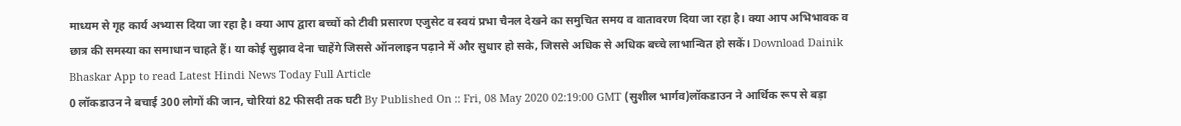माध्यम से गृह कार्य अभ्यास दिया जा रहा है। क्या आप द्वारा बच्चों को टीवी प्रसारण एजुसेट व स्वयं प्रभा चैनल देखने का समुचित समय व वातावरण दिया जा रहा है। क्या आप अभिभावक व छात्र की समस्या का समाधान चाहते हैं। या कोई सुझाव देना चाहेंगे जिससे ऑनलाइन पढ़ाने में और सुधार हो सके, जिससे अधिक से अधिक बच्चे लाभान्वित हो सकें। Download Dainik Bhaskar App to read Latest Hindi News Today Full Article
0 लॉकडाउन ने बचाई 300 लोगों की जान, चोरियां 82 फीसदी तक घटी By Published On :: Fri, 08 May 2020 02:19:00 GMT (सुशील भार्गव)लॉकडाउन ने आर्थिक रूप से बड़ा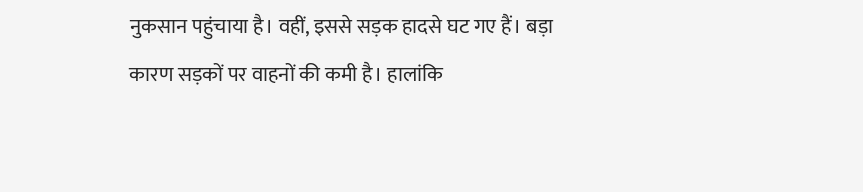नुकसान पहुंचाया है। वहीं, इससे सड़क हादसे घट गए हैं। बड़ा कारण सड़कों पर वाहनों की कमी है। हालांकि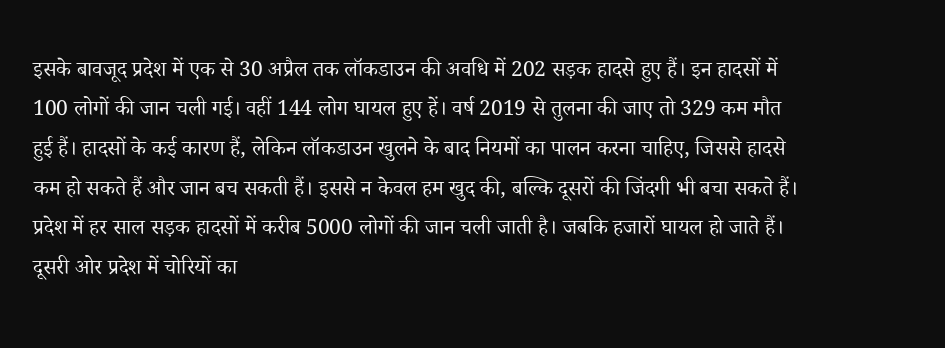इसके बावजूद प्रदेश में एक से 30 अप्रैल तक लॉकडाउन की अवधि में 202 सड़क हादसे हुए हैं। इन हादसों में 100 लोगों की जान चली गई। वहीं 144 लोग घायल हुए हें। वर्ष 2019 से तुलना की जाए तो 329 कम मौत हुई हैं। हादसों के कई कारण हैं, लेकिन लॉकडाउन खुलने के बाद नियमों का पालन करना चाहिए, जिससे हादसे कम हो सकते हैं और जान बच सकती हैं। इससे न केवल हम खुद की, बल्कि दूसरों की जिंदगी भी बचा सकते हैं। प्रदेश में हर साल सड़क हादसों में करीब 5000 लोगों की जान चली जाती है। जबकि हजारों घायल हो जाते हैं। दूसरी ओर प्रदेश में चोरियों का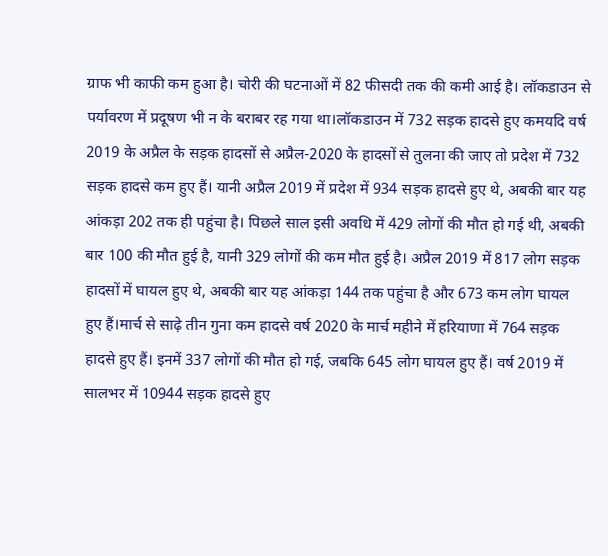ग्राफ भी काफी कम हुआ है। चोरी की घटनाओं में 82 फीसदी तक की कमी आई है। लॉकडाउन से पर्यावरण में प्रदूषण भी न के बराबर रह गया था।लॉकडाउन में 732 सड़क हादसे हुए कमयदि वर्ष 2019 के अप्रैल के सड़क हादसों से अप्रैल-2020 के हादसों से तुलना की जाए तो प्रदेश में 732 सड़क हादसे कम हुए हैं। यानी अप्रैल 2019 में प्रदेश में 934 सड़क हादसे हुए थे, अबकी बार यह आंकड़ा 202 तक ही पहुंचा है। पिछले साल इसी अवधि में 429 लोगों की मौत हो गई थी, अबकी बार 100 की मौत हुई है, यानी 329 लोगों की कम मौत हुई है। अप्रैल 2019 में 817 लोग सड़क हादसों में घायल हुए थे, अबकी बार यह आंकड़ा 144 तक पहुंचा है और 673 कम लोग घायल हुए हैं।मार्च से साढ़े तीन गुना कम हादसे वर्ष 2020 के मार्च महीने में हरियाणा में 764 सड़क हादसे हुए हैं। इनमें 337 लोगों की मौत हो गई, जबकि 645 लोग घायल हुए हैं। वर्ष 2019 में सालभर में 10944 सड़क हादसे हुए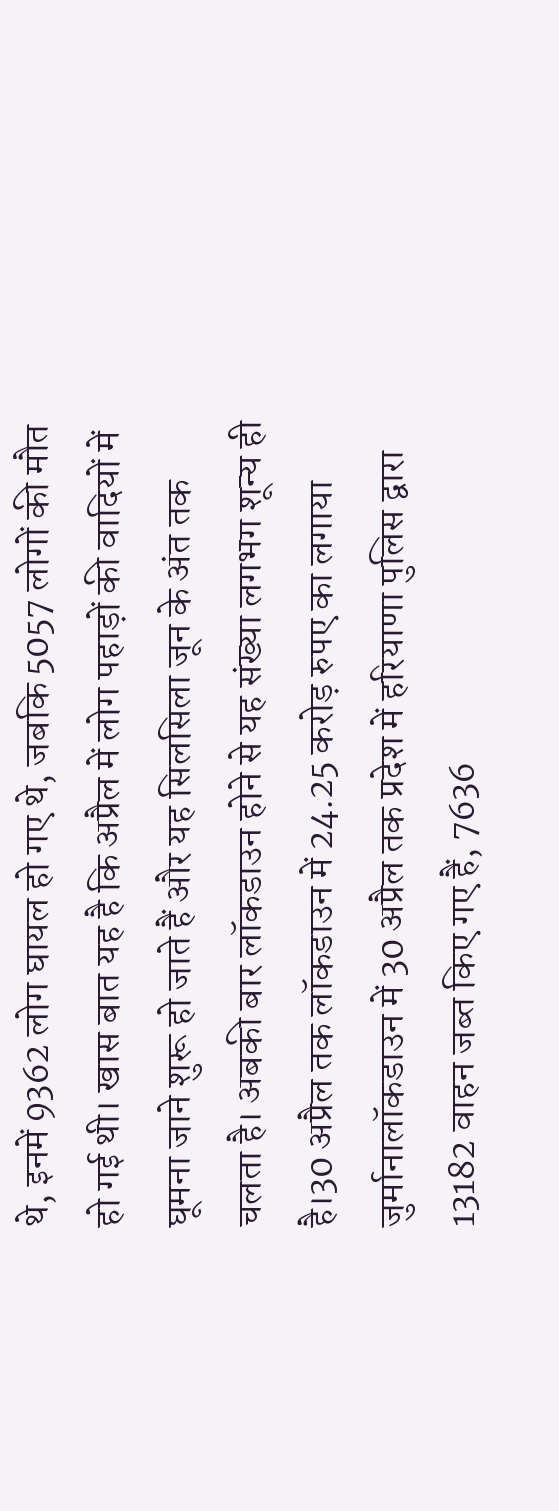थे, इनमें 9362 लोग घायल हो गए थे, जबकि 5057 लोगों की मौत हो गई थी। खास बात यह है कि अप्रैल में लोग पहाड़ों की वादियों में घूमना जाने शुरू हो जाते हैं और यह सिलसिला जून के अंत तक चलता है। अबकी बार लॉकडाउन होने से यह संख्या लगभग शून्य ही है।30 अप्रैल तक लॉकडाउन में 24.25 करोड़ रुपए का लगाया जुर्मानालॉकडाउन में 30 अप्रैल तक प्रदेश में हरियाणा पुलिस द्वारा 13182 वाहन जब्त किए गए हैं, 7636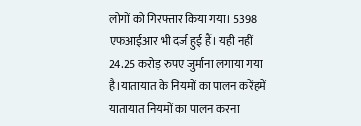लोगों को गिरफ्तार किया गया। 5398 एफआईआर भी दर्ज हुई हैं। यही नहीं 24.25 करोड़ रुपए जुर्माना लगाया गया है।यातायात के नियमों का पालन करेंहमें यातायात नियमों का पालन करना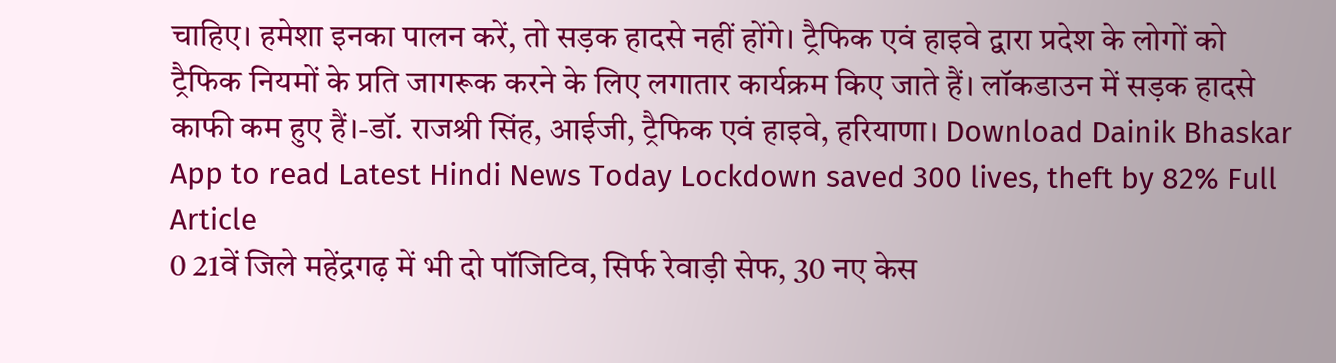चाहिए। हमेशा इनका पालन करें, तो सड़क हादसे नहीं होंगे। ट्रैफिक एवं हाइवे द्वारा प्रदेश के लोगों को ट्रैफिक नियमों के प्रति जागरूक करने के लिए लगातार कार्यक्रम किए जाते हैं। लॉकडाउन में सड़क हादसे काफी कम हुए हैं।-डॉ. राजश्री सिंह, आईजी, ट्रैफिक एवं हाइवे, हरियाणा। Download Dainik Bhaskar App to read Latest Hindi News Today Lockdown saved 300 lives, theft by 82% Full Article
0 21वें जिले महेंद्रगढ़ में भी दो पॉजिटिव, सिर्फ रेवाड़ी सेफ, 30 नए केस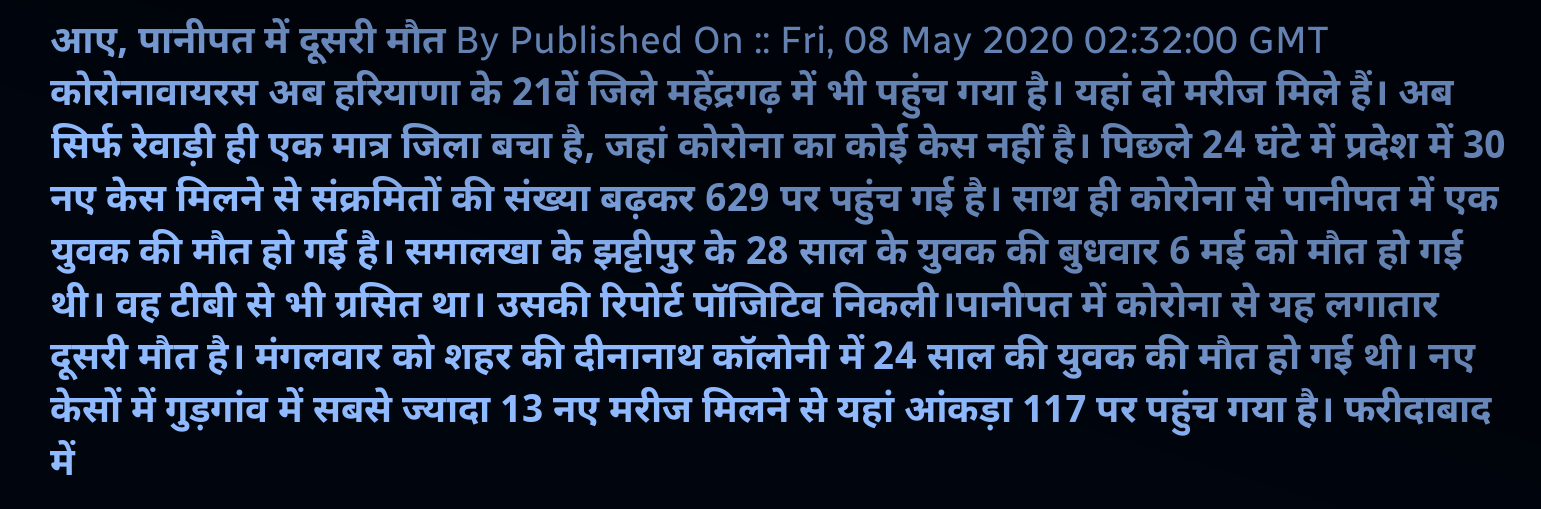आए, पानीपत में दूसरी मौत By Published On :: Fri, 08 May 2020 02:32:00 GMT कोरोनावायरस अब हरियाणा के 21वें जिले महेंद्रगढ़ में भी पहुंच गया है। यहां दो मरीज मिले हैं। अब सिर्फ रेवाड़ी ही एक मात्र जिला बचा है, जहां कोरोना का कोई केस नहीं है। पिछले 24 घंटे में प्रदेश में 30 नए केस मिलने से संक्रमितों की संख्या बढ़कर 629 पर पहुंच गई है। साथ ही कोरोना से पानीपत में एक युवक की मौत हो गई है। समालखा के झट्टीपुर के 28 साल के युवक की बुधवार 6 मई को मौत हो गई थी। वह टीबी से भी ग्रसित था। उसकी रिपोर्ट पॉजिटिव निकली।पानीपत में कोरोना से यह लगातार दूसरी मौत है। मंगलवार को शहर की दीनानाथ कॉलोनी में 24 साल की युवक की मौत हो गई थी। नए केसों में गुड़गांव में सबसे ज्यादा 13 नए मरीज मिलने से यहां आंकड़ा 117 पर पहुंच गया है। फरीदाबाद में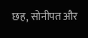छह, सोनीपत और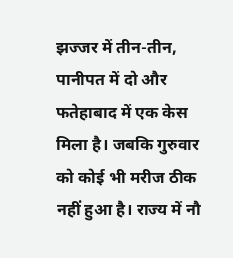झज्जर में तीन-तीन, पानीपत में दो और फतेहाबाद में एक केस मिला है। जबकि गुरुवार को कोई भी मरीज ठीक नहीं हुआ है। राज्य में नौ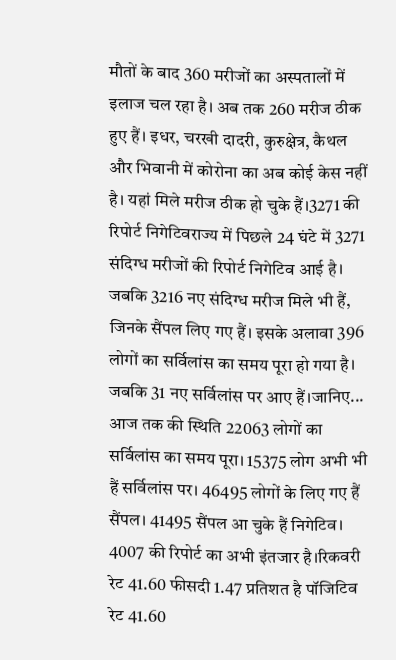मौतों के बाद 360 मरीजों का अस्पतालों में इलाज चल रहा है। अब तक 260 मरीज ठीक हुए हैं। इधर, चरखी दादरी, कुरुक्षेत्र, कैथल और भिवानी में कोरोना का अब कोई केस नहीं है। यहां मिले मरीज ठीक हो चुके हैं।3271 की रिपोर्ट निगेटिवराज्य में पिछले 24 घंटे में 3271 संदिग्ध मरीजों की रिपोर्ट निगेटिव आई है। जबकि 3216 नए संदिग्ध मरीज मिले भी हैं, जिनके सैंपल लिए गए हैं। इसके अलावा 396 लोगों का सर्विलांस का समय पूरा हो गया है। जबकि 31 नए सर्विलांस पर आए हैं।जानिए... आज तक की स्थिति 22063 लोगों का सर्विलांस का समय पूरा। 15375 लोग अभी भी हैं सर्विलांस पर। 46495 लोगों के लिए गए हैं सैंपल। 41495 सैंपल आ चुके हैं निगेटिव। 4007 की रिपोर्ट का अभी इंतजार है।रिकवरी रेट 41.60 फीसदी 1.47 प्रतिशत है पॉजिटिव रेट 41.60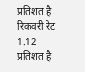प्रतिशत है रिकवरी रेट 1.12 प्रतिशत है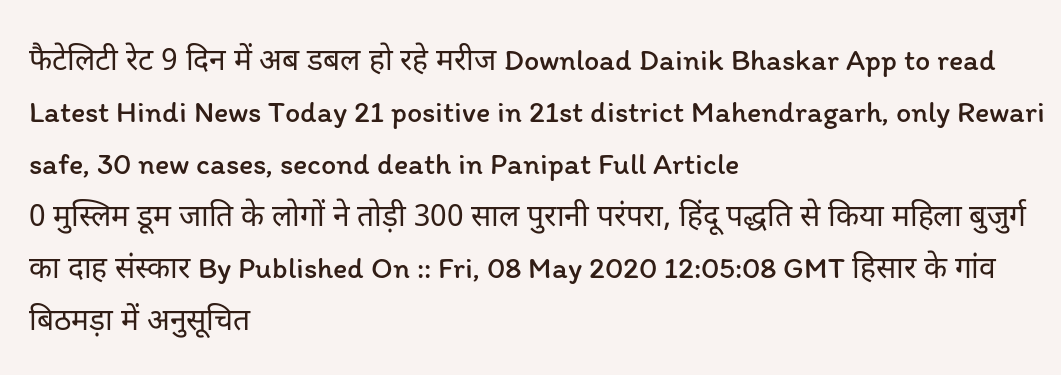फैटेलिटी रेट 9 दिन में अब डबल हो रहे मरीज Download Dainik Bhaskar App to read Latest Hindi News Today 21 positive in 21st district Mahendragarh, only Rewari safe, 30 new cases, second death in Panipat Full Article
0 मुस्लिम डूम जाति के लोगों ने तोड़ी 300 साल पुरानी परंपरा, हिंदू पद्धति से किया महिला बुजुर्ग का दाह संस्कार By Published On :: Fri, 08 May 2020 12:05:08 GMT हिसार के गांव बिठमड़ा में अनुसूचित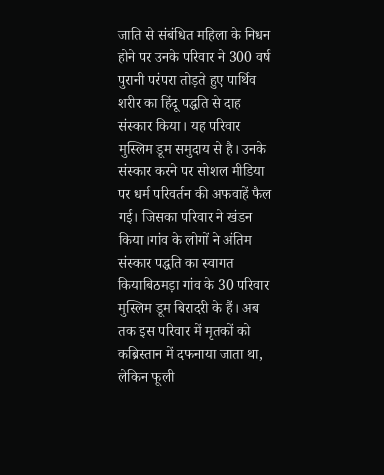जाति से संबंधित महिला के निधन होने पर उनके परिवार ने 300 वर्ष पुरानी परंपरा तोड़ते हुए पार्थिव शरीर का हिंदू पद्धति से दाह संस्कार किया। यह परिवार मुस्लिम डूम समुदाय से है। उनके संस्कार करने पर सोशल मीडिया पर धर्म परिवर्तन की अफवाहें फैल गई। जिसका परिवार ने खंडन किया।गांव के लोगों ने अंतिम संस्कार पद्धति का स्वागत कियाबिठमड़ा गांव के 30 परिवार मुस्लिम डूम बिरादरी के हैं। अब तक इस परिवार में मृतकों को कब्रिस्तान में दफनाया जाता था, लेकिन फूली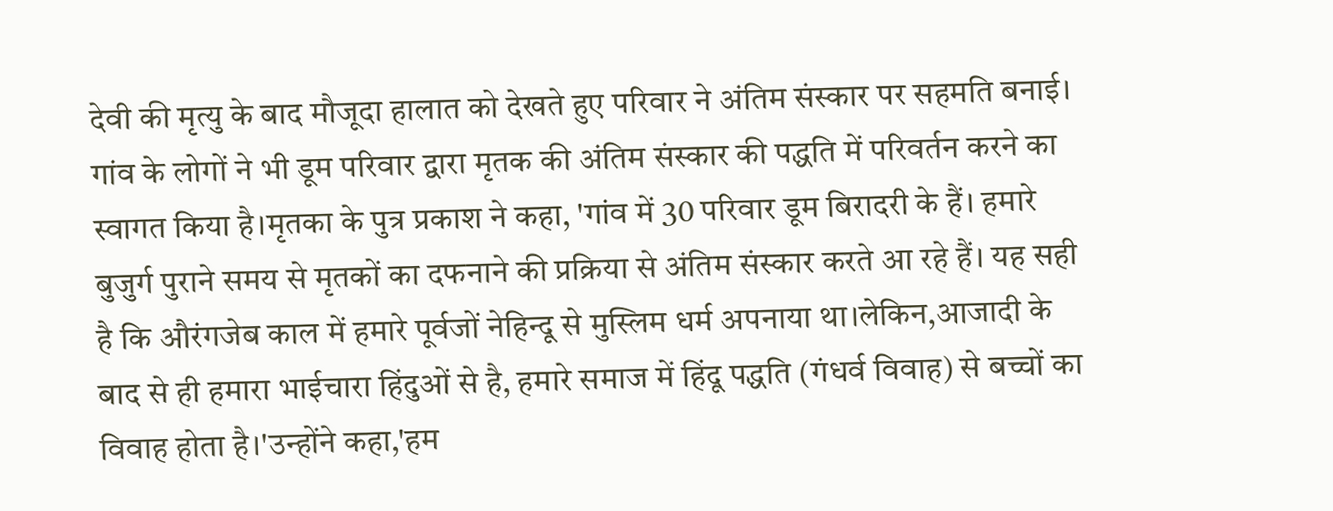देवी की मृत्यु के बाद मौजूदा हालात को देखते हुए परिवार ने अंतिम संस्कार पर सहमति बनाई। गांव के लोगों ने भी डूम परिवार द्वारा मृतक की अंतिम संस्कार की पद्धति में परिवर्तन करने का स्वागत किया है।मृतका के पुत्र प्रकाश ने कहा, 'गांव में 30 परिवार डूम बिरादरी के हैं। हमारे बुजुर्ग पुराने समय से मृतकों का दफनाने की प्रक्रिया से अंतिम संस्कार करते आ रहे हैं। यह सही है कि औरंगजेब काल में हमारे पूर्वजों नेहिन्दू से मुस्लिम धर्म अपनाया था।लेकिन,आजादी के बाद से ही हमारा भाईचारा हिंदुओं से है, हमारे समाज में हिंदू पद्धति (गंधर्व विवाह) से बच्चों का विवाह होता है।'उन्होंने कहा,'हम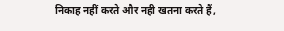निकाह नहीं करते और नही खतना करते हैं,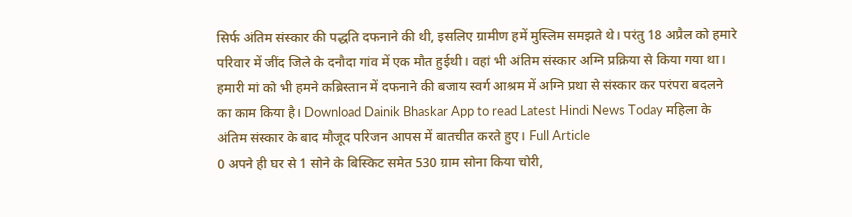सिर्फ अंतिम संस्कार की पद्धति दफनाने की थी, इसलिए ग्रामीण हमें मुस्लिम समझते थे। परंतु 18 अप्रैल को हमारे परिवार में जींद जिले के दनौदा गांव में एक मौत हुईथी। वहां भी अंतिम संस्कार अग्नि प्रक्रिया से किया गया था। हमारी मां को भी हमने कब्रिस्तान में दफनाने की बजाय स्वर्ग आश्रम में अग्नि प्रथा से संस्कार कर परंपरा बदलने का काम किया है। Download Dainik Bhaskar App to read Latest Hindi News Today महिला के अंतिम संस्कार के बाद मौजूद परिजन आपस में बातचीत करते हुए। Full Article
0 अपने ही घर से 1 सोने के बिस्किट समेत 530 ग्राम सोना किया चोरी,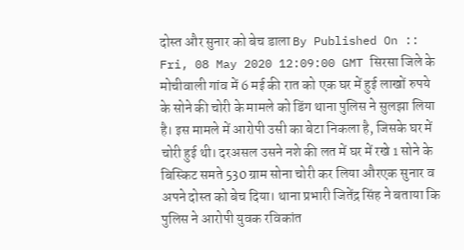दोस्त और सुनार को बेच डाला By Published On :: Fri, 08 May 2020 12:09:00 GMT सिरसा जिले के मोचीवाली गांव में 6 मई की रात को एक घर में हुई लाखों रुपये के सोने की चोरी के मामले को डिंग थाना पुलिस ने सुलझा लिया है। इस मामले में आरोपी उसी का बेटा निकला है, जिसके घर में चोरी हुई थी। दरअसल उसने नशे की लत में घर में रखे 1 सोने के बिस्किट समते 530 ग्राम सोना चोरी कर लिया औरएक सुनार व अपने दोस्त को बेच दिया। थाना प्रभारी जितेंद्र सिंह ने बताया कि पुलिस ने आरोपी युवक रविकांत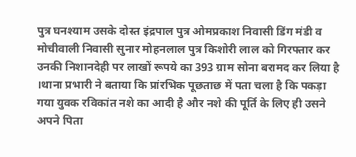पुत्र घनश्याम उसके दोस्त इंद्रपाल पुत्र ओमप्रकाश निवासी डिंग मंडी व मोचीवाली निवासी सुनार मोहनलाल पुत्र किशोरी लाल को गिरफ्तार कर उनकी निशानदेही पर लाखों रूपये का 393 ग्राम सोना बरामद कर लिया है ।थाना प्रभारी ने बताया कि प्रांरभिक पूछताछ में पता चला है कि पकड़ा गया युवक रविकांत नशे का आदी है और नशे की पूर्ति के लिए ही उसने अपने पिता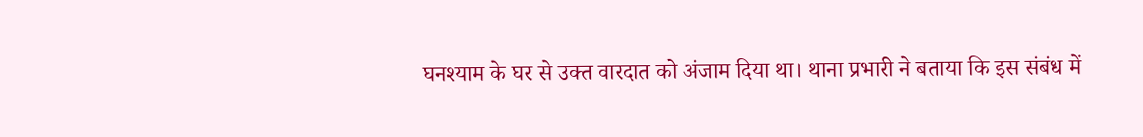घनश्याम के घर से उक्त वारदात को अंजाम दिया था। थाना प्रभारी ने बताया कि इस संबंध में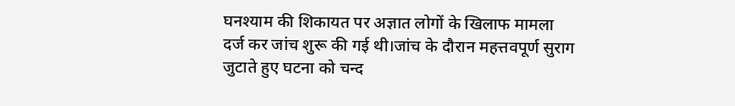घनश्याम की शिकायत पर अज्ञात लोगों के खिलाफ मामला दर्ज कर जांच शुरू की गई थी।जांच के दौरान महत्तवपूर्ण सुराग जुटाते हुए घटना को चन्द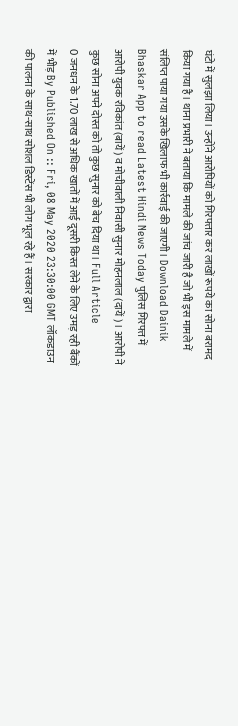घंटो में सुलझा लिया। उन्होंने आरोपियों को गिरफ्तार कर लाखों रूपये का सोना बरामद किया गया है। थाना प्रभारी ने बताया कि मामले की जांच जारी है जो भी इस मामले में संलिप्त पाया गया उसके खिलाफ भी कार्रवाई की जाएगी। Download Dainik Bhaskar App to read Latest Hindi News Today पुलिस गिरफ्त में आरोपी युवक रविकांत (बायें) व मोचीवाली निवासी सुनार मोहनलाल (दायें)। आरोपी ने कुछ सोना अपने दोस्त को तो कुछ सुनार को बेच दिया था। Full Article
0 जनधन के 1.70 लाख से अधिक खातों में आई दूसरी किस्त लेने के लिए उमड़ रही बैंकों में भीड़ By Published On :: Fri, 08 May 2020 23:30:00 GMT लॉकडाउन की पालना के साथ-साथ सोशल डिस्टेंस भी लोग भूल रहे हैं। सरकार द्वारा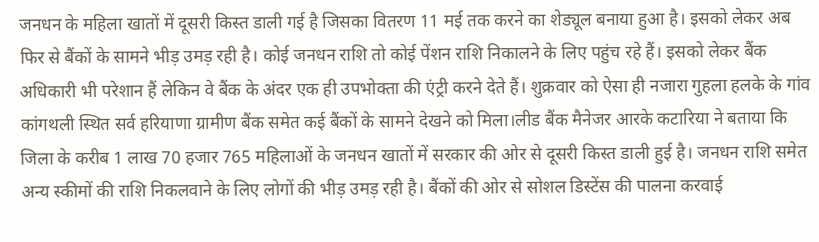जनधन के महिला खातों में दूसरी किस्त डाली गई है जिसका वितरण 11 मई तक करने का शेड्यूल बनाया हुआ है। इसको लेकर अब फिर से बैंकों के सामने भीड़ उमड़ रही है। कोई जनधन राशि तो कोई पेंशन राशि निकालने के लिए पहुंच रहे हैं। इसको लेकर बैंक अधिकारी भी परेशान हैं लेकिन वे बैंक के अंदर एक ही उपभोक्ता की एंट्री करने देते हैं। शुक्रवार को ऐसा ही नजारा गुहला हलके के गांव कांगथली स्थित सर्व हरियाणा ग्रामीण बैंक समेत कई बैंकों के सामने देखने को मिला।लीड बैंक मैनेजर आरके कटारिया ने बताया कि जिला के करीब 1 लाख 70 हजार 765 महिलाओं के जनधन खातों में सरकार की ओर से दूसरी किस्त डाली हुई है। जनधन राशि समेत अन्य स्कीमों की राशि निकलवाने के लिए लोगों की भीड़ उमड़ रही है। बैंकों की ओर से सोशल डिस्टेंस की पालना करवाई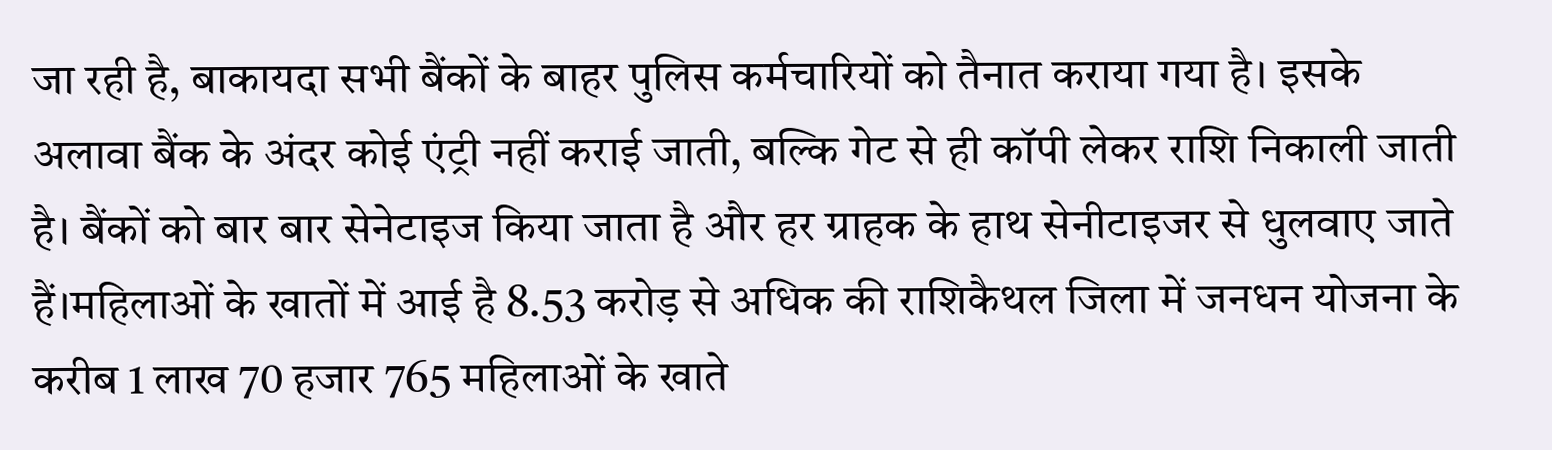जा रही है, बाकायदा सभी बैंकों के बाहर पुलिस कर्मचारियों को तैनात कराया गया है। इसके अलावा बैंक के अंदर कोई एंट्री नहीं कराई जाती, बल्कि गेट से ही कॉपी लेकर राशि निकाली जाती है। बैंकों को बार बार सेनेटाइज किया जाता है और हर ग्राहक के हाथ सेनीटाइजर से धुलवाए जाते हैं।महिलाओं के खातों में आई है 8.53 करोड़ से अधिक की राशिकैथल जिला में जनधन योजना के करीब 1 लाख 70 हजार 765 महिलाओं के खाते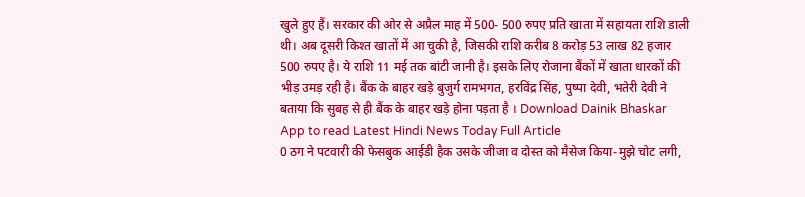खुले हुए हैं। सरकार की ओर से अप्रैल माह में 500- 500 रुपए प्रति खाता में सहायता राशि डाली थी। अब दूसरी किश्त खातों में आ चुकी है, जिसकी राशि करीब 8 करोड़ 53 लाख 82 हजार 500 रुपए है। ये राशि 11 मई तक बांटी जानी है। इसके लिए रोजाना बैंकों में खाता धारकों की भीड़ उमड़ रही है। बैंक के बाहर खड़े बुजुर्ग रामभगत, हरविंद्र सिंह, पुष्पा देवी, भतेरी देवी ने बताया कि सुबह से ही बैंक के बाहर खड़े होना पड़ता है । Download Dainik Bhaskar App to read Latest Hindi News Today Full Article
0 ठग ने पटवारी की फेसबुक आईडी हैक उसके जीजा व दोस्त को मैसेज किया-मुझे चोट लगी,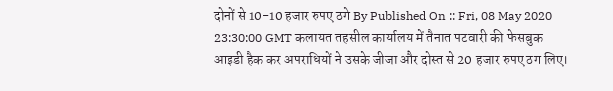दोनों से 10-10 हजार रुपए ठगे By Published On :: Fri, 08 May 2020 23:30:00 GMT कलायत तहसील कार्यालय में तैनात पटवारी की फेसबुक आइडी हैक कर अपराधियों ने उसके जीजा और दोस्त से 20 हजार रुपए ठग लिए।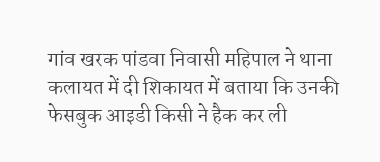गांव खरक पांडवा निवासी महिपाल ने थाना कलायत में दी शिकायत में बताया कि उनकी फेसबुक आइडी किसी ने हैक कर ली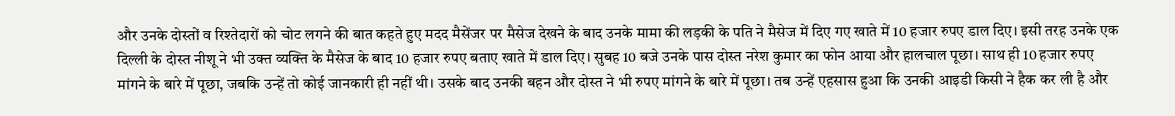और उनके दोस्तों व रिश्तेदारों को चोट लगने की बात कहते हुए मदद मैसेंजर पर मैसेज देखने के बाद उनके मामा की लड़की के पति ने मैसेज में दिए गए खाते में 10 हजार रुपए डाल दिए। इसी तरह उनके एक दिल्ली के दोस्त नीशू ने भी उक्त व्यक्ति के मैसेज के बाद 10 हजार रुपए बताए खाते में डाल दिए। सुबह 10 बजे उनके पास दोस्त नरेश कुमार का फोन आया और हालचाल पूछा। साथ ही 10 हजार रुपए मांगने के बारे में पूछा, जबकि उन्हें तो कोई जानकारी ही नहीं थी। उसके बाद उनकी बहन और दोस्त ने भी रुपए मांगने के बारे में पूछा। तब उन्हें एहसास हुआ कि उनकी आइडी किसी ने हैक कर ली है और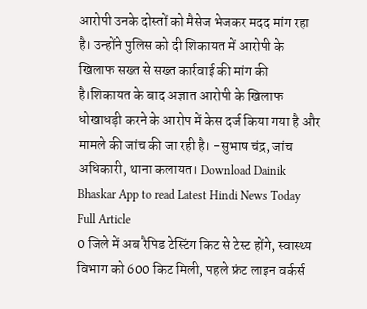आरोपी उनके दोस्तों को मैसेज भेजकर मदद मांग रहा है। उन्होंने पुलिस को दी शिकायत में आरोपी के खिलाफ सख्त से सख्त कार्रवाई की मांग की है।शिकायत के बाद अज्ञात आरोपी के खिलाफ धोखाधड़ी करने के आरोप में केस दर्ज किया गया है और मामले की जांच की जा रही है। -सुभाष चंद्र, जांच अधिकारी, थाना कलायत। Download Dainik Bhaskar App to read Latest Hindi News Today Full Article
0 जिले में अब रैपिड टेस्टिंग किट से टेस्ट होंगे, स्वास्थ्य विभाग को 600 किट मिली, पहले फ्रंट लाइन वर्कर्स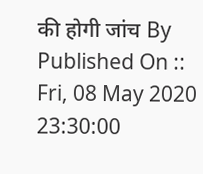की होगी जांच By Published On :: Fri, 08 May 2020 23:30:00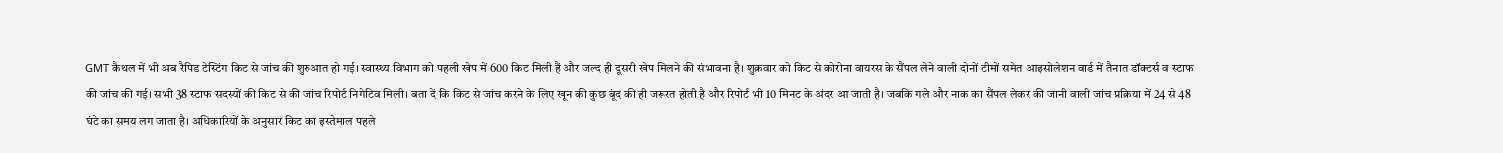GMT कैथल में भी अब रैपिड टेस्टिंग किट से जांच की शुरुआत हो गई। स्वास्थ्य विभाग को पहली खेप में 600 किट मिली हैं और जल्द ही दूसरी खेप मिलने की संभावना है। शुक्रवार को किट से कोरोना वायरस के सैंपल लेने वाली दोनों टीमों समेत आइसोलेशन वार्ड में तैनात डॉक्टर्स व स्टाफ की जांच की गई। सभी 38 स्टाफ सदस्यों की किट से की जांच रिपोर्ट निगेटिव मिली। बता दें कि किट से जांच करने के लिए खून की कुछ बूंद की ही जरूरत होती है और रिपोर्ट भी 10 मिनट के अंदर आ जाती है। जबकि गले और नाक का सैंपल लेकर की जानी वाली जांच प्रक्रिया में 24 से 48 घंटे का समय लग जाता है। अधिकारियों के अनुसार किट का इस्तेमाल पहले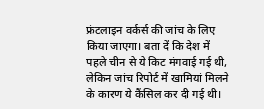फ्रंटलाइन वर्कर्स की जांच के लिए किया जाएगा। बता दें कि देश में पहले चीन से ये किट मंगवाई गई थी, लेकिन जांच रिपोर्ट में खामियां मिलने के कारण ये कैंसिल कर दी गई थी।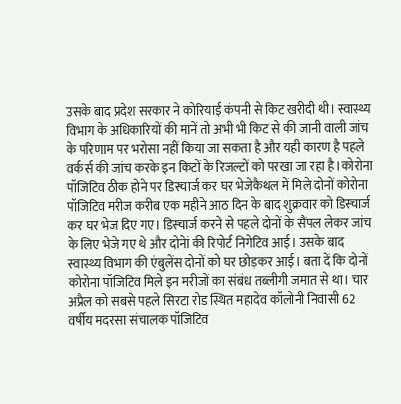उसके बाद प्रदेश सरकार ने कोरियाई कंपनी से किट खरीदी थी। स्वास्थ्य विभाग के अधिकारियों की मानें तो अभी भी किट से की जानी वाली जांच के परिणाम पर भरोसा नहीं किया जा सकता है और यही कारण है पहले वर्कर्स की जांच करके इन किटों के रिजल्टों को परखा जा रहा है।कोरोना पॉजिटिव ठीक होने पर डिस्चार्ज कर घर भेजेकैथल में मिले दोनों कोरोना पॉजिटिव मरीज करीब एक महीने आठ दिन के बाद शुक्रवार को डिस्चार्ज कर घर भेज दिए गए। डिस्चार्ज करने से पहले दोनों के सैंपल लेकर जांच के लिए भेजे गए थे और दोनेां की रिपोर्ट निगेटिव आई। उसके बाद स्वास्थ्य विभाग की एंबुलेंस दोनों को घर छोड़कर आई। बता दें कि दोनों कोरोना पॉजिटिव मिले इन मरीजों का संबंध तब्लीगी जमात से था। चार अप्रैल को सबसे पहले सिरटा रोड स्थित महादेव कॉलोनी निवासी 62 वर्षीय मदरसा संचालक पॉजिटिव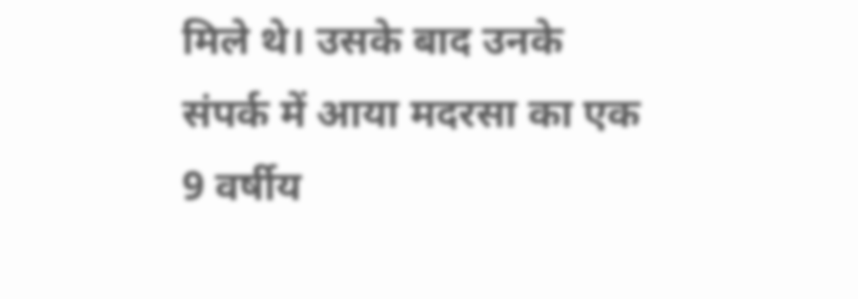मिले थे। उसके बाद उनके संपर्क में आया मदरसा का एक 9 वर्षीय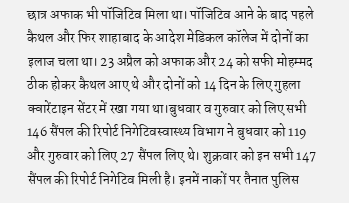छात्र अफाक भी पॉजिटिव मिला था। पॉजिटिव आने के बाद पहले कैथल और फिर शाहाबाद के आदेश मेडिकल कॉलेज में दोनों का इलाज चला था। 23 अप्रैल को अफाक और 24 को सफी मोहम्मद ठीक होकर कैथल आए थे और दोनों को 14 दिन के लिए गुहला क्वारेंटाइन सेंटर में रखा गया था।बुधवार व गुरुवार को लिए सभी 146 सैंपल की रिपोर्ट निगेटिवस्वास्थ्य विभाग ने बुधवार को 119 और गुरुवार को लिए 27 सैंपल लिए थे। शुक्रवार को इन सभी 147 सैंपल की रिपोर्ट निगेटिव मिली है। इनमें नाकों पर तैनात पुलिस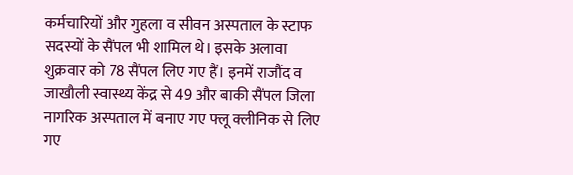कर्मचारियों और गुहला व सीवन अस्पताल के स्टाफ सदस्यों के सैंपल भी शामिल थे। इसके अलावा शुक्रवार को 78 सैंपल लिए गए हैं। इनमें राजौंद व जाखौली स्वास्थ्य केंद्र से 49 और बाकी सैंपल जिला नागरिक अस्पताल में बनाए गए फ्लू क्लीनिक से लिए गए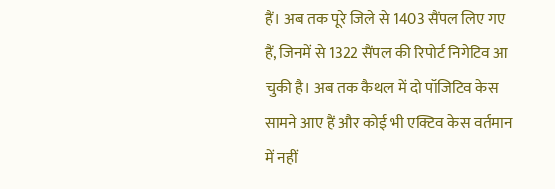हैं। अब तक पूरे जिले से 1403 सैंपल लिए गए हैं, जिनमें से 1322 सैंपल की रिपोर्ट निगेटिव आ चुकी है। अब तक कैथल में दो पॉजिटिव केस सामने आए हैं और कोई भी एक्टिव केस वर्तमान में नहीं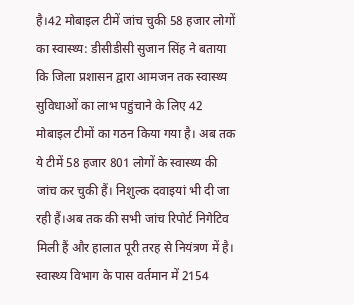है।42 मोबाइल टीमें जांच चुकी 58 हजार लोगों का स्वास्थ्य: डीसीडीसी सुजान सिंह ने बताया कि जिला प्रशासन द्वारा आमजन तक स्वास्थ्य सुविधाओं का लाभ पहुंचाने के लिए 42 मोबाइल टीमों का गठन किया गया है। अब तक ये टीमें 58 हजार 801 लोगों के स्वास्थ्य की जांच कर चुकी हैं। निशुल्क दवाइयां भी दी जा रही हैं।अब तक की सभी जांच रिपोर्ट निगेटिव मिली हैं और हालात पूरी तरह से नियंत्रण में है। स्वास्थ्य विभाग के पास वर्तमान में 2154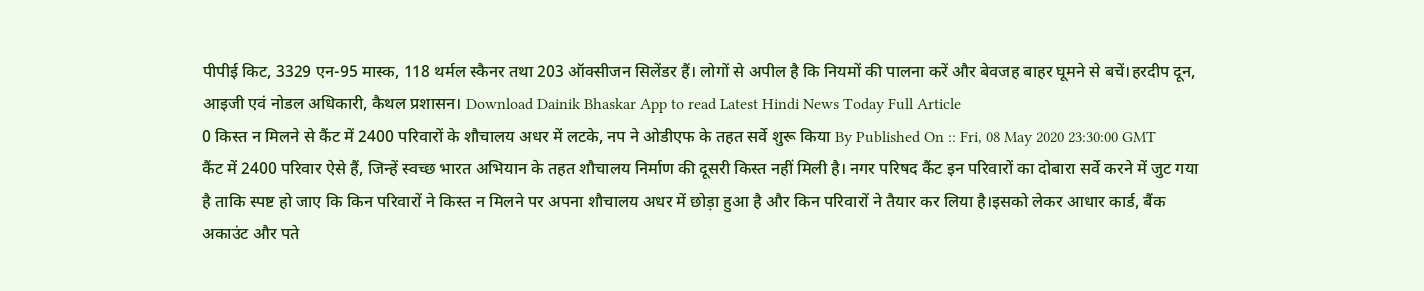पीपीई किट, 3329 एन-95 मास्क, 118 थर्मल स्कैनर तथा 203 ऑक्सीजन सिलेंडर हैं। लोगों से अपील है कि नियमों की पालना करें और बेवजह बाहर घूमने से बचें।हरदीप दून, आइजी एवं नोडल अधिकारी, कैथल प्रशासन। Download Dainik Bhaskar App to read Latest Hindi News Today Full Article
0 किस्त न मिलने से कैंट में 2400 परिवारों के शौचालय अधर में लटके, नप ने ओडीएफ के तहत सर्वे शुरू किया By Published On :: Fri, 08 May 2020 23:30:00 GMT कैंट में 2400 परिवार ऐसे हैं, जिन्हें स्वच्छ भारत अभियान के तहत शौचालय निर्माण की दूसरी किस्त नहीं मिली है। नगर परिषद कैंट इन परिवारों का दोबारा सर्वे करने में जुट गया है ताकि स्पष्ट हो जाए कि किन परिवारों ने किस्त न मिलने पर अपना शौचालय अधर में छोड़ा हुआ है और किन परिवारों ने तैयार कर लिया है।इसको लेकर आधार कार्ड, बैंक अकाउंट और पते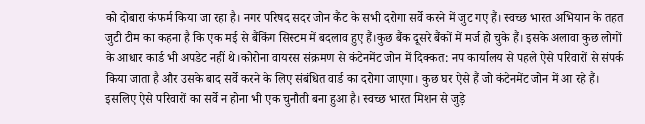को दोबारा कंफर्म किया जा रहा है। नगर परिषद सदर जोन कैंट के सभी दरोगा सर्वे करने में जुट गए हैं। स्वच्छ भारत अभियान के तहत जुटी टीम का कहना है कि एक मई से बैंकिंग सिस्टम में बदलाव हुए हैं।कुछ बैंक दूसरे बैंकों में मर्ज हो चुके हैं। इसके अलावा कुछ लोगों के आधार कार्ड भी अपडेट नहीं थे।कोरोना वायरस संक्रमण से कंटेनमेंट जोन में दिक्कत: नप कार्यालय से पहले ऐसे परिवारों से संपर्क किया जाता है और उसके बाद सर्वे करने के लिए संबंधित वार्ड का दरोगा जाएगा। कुछ घर ऐसे हैं जो कंटेनमेंट जोन में आ रहे हैं। इसलिए ऐसे परिवारों का सर्वे न होना भी एक चुनौती बना हुआ है। स्वच्छ भारत मिशन से जुड़े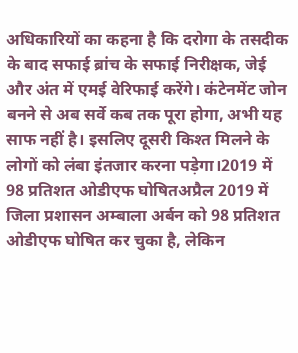अधिकारियों का कहना है कि दरोगा के तसदीक के बाद सफाई ब्रांच के सफाई निरीक्षक, जेई और अंत में एमई वेरिफाई करेंगे। कंटेनमेंट जोन बनने से अब सर्वे कब तक पूरा होगा, अभी यह साफ नहीं है। इसलिए दूसरी किश्त मिलने के लोगों को लंबा इंतजार करना पड़ेगा।2019 में 98 प्रतिशत ओडीएफ घोषितअप्रैल 2019 में जिला प्रशासन अम्बाला अर्बन को 98 प्रतिशत ओडीएफ घोषित कर चुका है, लेकिन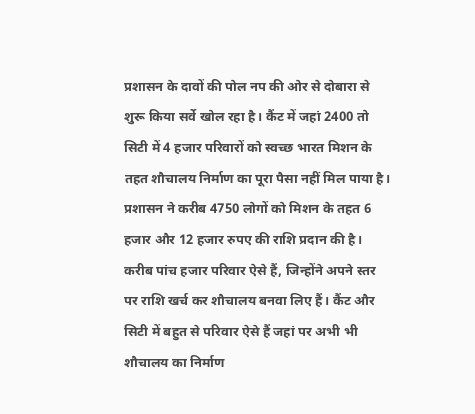प्रशासन के दावों की पोल नप की ओर से दोबारा से शुरू किया सर्वे खोल रहा है। कैंट में जहां 2400 तो सिटी में 4 हजार परिवारों को स्वच्छ भारत मिशन के तहत शौचालय निर्माण का पूरा पैसा नहीं मिल पाया है। प्रशासन ने करीब 4750 लोगों को मिशन के तहत 6 हजार और 12 हजार रुपए की राशि प्रदान की है। करीब पांच हजार परिवार ऐसे हैं, जिन्होंने अपने स्तर पर राशि खर्च कर शौचालय बनवा लिए हैं। कैंट और सिटी में बहुत से परिवार ऐसे हैं जहां पर अभी भी शौचालय का निर्माण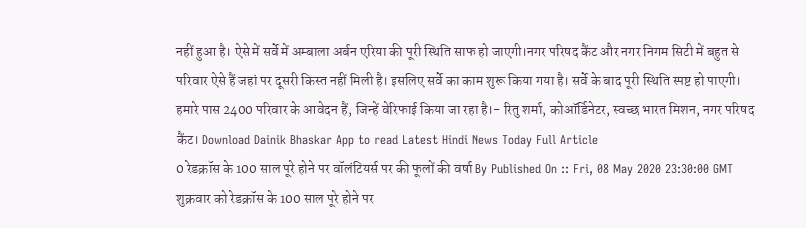नहीं हुआ है। ऐसे में सर्वे में अम्बाला अर्बन एरिया की पूरी स्थिति साफ हो जाएगी।नगर परिषद कैंट और नगर निगम सिटी में बहुत से परिवार ऐसे हैं जहां पर दूसरी किस्त नहीं मिली है। इसलिए सर्वे का काम शुरू किया गया है। सर्वे के बाद पूरी स्थिति स्पष्ट हो पाएगी। हमारे पास 2400 परिवार के आवेदन हैं, जिन्हें वेरिफाई किया जा रहा है।- रितु शर्मा, कोऑर्डिनेटर, स्वच्छ भारत मिशन, नगर परिषद कैंट। Download Dainik Bhaskar App to read Latest Hindi News Today Full Article
0 रेडक्रॉस के 100 साल पूरे होने पर वॉलंटियर्स पर की फूलों की वर्षा By Published On :: Fri, 08 May 2020 23:30:00 GMT शुक्रवार को रेडक्रॉस के 100 साल पूरे होने पर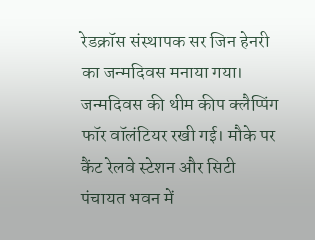रेडक्रॉस संस्थापक सर जिन हेनरी का जन्मदिवस मनाया गया। जन्मदिवस की थीम कीप क्लैप्पिंग फॉर वॉलंटियर रखी गई। मौके पर कैंट रेलवे स्टेशन और सिटी पंचायत भवन में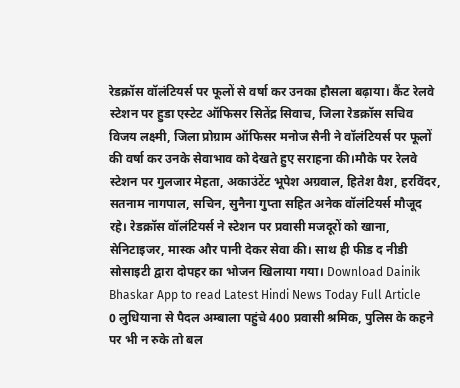रेडक्रॉस वॉलंटियर्स पर फूलों से वर्षा कर उनका हौसला बढ़ाया। कैंट रेलवे स्टेशन पर हुडा एस्टेट ऑफिसर सितेंद्र सिवाच, जिला रेडक्रॉस सचिव विजय लक्ष्मी, जिला प्रोग्राम ऑफिसर मनोज सैनी ने वॉलंटियर्स पर फूलों की वर्षा कर उनके सेवाभाव को देखते हुए सराहना की।मौके पर रेलवे स्टेशन पर गुलजार मेहता, अकाउंटेंट भूपेश अग्रवाल, हितेश वैश, हरविंदर, सतनाम नागपाल, सचिन, सुनैना गुप्ता सहित अनेक वॉलंटियर्स मौजूद रहे। रेडक्रॉस वॉलंटियर्स ने स्टेशन पर प्रवासी मजदूरों को खाना, सेनिटाइजर, मास्क और पानी देकर सेवा की। साथ ही फीड द नीडी सोसाइटी द्वारा दोपहर का भोजन खिलाया गया। Download Dainik Bhaskar App to read Latest Hindi News Today Full Article
0 लुधियाना से पैदल अम्बाला पहुंचे 400 प्रवासी श्रमिक, पुलिस के कहने पर भी न रुके तो बल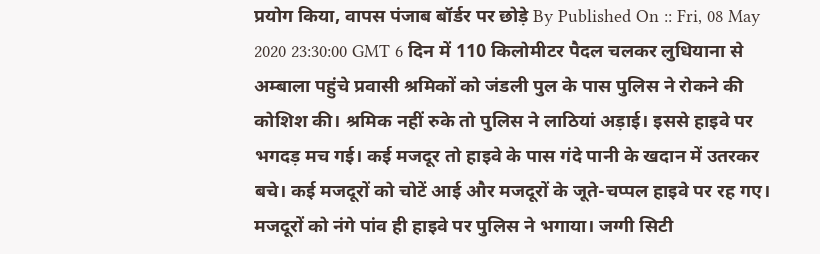प्रयोग किया, वापस पंजाब बॉर्डर पर छोड़े By Published On :: Fri, 08 May 2020 23:30:00 GMT 6 दिन में 110 किलोमीटर पैदल चलकर लुधियाना से अम्बाला पहुंचे प्रवासी श्रमिकों को जंडली पुल के पास पुलिस ने रोकने की कोशिश की। श्रमिक नहीं रुके तो पुलिस ने लाठियां अड़ाई। इससे हाइवे पर भगदड़ मच गई। कई मजदूर तो हाइवे के पास गंदे पानी के खदान में उतरकर बचे। कई मजदूरों को चोटें आई और मजदूरों के जूते-चप्पल हाइवे पर रह गए। मजदूरों को नंगे पांव ही हाइवे पर पुलिस ने भगाया। जग्गी सिटी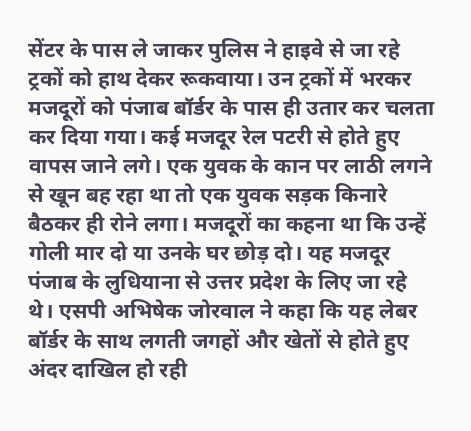सेंटर के पास ले जाकर पुलिस ने हाइवे से जा रहे ट्रकों को हाथ देकर रूकवाया। उन ट्रकों में भरकर मजदूरों को पंजाब बॉर्डर के पास ही उतार कर चलता कर दिया गया। कई मजदूर रेल पटरी से होते हुए वापस जाने लगे। एक युवक के कान पर लाठी लगने से खून बह रहा था तो एक युवक सड़क किनारे बैठकर ही रोने लगा। मजदूरों का कहना था कि उन्हें गोली मार दो या उनके घर छोड़ दो। यह मजदूर पंजाब के लुधियाना से उत्तर प्रदेश के लिए जा रहे थे। एसपी अभिषेक जोरवाल ने कहा कि यह लेबर बॉर्डर के साथ लगती जगहों और खेतों से होते हुए अंदर दाखिल हो रही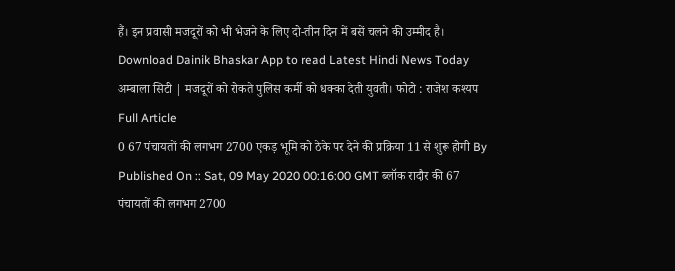हैं। इन प्रवासी मजदूरों को भी भेजने के लिए दो-तीन दिन में बसें चलने की उम्मीद है। Download Dainik Bhaskar App to read Latest Hindi News Today अम्बाला सिटी | मजदूरों को रोकते पुलिस कर्मी को धक्का देती युवती। फोटो : राजेश कश्यप Full Article
0 67 पंचायतों की लगभग 2700 एकड़ भूमि को ठेके पर देने की प्रक्रिया 11 से शुरू होगी By Published On :: Sat, 09 May 2020 00:16:00 GMT ब्लॉक रादौर की 67 पंचायतों की लगभग 2700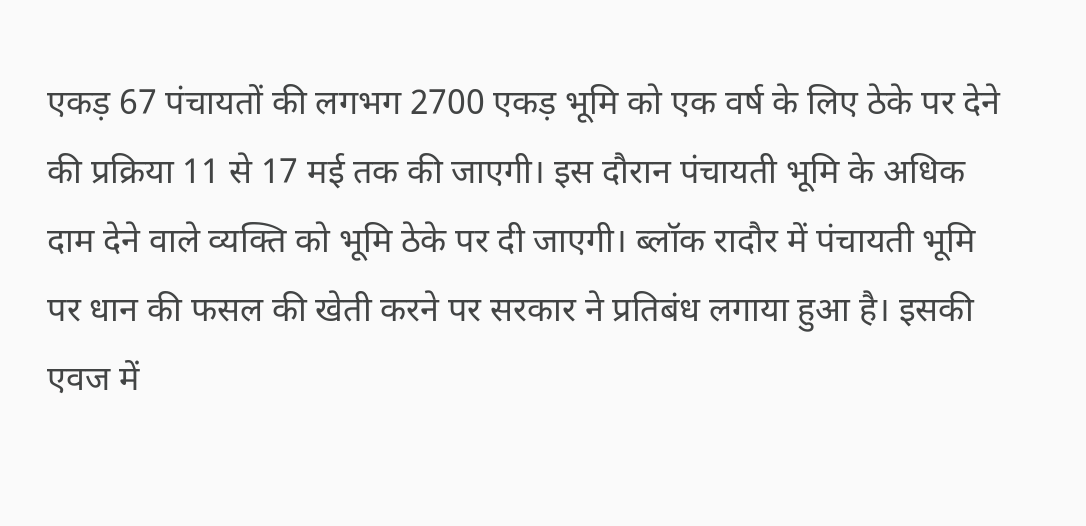एकड़ 67 पंचायतों की लगभग 2700 एकड़ भूमि को एक वर्ष के लिए ठेके पर देने की प्रक्रिया 11 से 17 मई तक की जाएगी। इस दौरान पंचायती भूमि के अधिक दाम देने वाले व्यक्ति को भूमि ठेके पर दी जाएगी। ब्लॉक रादौर में पंचायती भूमि पर धान की फसल की खेती करने पर सरकार ने प्रतिबंध लगाया हुआ है। इसकी एवज में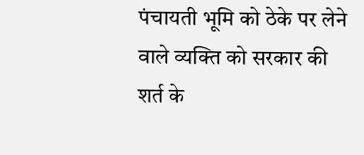पंचायती भूमि को ठेके पर लेने वाले व्यक्ति को सरकार की शर्त के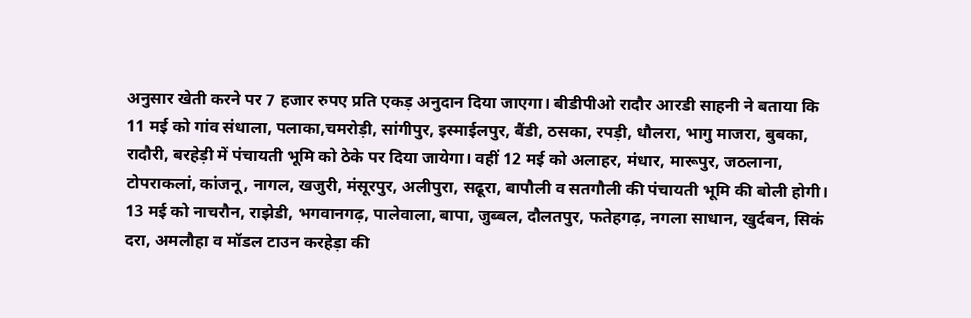अनुसार खेती करने पर 7 हजार रुपए प्रति एकड़ अनुदान दिया जाएगा। बीडीपीओ रादौर आरडी साहनी ने बताया कि 11 मई को गांव संधाला, पलाका,चमरोड़ी, सांगीपुर, इस्माईलपुर, बैंडी, ठसका, रपड़ी, धौलरा, भागु माजरा, बुबका, रादौरी, बरहेड़ी में पंचायती भूमि को ठेके पर दिया जायेगा। वहीं 12 मई को अलाहर, मंधार, मारूपुर, जठलाना, टोपराकलां, कांजनू, नागल, खजुरी, मंसूरपुर, अलीपुरा, सढूरा, बापौली व सतगौली की पंचायती भूमि की बोली होगी। 13 मई को नाचरौन, राझेडी, भगवानगढ़, पालेवाला, बापा, जुब्बल, दौलतपुर, फतेहगढ़, नगला साधान, खुर्दबन, सिकं दरा, अमलौहा व मॉडल टाउन करहेड़ा की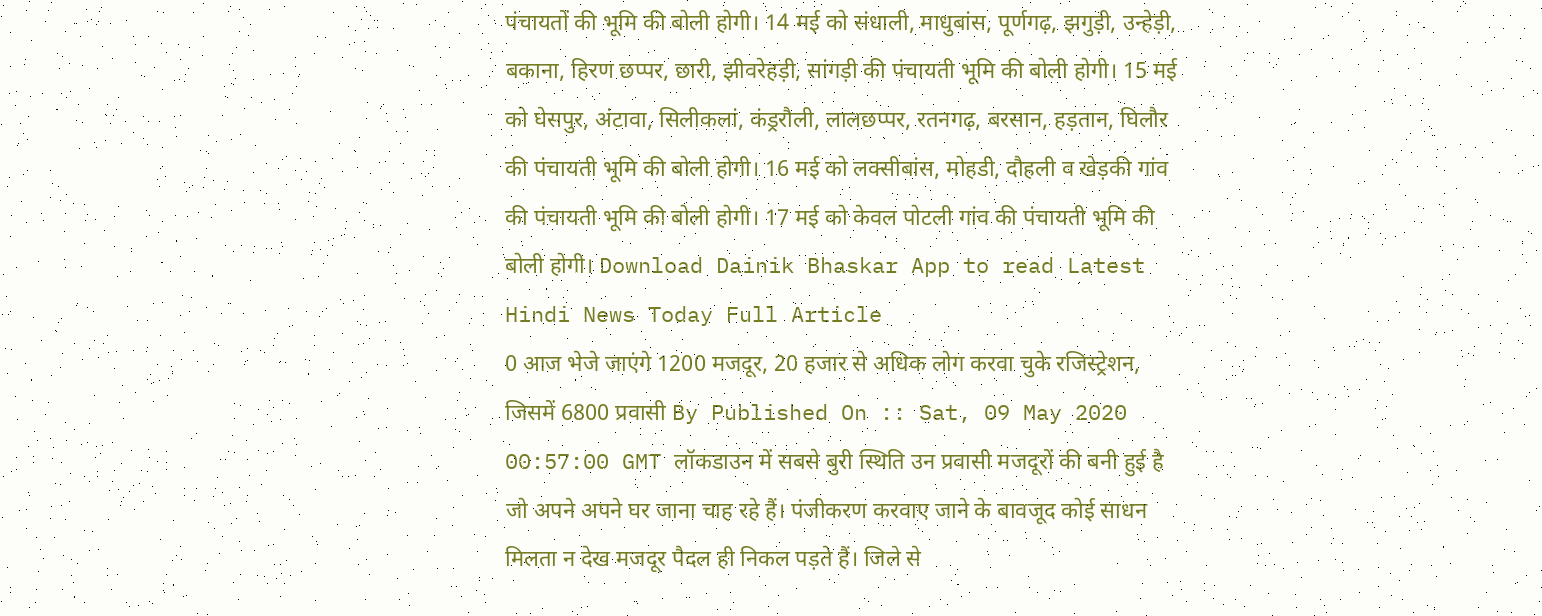पंचायतों की भूमि की बोली होगी। 14 मई को संधाली, माधुबांस, पूर्णगढ़, झगुड़ी, उन्हेड़ी, बकाना, हिरण छप्पर, छारी, झीवरेहड़ी, सांगड़ी की पंचायती भूमि की बोली होगी। 15 मई को घेसपुर, अंटावा, सिलीकलां, कंड्ररौली, लालछप्पर, रतनगढ़, बरसान, हड़तान, घिलौर की पंचायती भूमि की बोली होगी। 16 मई को लक्सीबांस, मोहडी, दौहली व खेड़की गांव की पंचायती भूमि की बोली होगी। 17 मई को केवल पोटली गांव की पंचायती भूमि की बोली होगी। Download Dainik Bhaskar App to read Latest Hindi News Today Full Article
0 आज भेजे जाएंगे 1200 मजदूर, 20 हजार से अधिक लोग करवा चुके रजिस्ट्रेशन, जिसमें 6800 प्रवासी By Published On :: Sat, 09 May 2020 00:57:00 GMT लॉकडाउन में सबसे बुरी स्थिति उन प्रवासी मजदूरों की बनी हुई है जो अपने अपने घर जाना चाह रहे हैं। पंजीकरण करवाए जाने के बावजूद कोई साधन मिलता न देख मजदूर पैदल ही निकल पड़ते हैं। जिले से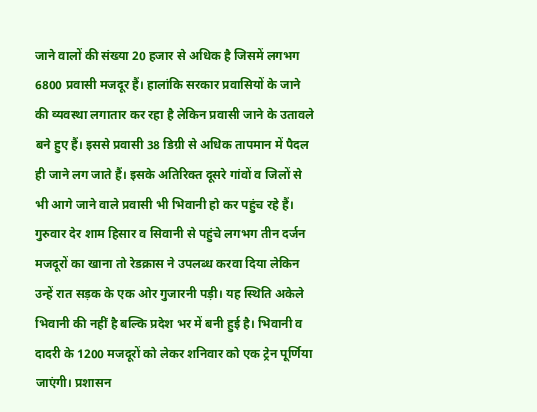जाने वालों की संख्या 20 हजार से अधिक है जिसमें लगभग 6800 प्रवासी मजदूर हैं। हालांकि सरकार प्रवासियों के जाने की व्यवस्था लगातार कर रहा है लेकिन प्रवासी जाने के उतावले बने हुए हैं। इससे प्रवासी 38 डिग्री से अधिक तापमान में पैदल ही जाने लग जाते हैं। इसके अतिरिक्त दूसरे गांवों व जिलों से भी आगे जाने वाले प्रवासी भी भिवानी हो कर पहुंच रहे हैं। गुरुवार देर शाम हिसार व सिवानी से पहुंचे लगभग तीन दर्जन मजदूरों का खाना तो रेडक्रास ने उपलब्ध करवा दिया लेकिन उन्हें रात सड़क के एक ओर गुजारनी पड़ी। यह स्थिति अकेले भिवानी की नहीं है बल्कि प्रदेश भर में बनी हुई है। भिवानी व दादरी के 1200 मजदूरों को लेकर शनिवार को एक ट्रेन पूर्णिया जाएंगी। प्रशासन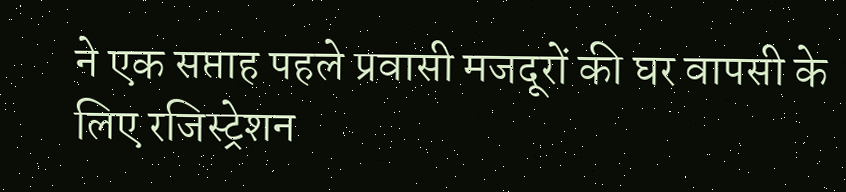ने एक सप्ताह पहले प्रवासी मजदूरों की घर वापसी के लिए रजिस्ट्रेशन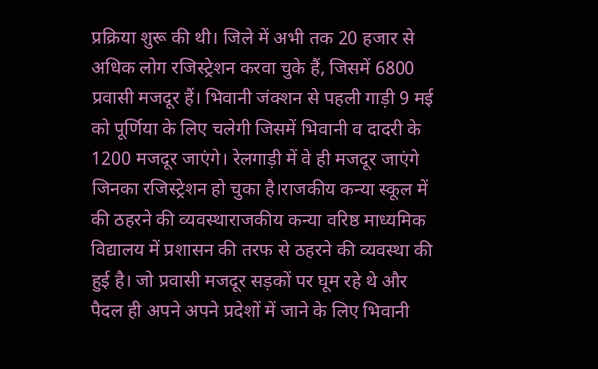प्रक्रिया शुरू की थी। जिले में अभी तक 20 हजार से अधिक लोग रजिस्ट्रेशन करवा चुके हैं, जिसमें 6800 प्रवासी मजदूर हैं। भिवानी जंक्शन से पहली गाड़ी 9 मई को पूर्णिया के लिए चलेगी जिसमें भिवानी व दादरी के 1200 मजदूर जाएंगे। रेलगाड़ी में वे ही मजदूर जाएंगे जिनका रजिस्ट्रेशन हो चुका है।राजकीय कन्या स्कूल में की ठहरने की व्यवस्थाराजकीय कन्या वरिष्ठ माध्यमिक विद्यालय में प्रशासन की तरफ से ठहरने की व्यवस्था की हुई है। जो प्रवासी मजदूर सड़कों पर घूम रहे थे और पैदल ही अपने अपने प्रदेशों में जाने के लिए भिवानी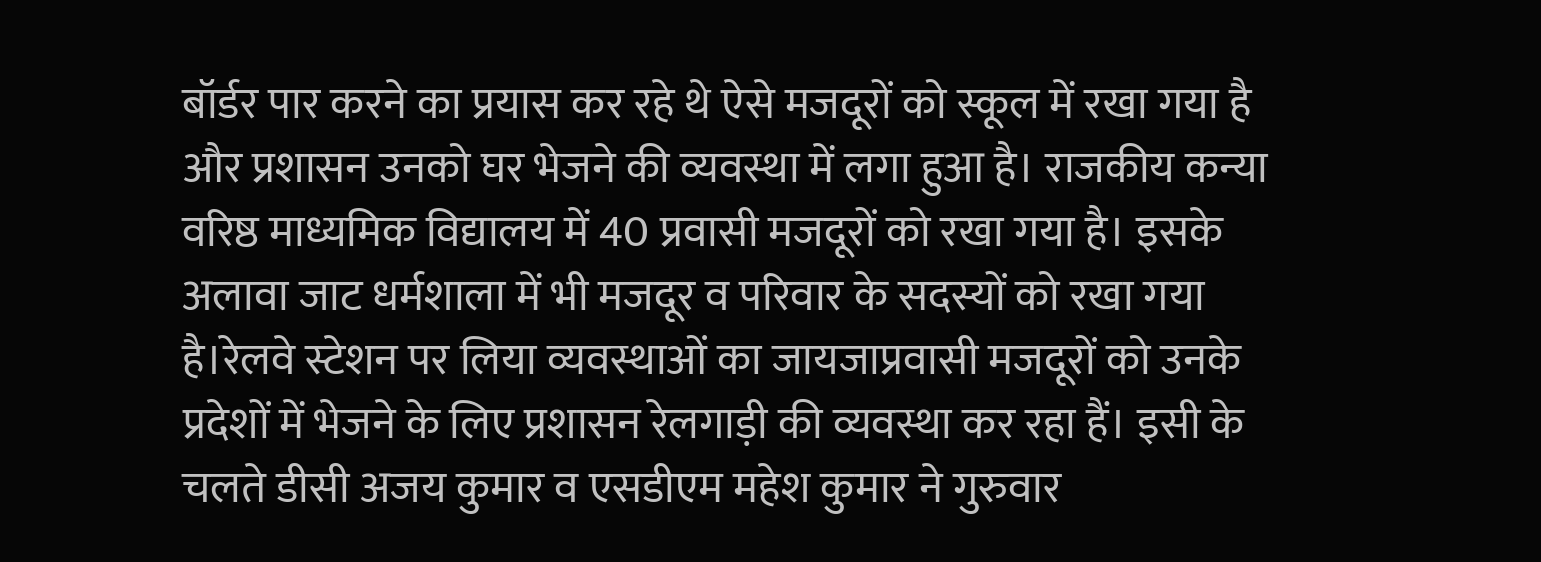बॉर्डर पार करने का प्रयास कर रहे थे ऐसे मजदूरों को स्कूल में रखा गया है और प्रशासन उनको घर भेजने की व्यवस्था में लगा हुआ है। राजकीय कन्या वरिष्ठ माध्यमिक विद्यालय में 40 प्रवासी मजदूरों को रखा गया है। इसके अलावा जाट धर्मशाला में भी मजदूर व परिवार के सदस्यों को रखा गया है।रेलवे स्टेशन पर लिया व्यवस्थाओं का जायजाप्रवासी मजदूरों को उनके प्रदेशों में भेजने के लिए प्रशासन रेलगाड़ी की व्यवस्था कर रहा हैं। इसी के चलते डीसी अजय कुमार व एसडीएम महेश कुमार ने गुरुवार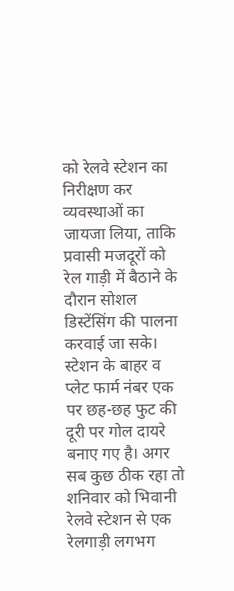को रेलवे स्टेशन का निरीक्षण कर व्यवस्थाओं का जायजा लिया, ताकि प्रवासी मजदूरों को रेल गाड़ी में बैठाने के दौरान सोशल डिस्टेंसिंग की पालना करवाई जा सके। स्टेशन के बाहर व प्लेट फार्म नंबर एक पर छह-छह फुट की दूरी पर गोल दायरे बनाए गए है। अगर सब कुछ ठीक रहा तो शनिवार को भिवानी रेलवे स्टेशन से एक रेलगाड़ी लगभग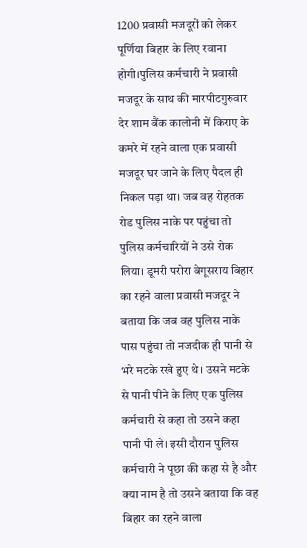1200 प्रवासी मजदूरों को लेकर पूर्णिया बिहार के लिए रवाना होगी।पुलिस कर्मचारी ने प्रवासी मजदूर के साथ की मारपीटगुरुवार देर शाम बैंक कालोनी में किराए के कमरे में रहने वाला एक प्रवासी मजदूर घर जाने के लिए पैदल ही निकल पड़ा था। जब वह रोहतक रोड पुलिस नाके पर पहुंचा तो पुलिस कर्मचारियों ने उसे रोक लिया। डूमरी परोरा बेगूसराय बिहार का रहने वाला प्रवासी मजदूर ने बताया कि जब वह पुलिस नाके पास पहुंचा तो नजदीक ही पानी से भरे मटके रखे हुए थे। उसने मटके से पानी पीने के लिए एक पुलिस कर्मचारी से कहा तो उसने कहा पानी पी ले। इसी दौरान पुलिस कर्मचारी ने पूछा की कहा से है और क्या नाम है तो उसने बताया कि वह बिहार का रहने वाला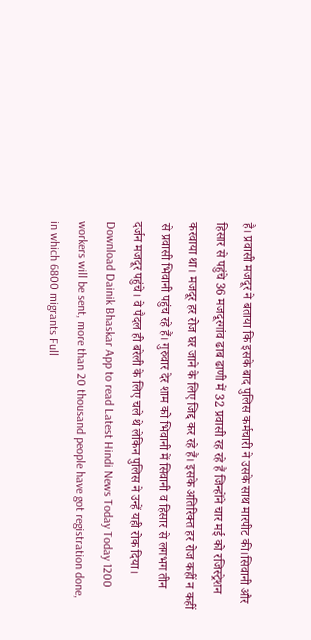है। प्रवासी मजदूर ने बताया कि इसके बाद पुलिस कर्मचारी ने उसके साथ मारपीट की।सिवानी और हिसार से पहुंचे 36 मजदूरगांव ढाब ढाणी में 32 प्रवासी रह रहे हैं जिन्होंने चार मई को रजिस्ट्रेशन करवाया था। मजदूर हर रोज घर जाने के लिए जिद्द कर रहे हैं। इसके अतिरिक्त हर रोज कहीं न कहीं से प्रवासी भिवानी पहुंच रहे हैं। गुरुवार देर शाम को भिवानी में सिवानी व हिसार से लगभग तीन दर्जन मजदूर पहुंचे। वे पैदल ही बरेली के लिए चले थे लेकिन पुलिस ने उन्हें यही रोक दिया। Download Dainik Bhaskar App to read Latest Hindi News Today Today 1200 workers will be sent, more than 20 thousand people have got registration done, in which 6800 migrants Full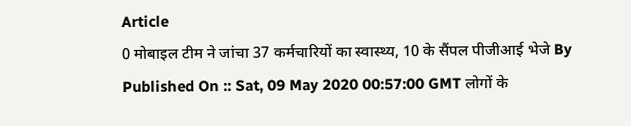Article
0 मोबाइल टीम ने जांचा 37 कर्मचारियों का स्वास्थ्य, 10 के सैंपल पीजीआई भेजे By Published On :: Sat, 09 May 2020 00:57:00 GMT लोगों के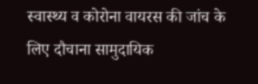स्वास्थ्य व कोरोना वायरस की जांच के लिए दौचाना सामुदायिक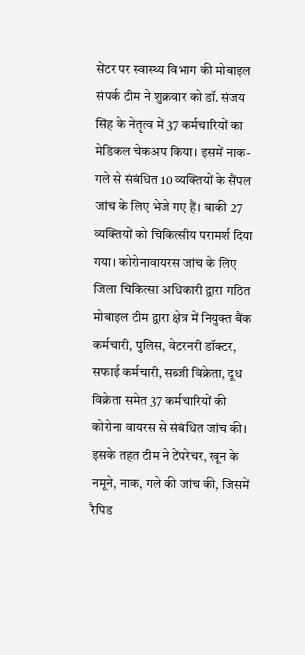सेंटर पर स्वास्थ्य विभाग की मोबाइल संपर्क टीम ने शुक्रवार को डॉ. संजय सिंह के नेतृत्व में 37 कर्मचारियों का मेडिकल चेकअप किया। इसमें नाक-गले से संबंधित 10 व्यक्तियों के सैंपल जांच के लिए भेजे गए हैं। बाकी 27 व्यक्तियों को चिकित्सीय परामर्श दिया गया। कोरोनावायरस जांच के लिए जिला चिकित्सा अधिकारी द्वारा गठित मोबाइल टीम द्वारा क्षेत्र में नियुक्त बैंक कर्मचारी, पुलिस, वेटरनरी डॉक्टर, सफाई कर्मचारी, सब्जी विक्रेता, दूध विक्रेता समेत 37 कर्मचारियों की कोरोना वायरस से संबंधित जांच की। इसके तहत टीम ने टेंपरेचर, खून के नमूने, नाक, गले की जांच की, जिसमें रैपिड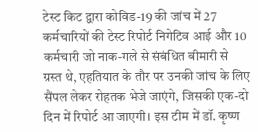टेस्ट किट द्वारा कोविड-19 की जांच में 27 कर्मचारियों की टेस्ट रिपोर्ट निगेटिव आई और 10 कर्मचारी जो नाक-गले से संबंधित बीमारी से ग्रस्त थे, एहतियात के तौर पर उनकी जांच के लिए सैंपल लेकर रोहतक भेजे जाएंगे, जिसकी एक-दो दिन में रिपोर्ट आ जाएगी। इस टीम में डॉ. कृष्ण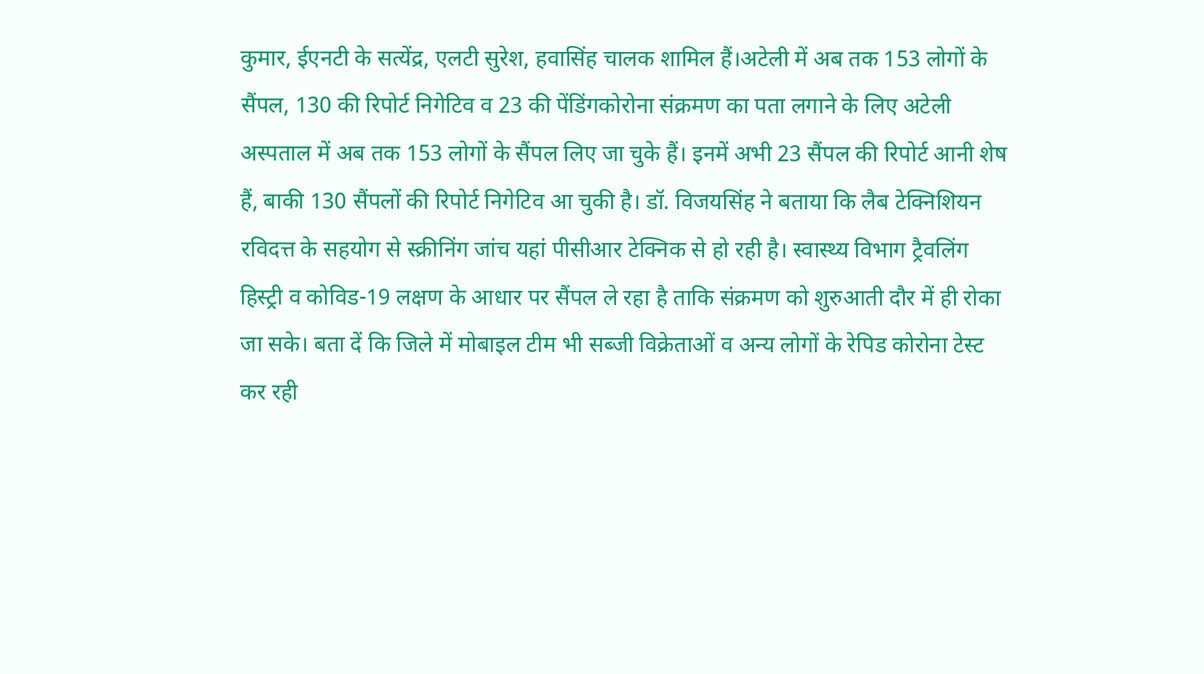कुमार, ईएनटी के सत्येंद्र, एलटी सुरेश, हवासिंह चालक शामिल हैं।अटेली में अब तक 153 लोगों के सैंपल, 130 की रिपोर्ट निगेटिव व 23 की पेंडिंगकोरोना संक्रमण का पता लगाने के लिए अटेली अस्पताल में अब तक 153 लोगों के सैंपल लिए जा चुके हैं। इनमें अभी 23 सैंपल की रिपोर्ट आनी शेष हैं, बाकी 130 सैंपलों की रिपोर्ट निगेटिव आ चुकी है। डॉ. विजयसिंह ने बताया कि लैब टेक्निशियन रविदत्त के सहयोग से स्क्रीनिंग जांच यहां पीसीआर टेक्निक से हो रही है। स्वास्थ्य विभाग ट्रैवलिंग हिस्ट्री व कोविड-19 लक्षण के आधार पर सैंपल ले रहा है ताकि संक्रमण को शुरुआती दौर में ही रोका जा सके। बता दें कि जिले में मोबाइल टीम भी सब्जी विक्रेताओं व अन्य लोगों के रेपिड कोरोना टेस्ट कर रही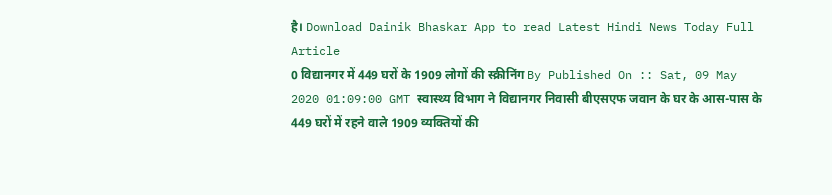है। Download Dainik Bhaskar App to read Latest Hindi News Today Full Article
0 विद्यानगर में 449 घरों के 1909 लोगों की स्क्रीनिंग By Published On :: Sat, 09 May 2020 01:09:00 GMT स्वास्थ्य विभाग ने विद्यानगर निवासी बीएसएफ जवान के घर के आस-पास के 449 घरों में रहने वाले 1909 व्यक्तियों की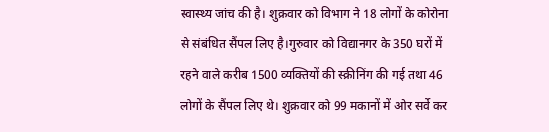स्वास्थ्य जांच की है। शुक्रवार को विभाग ने 18 लोगों के कोरोना से संबंधित सैंपल लिए है।गुरुवार को विद्यानगर के 350 घरों में रहने वाले करीब 1500 व्यक्तियों की स्क्रीनिंग की गई तथा 46 लोगों के सैंपल लिए थे। शुक्रवार को 99 मकानों में ओर सर्वे कर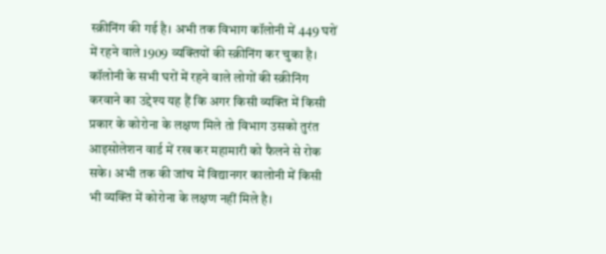स्क्रीनिंग की गई है। अभी तक विभाग कॉलोनी में 449 घरों में रहने वाले 1909 व्यक्तियों की स्क्रीनिंग कर चुका है। कॉलोनी के सभी घरों में रहने वाले लोगों की स्क्रीनिंग करवाने का उद्देश्य यह हैं कि अगर किसी व्यक्ति में किसी प्रकार के कोरोना के लक्षण मिले तो विभाग उसको तुरंत आइसोलेशन वार्ड में रख कर महामारी को फैलने से रोक सके। अभी तक की जांच में विद्यानगर कालोनी में किसी भी व्यक्ति में कोरोना के लक्षण नहीं मिले है।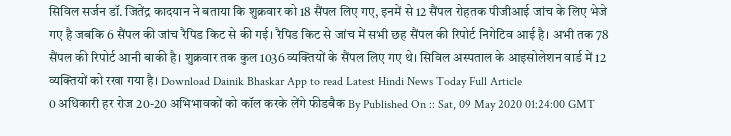सिविल सर्जन डॉ. जितेंद्र कादयान ने बताया कि शुक्रवार को 18 सैंपल लिए गए, इनमें से 12 सैंपल रोहतक पीजीआई जांच के लिए भेजे गए है जबकि 6 सैंपल की जांच रैपिड किट से की गई। रैपिड किट से जांच में सभी छह सैंपल की रिपोर्ट निगेटिव आई है। अभी तक 78 सैंपल की रिपोर्ट आनी बाकी है। शुक्रवार तक कुल 1036 व्यक्तियों के सैंपल लिए गए थे। सिविल अस्पताल के आइसोलेशन वार्ड में 12 व्यक्तियों को रखा गया है। Download Dainik Bhaskar App to read Latest Hindi News Today Full Article
0 अधिकारी हर रोज 20-20 अभिभावकों को कॉल करके लेंगे फीडबैक By Published On :: Sat, 09 May 2020 01:24:00 GMT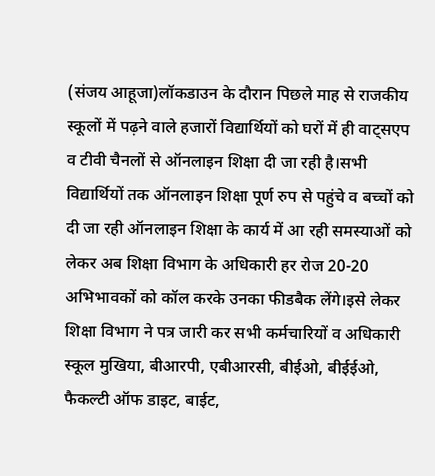(संजय आहूजा)लॉकडाउन के दौरान पिछले माह से राजकीय स्कूलों में पढ़ने वाले हजारों विद्यार्थियों को घरों में ही वाट्सएप व टीवी चैनलों से ऑनलाइन शिक्षा दी जा रही है।सभी विद्यार्थियों तक ऑनलाइन शिक्षा पूर्ण रुप से पहुंचे व बच्चों को दी जा रही ऑनलाइन शिक्षा के कार्य में आ रही समस्याओं को लेकर अब शिक्षा विभाग के अधिकारी हर रोज 20-20 अभिभावकों को कॉल करके उनका फीडबैक लेंगे।इसे लेकर शिक्षा विभाग ने पत्र जारी कर सभी कर्मचारियों व अधिकारी स्कूल मुखिया, बीआरपी, एबीआरसी, बीईओ, बीईईओ, फैकल्टी ऑफ डाइट, बाईट,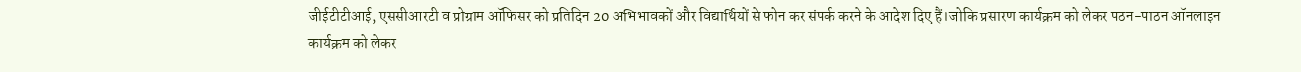जीईटीटीआई, एससीआरटी व प्रोग्राम ऑफिसर को प्रतिदिन 20 अभिभावकों और विद्यार्थियों से फोन कर संपर्क करने के आदेश दिए हैं।जोकि प्रसारण कार्यक्रम को लेकर पठन-पाठन ऑनलाइन कार्यक्रम को लेकर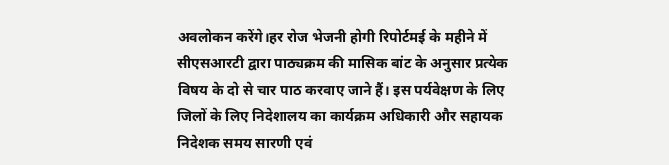अवलोकन करेंगे।हर रोज भेजनी होगी रिपोर्टमई के महीने में सीएसआरटी द्वारा पाठ्यक्रम की मासिक बांट के अनुसार प्रत्येक विषय के दो से चार पाठ करवाए जाने हैं। इस पर्यवेक्षण के लिए जिलों के लिए निदेशालय का कार्यक्रम अधिकारी और सहायक निदेशक समय सारणी एवं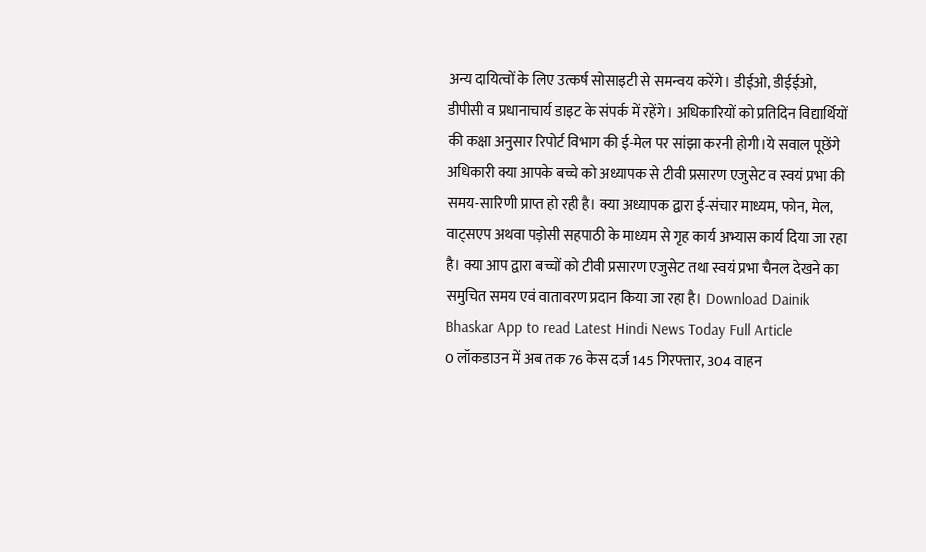अन्य दायित्वों के लिए उत्कर्ष सोसाइटी से समन्वय करेंगे। डीईओ, डीईईओ, डीपीसी व प्रधानाचार्य डाइट के संपर्क में रहेंगे। अधिकारियों को प्रतिदिन विद्यार्थियों की कक्षा अनुसार रिपोर्ट विभाग की ई-मेल पर सांझा करनी होगी।ये सवाल पूछेंगे अधिकारी क्या आपके बच्चे को अध्यापक से टीवी प्रसारण एजुसेट व स्वयं प्रभा की समय-सारिणी प्राप्त हो रही है। क्या अध्यापक द्वारा ई-संचार माध्यम, फोन, मेल, वाट्सएप अथवा पड़ोसी सहपाठी के माध्यम से गृह कार्य अभ्यास कार्य दिया जा रहा है। क्या आप द्वारा बच्चों को टीवी प्रसारण एजुसेट तथा स्वयं प्रभा चैनल देखने का समुचित समय एवं वातावरण प्रदान किया जा रहा है। Download Dainik Bhaskar App to read Latest Hindi News Today Full Article
0 लॉकडाउन में अब तक 76 केस दर्ज 145 गिरफ्तार, 304 वाहन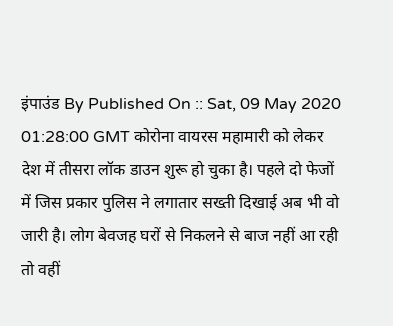इंपाउंड By Published On :: Sat, 09 May 2020 01:28:00 GMT कोरोना वायरस महामारी को लेकर देश में तीसरा लॉक डाउन शुरू हो चुका है। पहले दो फेजों में जिस प्रकार पुलिस ने लगातार सख्ती दिखाई अब भी वो जारी है। लोग बेवजह घरों से निकलने से बाज नहीं आ रही तो वहीं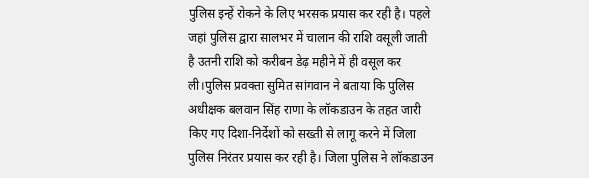पुलिस इन्हें रोकने के लिए भरसक प्रयास कर रही है। पहले जहां पुलिस द्वारा सालभर में चालान की राशि वसूली जाती है उतनी राशि को करीबन डेढ़ महीने में ही वसूल कर ली।पुलिस प्रवक्ता सुमित सांगवान ने बताया कि पुलिस अधीक्षक बलवान सिंह राणा के लॉकडाउन के तहत जारी किए गए दिशा-निर्देशों को सख्ती से लागू करने में जिला पुलिस निरंतर प्रयास कर रही है। जिला पुलिस ने लॉकडाउन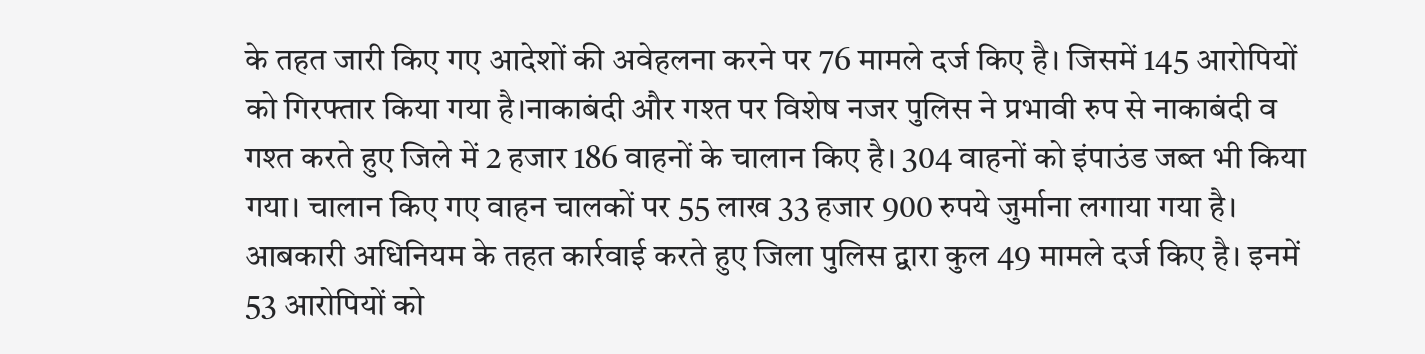के तहत जारी किए गए आदेशों की अवेहलना करने पर 76 मामले दर्ज किए है। जिसमें 145 आरोपियों को गिरफ्तार किया गया है।नाकाबंदी और गश्त पर विशेष नजर पुलिस ने प्रभावी रुप से नाकाबंदी व गश्त करते हुए जिले में 2 हजार 186 वाहनों के चालान किए है। 304 वाहनों को इंपाउंड जब्त भी किया गया। चालान किए गए वाहन चालकों पर 55 लाख 33 हजार 900 रुपये जुर्माना लगाया गया है। आबकारी अधिनियम के तहत कार्रवाई करते हुए जिला पुलिस द्वारा कुल 49 मामले दर्ज किए है। इनमें 53 आरोपियों को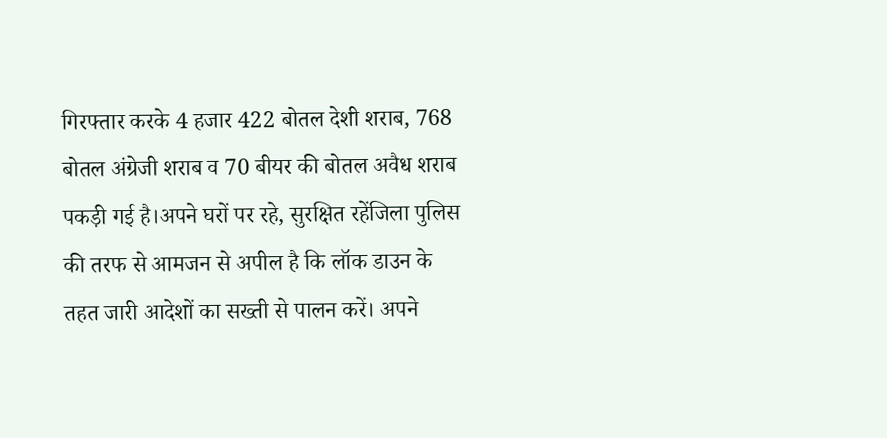गिरफ्तार करके 4 हजार 422 बोतल देशी शराब, 768 बोतल अंग्रेजी शराब व 70 बीयर की बोतल अवैध शराब पकड़ी गई है।अपने घरों पर रहे, सुरक्षित रहेंजिला पुलिस की तरफ से आमजन से अपील है कि लॉक डाउन के तहत जारी आदेशों का सख्ती से पालन करें। अपने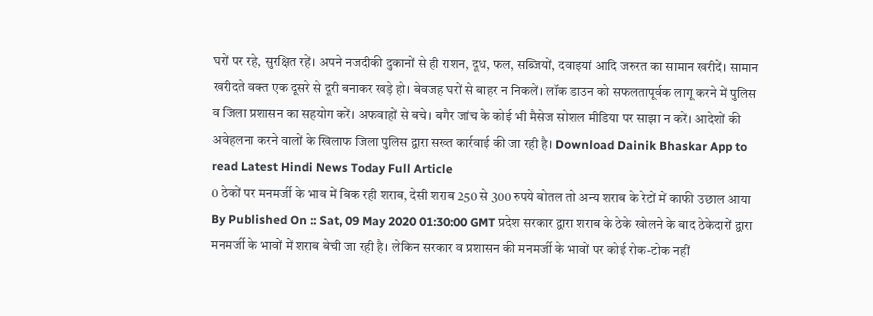घरों पर रहे, सुरक्षित रहें। अपने नजदीकी दुकानों से ही राशन, दूध, फल, सब्जियों, दवाइयां आदि जरुरत का सामान खरीदें। सामान खरीदते वक्त एक दूसरे से दूरी बनाकर खड़े हो। बेवजह घरों से बाहर न निकलें। लॉक डाउन को सफलतापूर्वक लागू करने में पुलिस व जिला प्रशासन का सहयोग करें। अफवाहों से बचे। बगैर जांच के कोई भी मैसेज सोशल मीडिया पर साझा न करें। आदेशों की अवेहलना करने वालों के खिलाफ जिला पुलिस द्वारा सख्त कार्रवाई की जा रही है। Download Dainik Bhaskar App to read Latest Hindi News Today Full Article
0 ठेकों पर मनमर्जी के भाव में बिक रही शराब, देसी शराब 250 से 300 रुपये बोतल तो अन्य शराब के रेटों में काफी उछाल आया By Published On :: Sat, 09 May 2020 01:30:00 GMT प्रदेश सरकार द्वारा शराब के ठेके खोलने के बाद ठेकेदारों द्वारा मनमर्जी के भावों में शराब बेची जा रही है। लेकिन सरकार व प्रशासन की मनमर्जी के भावों पर कोई रोक-टोक नहीं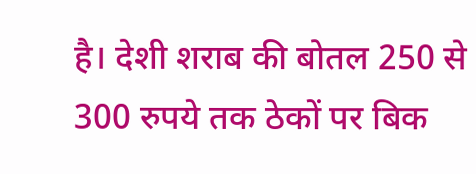है। देशी शराब की बोतल 250 से 300 रुपये तक ठेकों पर बिक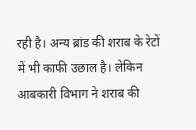रही है। अन्य ब्रांड की शराब के रेटों में भी काफी उछाल है। लेकिन आबकारी विभाग ने शराब की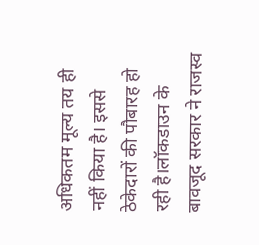अधिकतम मूल्य तय ही नहीं किया है। इससे ठेकेदारों की पौबारह हो रही है।लॉकडाउन के बावजूद सरकार ने राजस्व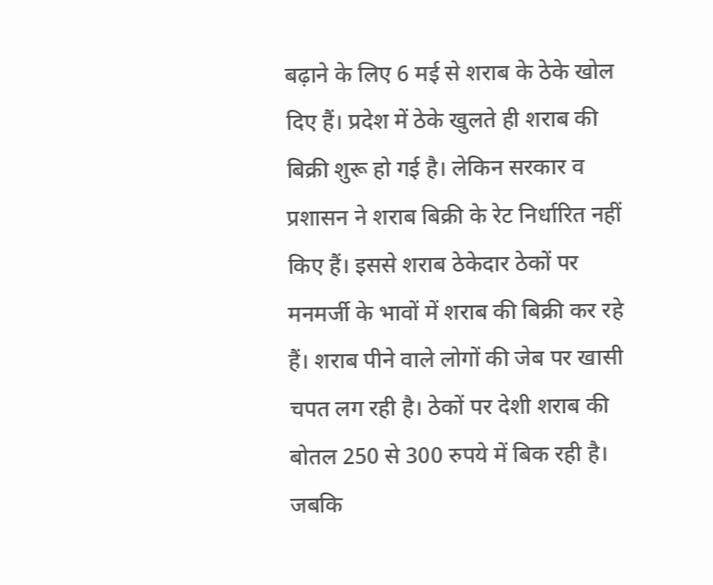बढ़ाने के लिए 6 मई से शराब के ठेके खोल दिए हैं। प्रदेश में ठेके खुलते ही शराब की बिक्री शुरू हो गई है। लेकिन सरकार व प्रशासन ने शराब बिक्री के रेट निर्धारित नहीं किए हैं। इससे शराब ठेकेदार ठेकों पर मनमर्जी के भावों में शराब की बिक्री कर रहे हैं। शराब पीने वाले लोगों की जेब पर खासी चपत लग रही है। ठेकों पर देशी शराब की बोतल 250 से 300 रुपये में बिक रही है। जबकि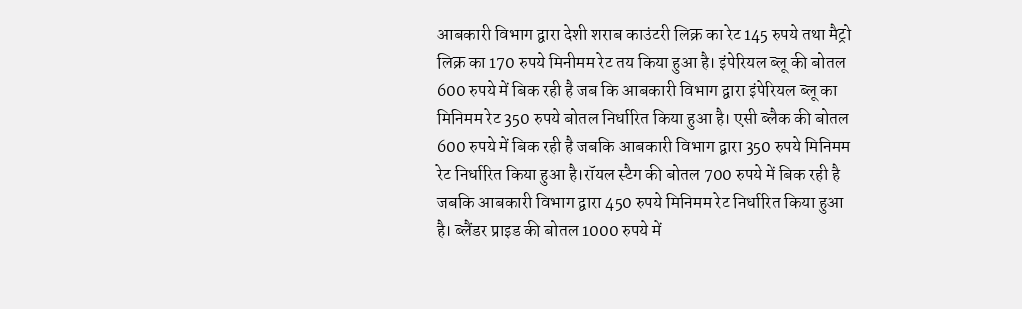आबकारी विभाग द्वारा देशी शराब काउंटरी लिक्र का रेट 145 रुपये तथा मैट्रो लिक्र का 170 रुपये मिनीमम रेट तय किया हुआ है। इंपेरियल ब्लू की बोतल 600 रुपये में बिक रही है जब कि आबकारी विभाग द्वारा इंपेरियल ब्लू का मिनिमम रेट 350 रुपये बोतल निर्धारित किया हुआ है। एसी ब्लैक की बोतल 600 रुपये में बिक रही है जबकि आबकारी विभाग द्वारा 350 रुपये मिनिमम रेट निर्धारित किया हुआ है।रॉयल स्टैग की बोतल 700 रुपये में बिक रही है जबकि आबकारी विभाग द्वारा 450 रुपये मिनिमम रेट निर्धारित किया हुआ है। ब्लैंडर प्राइड की बोतल 1000 रुपये में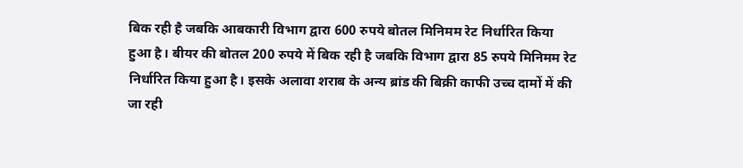बिक रही है जबकि आबकारी विभाग द्वारा 600 रुपये बोतल मिनिमम रेट निर्धारित किया हुआ है। बीयर की बोतल 200 रुपये में बिक रही है जबकि विभाग द्वारा 85 रुपये मिनिमम रेट निर्धारित किया हुआ है। इसके अलावा शराब के अन्य ब्रांड की बिक्री काफी उच्च दामों में की जा रही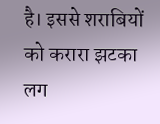है। इससे शराबियों को करारा झटका लग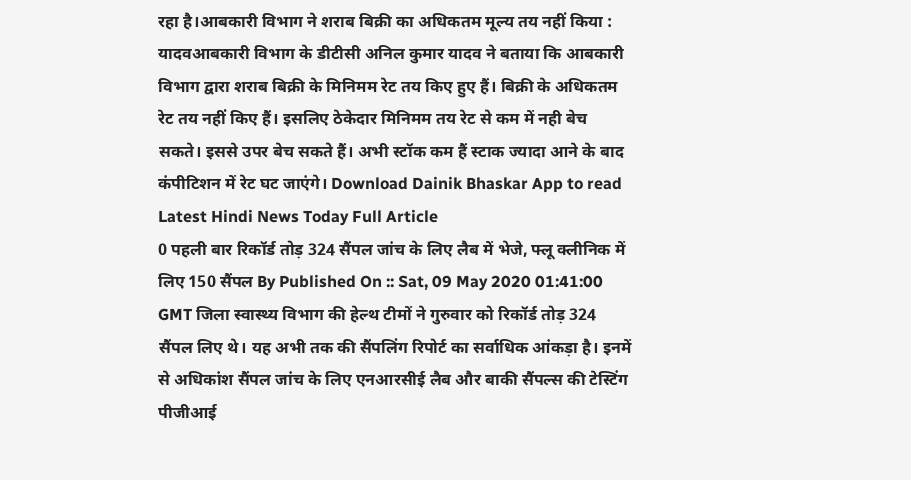रहा है।आबकारी विभाग ने शराब बिक्री का अधिकतम मूल्य तय नहीं किया : यादवआबकारी विभाग के डीटीसी अनिल कुमार यादव ने बताया कि आबकारी विभाग द्वारा शराब बिक्री के मिनिमम रेट तय किए हुए हैं। बिक्री के अधिकतम रेट तय नहीं किए हैं। इसलिए ठेकेदार मिनिमम तय रेट से कम में नही बेच सकते। इससे उपर बेच सकते हैं। अभी स्टॉक कम हैं स्टाक ज्यादा आने के बाद कंपीटिशन में रेट घट जाएंगे। Download Dainik Bhaskar App to read Latest Hindi News Today Full Article
0 पहली बार रिकॉर्ड तोड़ 324 सैंपल जांच के लिए लैब में भेजे, फ्लू क्लीनिक में लिए 150 सैंपल By Published On :: Sat, 09 May 2020 01:41:00 GMT जिला स्वास्थ्य विभाग की हेल्थ टीमों ने गुरुवार को रिकॉर्ड तोड़ 324 सैंपल लिए थे। यह अभी तक की सैंपलिंग रिपोर्ट का सर्वाधिक आंकड़ा है। इनमें से अधिकांश सैंपल जांच के लिए एनआरसीई लैब और बाकी सैंपल्स की टेस्टिंग पीजीआई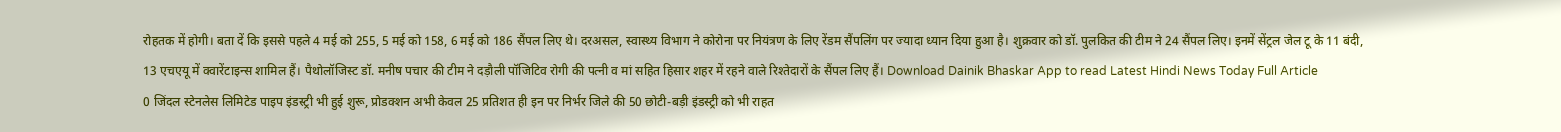रोहतक में होगी। बता दें कि इससे पहले 4 मई को 255, 5 मई को 158, 6 मई को 186 सैंपल लिए थे। दरअसल, स्वास्थ्य विभाग ने कोरोना पर नियंत्रण के लिए रेंडम सैंपलिंग पर ज्यादा ध्यान दिया हुआ है। शुक्रवार को डॉ. पुलकित की टीम ने 24 सैंपल लिए। इनमें सेंट्रल जेल टू के 11 बंदी, 13 एचएयू में क्वारेंटाइन्स शामिल हैं। पैथोलॉजिस्ट डॉ. मनीष पचार की टीम ने दड़ौली पॉजिटिव रोगी की पत्नी व मां सहित हिसार शहर में रहने वाले रिश्तेदारों के सैंपल लिए हैं। Download Dainik Bhaskar App to read Latest Hindi News Today Full Article
0 जिंदल स्टेनलेस लिमिटेड पाइप इंडस्ट्री भी हुई शुरू, प्रोडक्शन अभी केवल 25 प्रतिशत ही इन पर निर्भर जिले की 50 छोटी-बड़ी इंडस्ट्री को भी राहत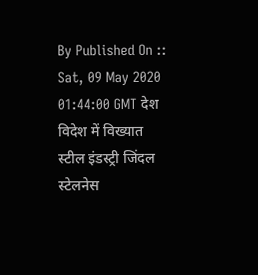By Published On :: Sat, 09 May 2020 01:44:00 GMT देश विदेश में विख्यात स्टील इंडस्ट्री जिंदल स्टेलनेस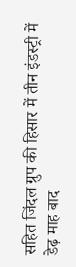सहित जिंदल ग्रुप की हिसार में तीन इंडस्ट्री में डेढ़ माह बाद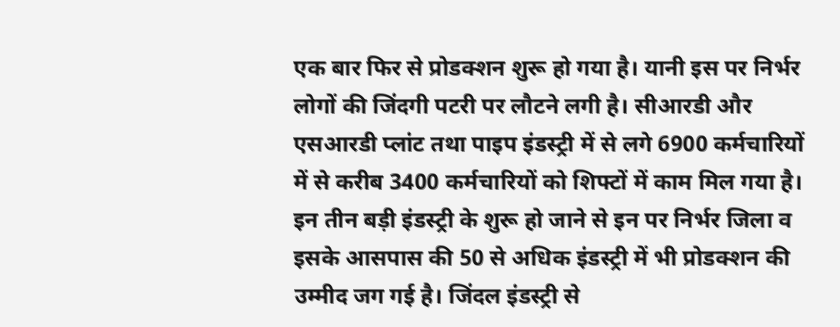एक बार फिर से प्रोडक्शन शुरू हो गया है। यानी इस पर निर्भर लोगों की जिंदगी पटरी पर लौटने लगी है। सीआरडी और एसआरडी प्लांट तथा पाइप इंडस्ट्री में से लगे 6900 कर्मचारियों में से करीब 3400 कर्मचारियों को शिफ्टों में काम मिल गया है। इन तीन बड़ी इंडस्ट्री के शुरू हो जाने से इन पर निर्भर जिला व इसके आसपास की 50 से अधिक इंडस्ट्री में भी प्रोडक्शन की उम्मीद जग गई है। जिंदल इंडस्ट्री से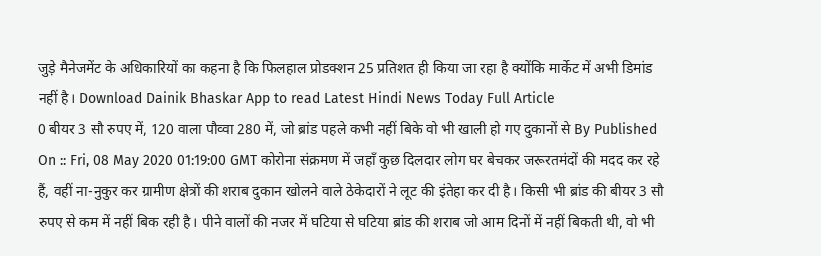जुड़े मैनेजमेंट के अधिकारियों का कहना है कि फिलहाल प्रोडक्शन 25 प्रतिशत ही किया जा रहा है क्योंकि मार्केट में अभी डिमांड नहीं है। Download Dainik Bhaskar App to read Latest Hindi News Today Full Article
0 बीयर 3 सौ रुपए में, 120 वाला पौव्वा 280 में, जो ब्रांड पहले कभी नहीं बिके वो भी खाली हो गए दुकानों से By Published On :: Fri, 08 May 2020 01:19:00 GMT कोरोना संक्रमण में जहाँ कुछ दिलदार लोग घर बेचकर जरूरतमंदों की मदद कर रहे हैं, वहीं ना-नुकुर कर ग्रामीण क्षेत्रों की शराब दुकान खोलने वाले ठेकेदारों ने लूट की इंतेहा कर दी है। किसी भी ब्रांड की बीयर 3 सौ रुपए से कम में नहीं बिक रही है। पीने वालों की नजर में घटिया से घटिया ब्रांड की शराब जो आम दिनों में नहीं बिकती थी, वो भी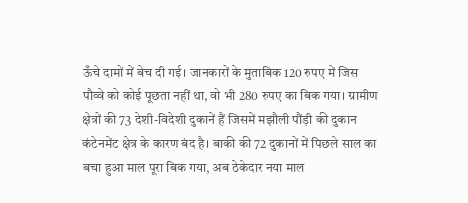ऊँचे दामों में बेच दी गई। जानकारों के मुताबिक 120 रुपए में जिस पौव्वे को कोई पूछता नहीं था, वो भी 280 रुपए का बिक गया। ग्रामीण क्षेत्रों की 73 देशी-विदेशी दुकानें हैं जिसमें मझौली पौंड़ी की दुकान कंटेनमेंट क्षेत्र के कारण बंद है। बाकी की 72 दुकानों में पिछले साल का बचा हुआ माल पूरा बिक गया, अब ठेकेदार नया माल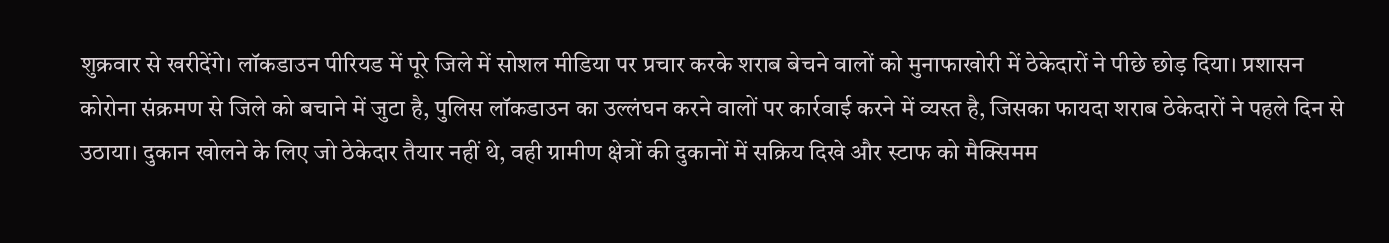शुक्रवार से खरीदेंगे। लॉकडाउन पीरियड में पूरे जिले में सोशल मीडिया पर प्रचार करके शराब बेचने वालों को मुनाफाखोरी में ठेकेदारों ने पीछे छोड़ दिया। प्रशासन कोरोना संक्रमण से जिले को बचाने में जुटा है, पुलिस लॉकडाउन का उल्लंघन करने वालों पर कार्रवाई करने में व्यस्त है, जिसका फायदा शराब ठेकेदारों ने पहले दिन से उठाया। दुकान खोलने के लिए जो ठेकेदार तैयार नहीं थे, वही ग्रामीण क्षेत्रों की दुकानों में सक्रिय दिखे और स्टाफ को मैक्सिमम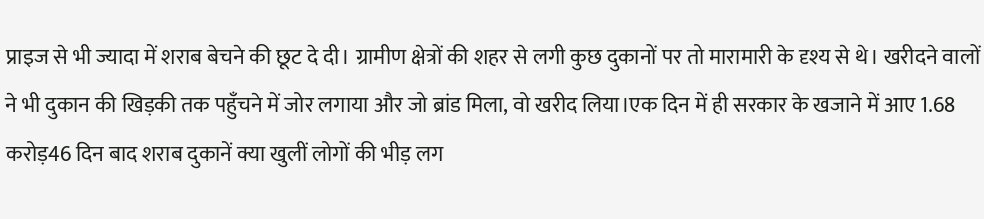प्राइज से भी ज्यादा में शराब बेचने की छूट दे दी। ग्रामीण क्षेत्रों की शहर से लगी कुछ दुकानों पर तो मारामारी के दृश्य से थे। खरीदने वालों ने भी दुकान की खिड़की तक पहुँचने में जोर लगाया और जो ब्रांड मिला, वो खरीद लिया।एक दिन में ही सरकार के खजाने में आए 1.68 करोड़46 दिन बाद शराब दुकानें क्या खुलीं लोगों की भीड़ लग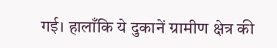गई। हालाँकि ये दुकानें ग्रामीण क्षेत्र की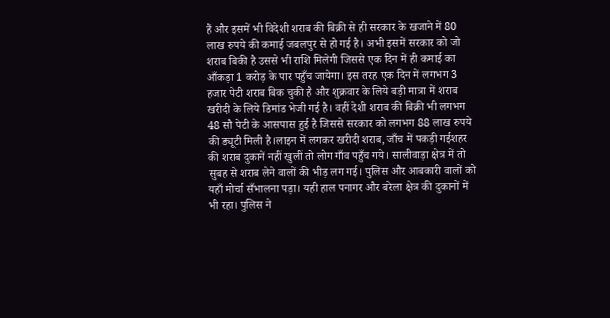हैं और इसमें भी विदेशी शराब की बिक्री से ही सरकार के खजाने में 80 लाख रुपये की कमाई जबलपुर से हो गई है। अभी इसमें सरकार को जो शराब बिकी है उससे भी राशि मिलेगी जिससे एक दिन में ही कमाई का आँकड़ा 1 करोड़ के पार पहुँच जायेगा। इस तरह एक दिन में लगभग 3 हजार पेटी शराब बिक चुकी है और शुक्रवार के लिये बड़ी मात्रा में शराब खरीदी के लिये डिमांड भेजी गई है। वहीं देशी शराब की बिक्री भी लगभग 48 सौ पेटी के आसपास हुई है जिससे सरकार को लगभग 88 लाख रुपये की ड्यूटी मिली है।लाइन में लगकर खरीदी शराब, जाँच में पकड़ी गईशहर की शराब दुकानें नहीं खुलीं तो लोग गाँव पहुँच गये। सालीवाड़ा क्षेत्र में तो सुबह से शराब लेने वालों की भीड़ लग गई। पुलिस और आबकारी वालों को यहाँ मोर्चा सँभालना पड़ा। यही हाल पनागर और बरेला क्षेत्र की दुकानों में भी रहा। पुलिस ने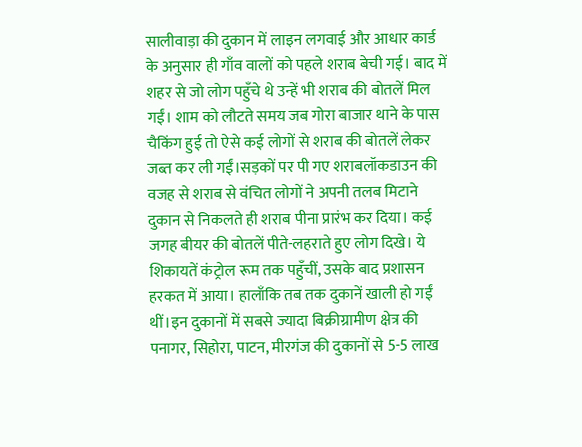सालीवाड़ा की दुकान में लाइन लगवाई और आधार कार्ड के अनुसार ही गाँव वालों को पहले शराब बेची गई। बाद में शहर से जो लोग पहुँचे थे उन्हें भी शराब की बोतलें मिल गईं। शाम को लौटते समय जब गोरा बाजार थाने के पास चैकिंग हुई तो ऐसे कई लोगों से शराब की बोतलें लेकर जब्त कर ली गईं।सड़कों पर पी गए शराबलॉकडाउन की वजह से शराब से वंचित लोगों ने अपनी तलब मिटाने दुकान से निकलते ही शराब पीना प्रारंभ कर दिया। कई जगह बीयर की बोतलें पीते-लहराते हुए लोग दिखे। ये शिकायतें कंट्रोल रूम तक पहुँचीं, उसके बाद प्रशासन हरकत में आया। हालाँकि तब तक दुकानें खाली हो गईं थीं।इन दुकानों में सबसे ज्यादा बिक्रीग्रामीण क्षेत्र की पनागर, सिहोरा, पाटन, मीरगंज की दुकानों से 5-5 लाख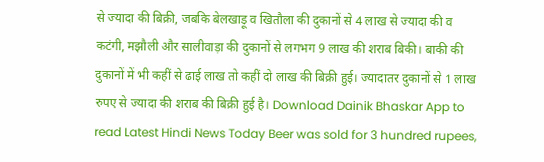से ज्यादा की बिक्री, जबकि बेलखाड़ू व खितौला की दुकानों से 4 लाख से ज्यादा की व कटंगी, मझौली और सालीवाड़ा की दुकानों से लगभग 9 लाख की शराब बिकी। बाकी की दुकानों में भी कहीं से ढाई लाख तो कहीं दो लाख की बिक्री हुई। ज्यादातर दुकानों से 1 लाख रुपए से ज्यादा की शराब की बिक्री हुई है। Download Dainik Bhaskar App to read Latest Hindi News Today Beer was sold for 3 hundred rupees,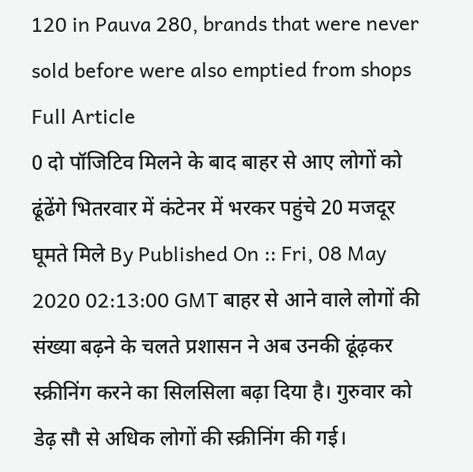120 in Pauva 280, brands that were never sold before were also emptied from shops Full Article
0 दो पॉजिटिव मिलने के बाद बाहर से आए लोगों को ढूंढेंगे भितरवार में कंटेनर में भरकर पहुंचे 20 मजदूर घूमते मिले By Published On :: Fri, 08 May 2020 02:13:00 GMT बाहर से आने वाले लोगों की संख्या बढ़ने के चलते प्रशासन ने अब उनकी ढूंढ़कर स्क्रीनिंग करने का सिलसिला बढ़ा दिया है। गुरुवार को डेढ़ सौ से अधिक लोगों की स्क्रीनिंग की गई।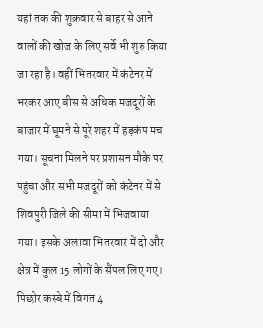यहां तक की शुक्रवार से बाहर से आने वालों की खोज के लिए सर्वे भी शुरु किया जा रहा है। वहीं भितरवार में कंटेनर में भरकर आए बीस से अधिक मजदूरों के बाजार में घूमने से पूरे शहर में हड़कंप मच गया। सूचना मिलने पर प्रशासन मौके पर पहुंचा और सभी मजदूरों को कंटेनर में से शिवपुरी जिले की सीमा में भिजवाया गया। इसके अलावा भितरवार में दो और क्षेत्र में कुल 15 लोगों के सैंपल लिए गए। पिछोर कस्बे में विगत 4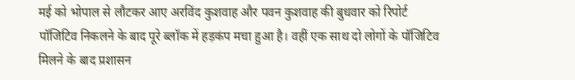मई को भोपाल से लौटकर आए अरविंद कुशवाह और पवन कुशवाह की बुधवार को रिपोर्ट पॉजिटिव निकलने के बाद पूरे ब्लॉक में हड़कंप मचा हुआ है। वहीं एक साथ दो लोगों के पॉजिटिव मिलने के बाद प्रशासन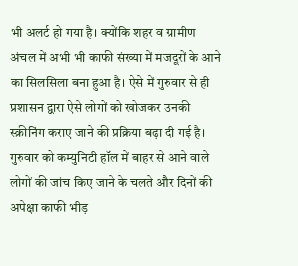भी अलर्ट हो गया है। क्योंकि शहर व ग्रामीण अंचल में अभी भी काफी संख्या में मजदूरों के आने का सिलसिला बना हुआ है। ऐसे में गुरुवार से ही प्रशासन द्वारा ऐसे लोगों को खोजकर उनकी स्क्रीनिंग कराए जाने की प्रक्रिया बढ़ा दी गई है। गुरुवार को कम्युनिटी हॉल में बाहर से आने वाले लोगों की जांच किए जाने के चलते और दिनों की अपेक्षा काफी भीड़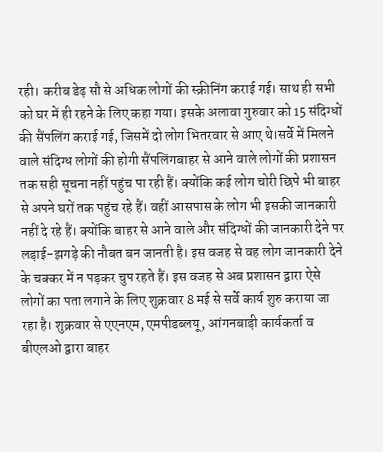रही। करीब डेढ़ सौ से अधिक लोगों की स्क्रीनिंग कराई गई। साथ ही सभी को घर में ही रहने के लिए कहा गया। इसके अलावा गुरुवार को 15 संदिग्धों की सैंपलिंग कराई गई, जिसमें दो लोग भितरवार से आए थे।सर्वे में मिलने वाले संदिग्ध लोगों की होगी सैंपलिंगबाहर से आने वाले लोगों की प्रशासन तक सही सूचना नहीं पहुंच पा रही हैं। क्योंकि कई लोग चोरी छिपे भी बाहर से अपने घरों तक पहुंच रहे हैं। वहीं आसपास के लोग भी इसकी जानकारी नहीं दे रहे हैं। क्योंकि बाहर से आने वाले और संदिग्धों की जानकारी देने पर लड़ाई-झगड़े की नौबत बन जानती है। इस वजह से वह लोग जानकारी देने के चक्कर में न पड़कर चुप रहते हैं। इस वजह से अब प्रशासन द्वारा ऐसे लोगों का पता लगाने के लिए शुक्रवार 8 मई से सर्वे कार्य शुरु कराया जा रहा है। शुक्रवार से एएनएम, एमपीडब्लयू, आंगनबाड़ी कार्यकर्ता व बीएलओ द्वारा बाहर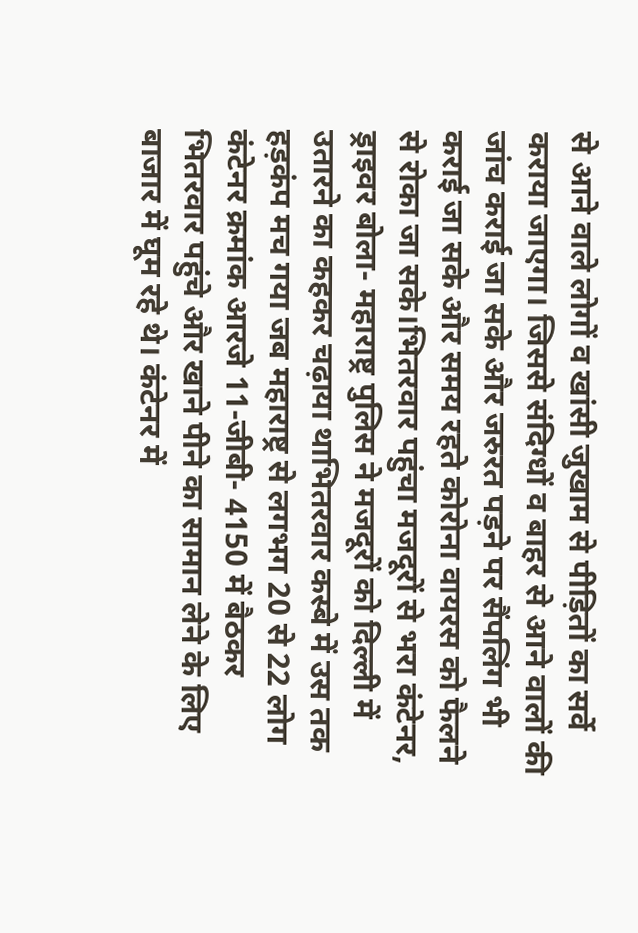से आने वाले लोगों व खांसी जुखाम से पीड़ितों का सर्वे कराया जाएगा। जिससे संदिग्धों व बाहर से आने वालों की जांच कराई जा सके और जरुरत पड़ने पर सैंपलिंग भी कराई जा सके और समय रहते कोरोना वायरस को फैलने से रोका जा सके।भितरवार पहुंचा मजदूरों से भरा कंटेनर, ड्राइवर बोला- महाराष्ट्र पुलिस ने मजदूरों को दिल्ली में उतारने का कहकर चढ़ाया थाभितरवार कस्बे में उस तक हड़कंप मच गया जब महाराष्ट्र से लगभग 20 से 22 लोग कंटेनर क्रमांक आरजे 11-जीबी- 4150 में बैठकर भितरवार पहुंचे और खाने पीने का सामान लेने के लिए बाजार में घूम रहे थे। कंटेनर में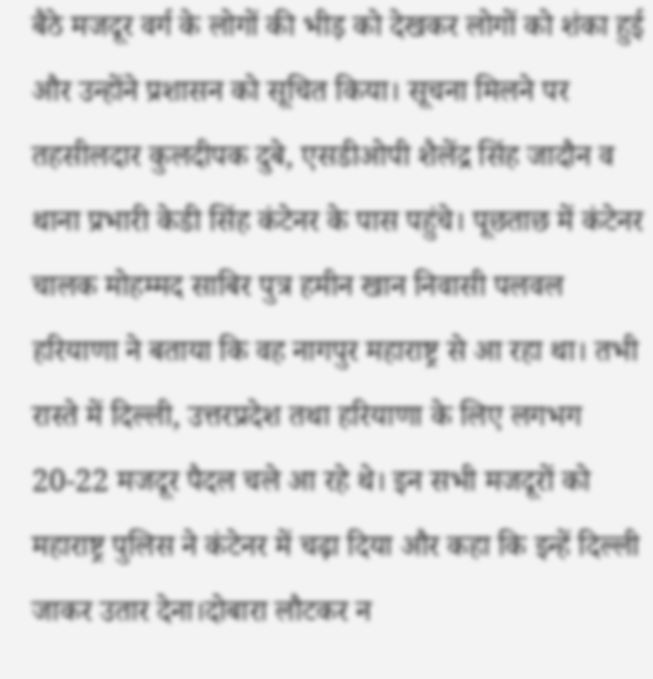बैठे मजदूर वर्ग के लोगों की भीड़ को देखकर लोगों को शंका हुई और उन्होंने प्रशासन को सूचित किया। सूचना मिलने पर तहसीलदार कुलदीपक दुबे, एसडीओपी शैलेंद्र सिंह जादौन व थाना प्रभारी केडी सिंह कंटेनर के पास पहुंचे। पूछताछ में कंटेनर चालक मोहम्मद साबिर पुत्र हमीन खान निवासी पलवल हरियाणा ने बताया कि वह नागपुर महाराष्ट्र से आ रहा था। तभी रास्ते में दिल्ली, उत्तरप्रदेश तथा हरियाणा के लिए लगभग 20-22 मजदूर पैदल चले आ रहे थे। इन सभी मजदूरों को महाराष्ट्र पुलिस ने कंटेनर में चढ़ा दिया और कहा कि इन्हें दिल्ली जाकर उतार देना।दोबारा लौटकर न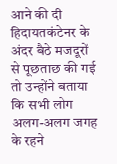आने की दी हिदायतकंटेनर के अंदर बैठे मजदूरों से पूछताछ की गई तो उन्होंने बताया कि सभी लोग अलग-अलग जगह के रहने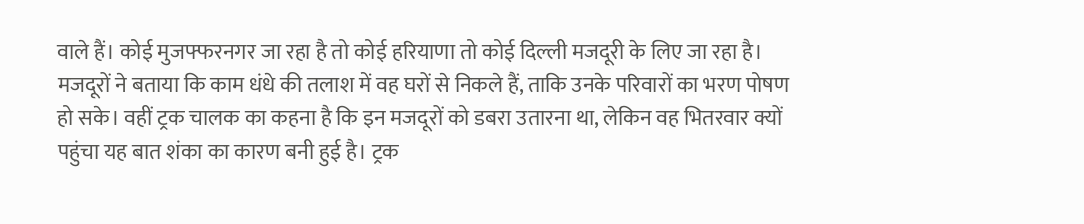वाले हैं। कोई मुजफ्फरनगर जा रहा है तो कोई हरियाणा तो कोई दिल्ली मजदूरी के लिए जा रहा है। मजदूरों ने बताया कि काम धंधे की तलाश में वह घरों से निकले हैं, ताकि उनके परिवारों का भरण पोषण हो सके। वहीं ट्रक चालक का कहना है कि इन मजदूरों को डबरा उतारना था, लेकिन वह भितरवार क्यों पहुंचा यह बात शंका का कारण बनी हुई है। ट्रक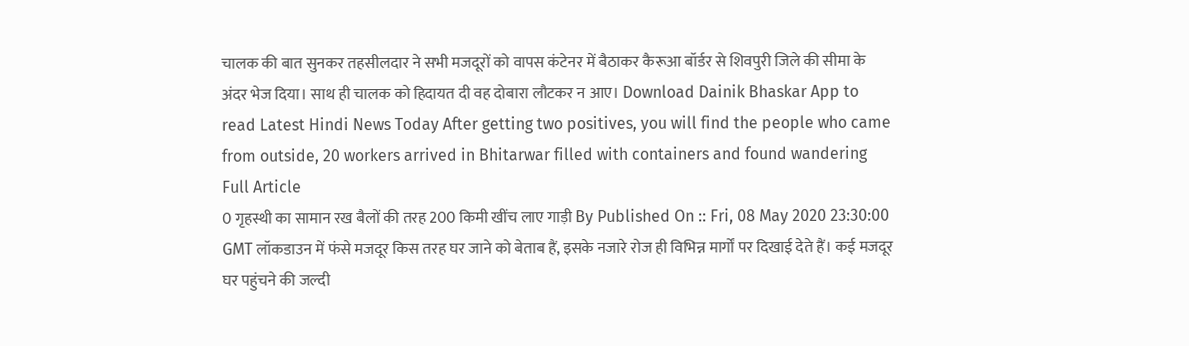चालक की बात सुनकर तहसीलदार ने सभी मजदूरों को वापस कंटेनर में बैठाकर कैरूआ बॉर्डर से शिवपुरी जिले की सीमा के अंदर भेज दिया। साथ ही चालक को हिदायत दी वह दोबारा लौटकर न आए। Download Dainik Bhaskar App to read Latest Hindi News Today After getting two positives, you will find the people who came from outside, 20 workers arrived in Bhitarwar filled with containers and found wandering Full Article
0 गृहस्थी का सामान रख बैलों की तरह 200 किमी खींच लाए गाड़ी By Published On :: Fri, 08 May 2020 23:30:00 GMT लॉकडाउन में फंसे मजदूर किस तरह घर जाने को बेताब हैं, इसके नजारे रोज ही विभिन्न मार्गों पर दिखाई देते हैं। कई मजदूर घर पहुंचने की जल्दी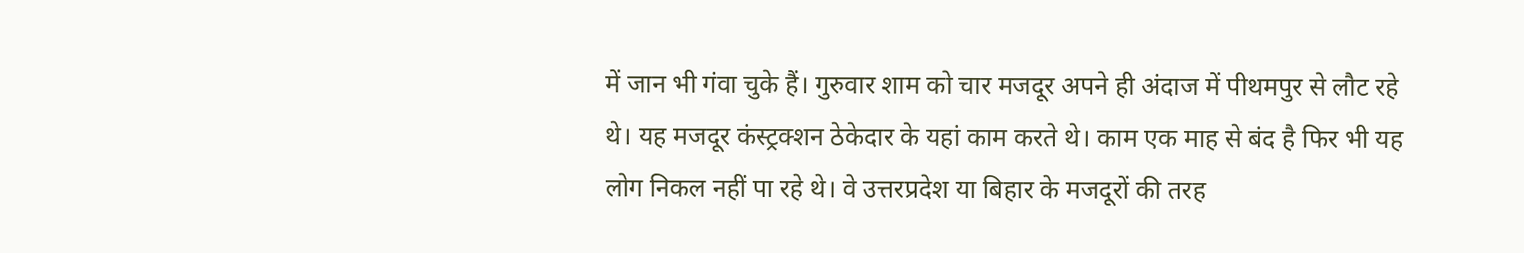में जान भी गंवा चुके हैं। गुरुवार शाम को चार मजदूर अपने ही अंदाज में पीथमपुर से लौट रहे थे। यह मजदूर कंस्ट्रक्शन ठेकेदार के यहां काम करते थे। काम एक माह से बंद है फिर भी यह लोग निकल नहीं पा रहे थे। वे उत्तरप्रदेश या बिहार के मजदूरों की तरह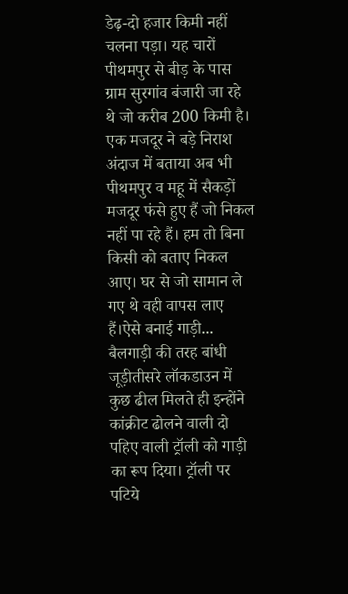डेढ़-दो हजार किमी नहीं चलना पड़ा। यह चारों पीथमपुर से बीड़ के पास ग्राम सुरगांव बंजारी जा रहे थे जो करीब 200 किमी है। एक मजदूर ने बड़े निराश अंदाज में बताया अब भी पीथमपुर व महू में सैकड़ों मजदूर फंसे हुए हैं जो निकल नहीं पा रहे हैं। हम तो बिना किसी को बताए निकल आए। घर से जो सामान ले गए थे वही वापस लाए हैं।ऐसे बनाई गाड़ी... बैलगाड़ी की तरह बांधी जूड़ीतीसरे लॉकडाउन में कुछ ढील मिलते ही इन्होंने कांक्रीट ढोलने वाली दो पहिए वाली ट्रॉली को गाड़ी का रूप दिया। ट्रॉली पर पटिये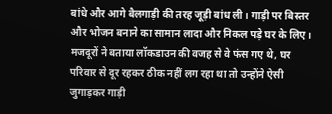बांधे और आगे बैलगाड़ी की तरह जूड़ी बांध ली। गाड़ी पर बिस्तर और भोजन बनाने का सामान लादा और निकल पड़े घर के लिए। मजदूरों ने बताया लॉकडाउन की वजह से वे फंस गए थे, घर परिवार से दूर रहकर ठीक नहीं लग रहा था तो उन्होंने ऐसी जुगाड़कर गाड़ी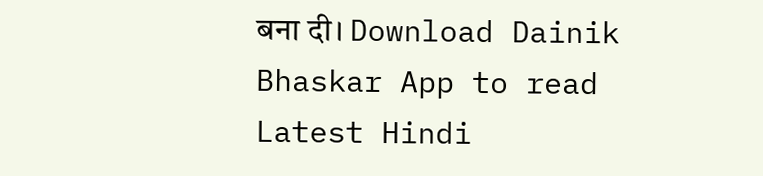बना दी। Download Dainik Bhaskar App to read Latest Hindi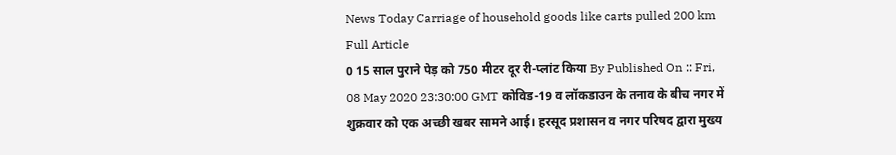News Today Carriage of household goods like carts pulled 200 km Full Article
0 15 साल पुराने पेड़ को 750 मीटर दूर री-प्लांट किया By Published On :: Fri, 08 May 2020 23:30:00 GMT कोविड-19 व लॉकडाउन के तनाव के बीच नगर में शुक्रवार को एक अच्छी खबर सामने आई। हरसूद प्रशासन व नगर परिषद द्वारा मुख्य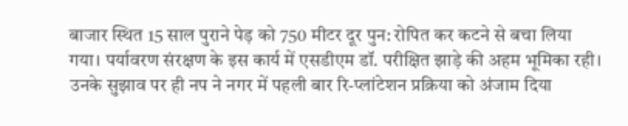बाजार स्थित 15 साल पुराने पेड़ को 750 मीटर दूर पुन: रोपित कर कटने से बचा लिया गया। पर्यावरण संरक्षण के इस कार्य में एसडीएम डॉ. परीक्षित झाड़े की अहम भूमिका रही। उनके सुझाव पर ही नप ने नगर में पहली बार रि-प्लांटेशन प्रक्रिया को अंजाम दिया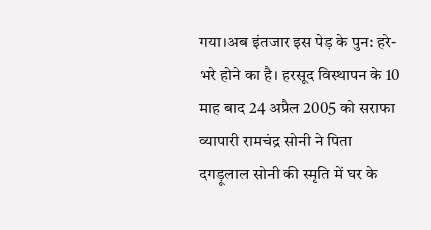गया।अब इंतजार इस पेड़ के पुन: हरे-भरे होने का है। हरसूद विस्थापन के 10 माह बाद 24 अप्रैल 2005 को सराफा व्यापारी रामचंद्र सोनी ने पिता दगड़ूलाल सोनी की स्मृति में घर के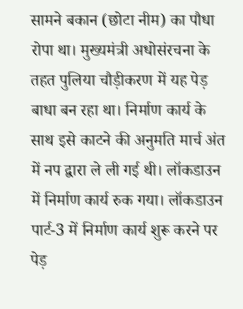सामने बकान (छोटा नीम) का पौधा रोपा था। मुख्यमंत्री अधोसंरचना के तहत पुलिया चौड़ीकरण में यह पेड़ बाधा बन रहा था। निर्माण कार्य के साथ इसे काटने की अनुमति मार्च अंत में नप द्वारा ले ली गई थी। लॉकडाउन में निर्माण कार्य रुक गया। लॉकडाउन पार्ट-3 में निर्माण कार्य शुरू करने पर पेड़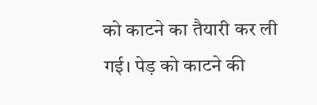को काटने का तैयारी कर ली गई। पेड़ को काटने की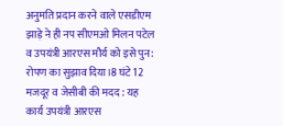अनुमति प्रदान करने वाले एसडीएम झाड़े ने ही नप सीएमओ मिलन पटेल व उपयंत्री आरएस मौर्य को इसे पुन: रोपण का सुझाव दिया।8 घंटे 12 मजदूर व जेसीबी की मदद : यह कार्य उपयंत्री आरएस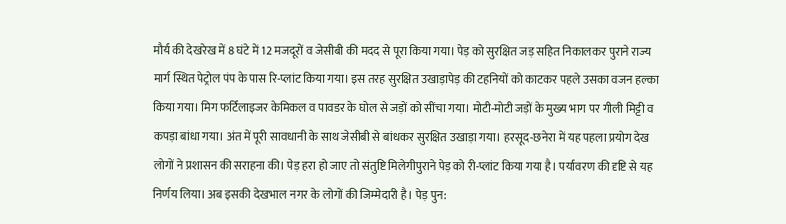मौर्य की देखरेख में 8 घंटे में 12 मजदूरों व जेसीबी की मदद से पूरा किया गया। पेड़ को सुरक्षित जड़ सहित निकालकर पुराने राज्य मार्ग स्थित पेट्रोल पंप के पास रि-प्लांट किया गया। इस तरह सुरक्षित उखाड़ापेड़ की टहनियों को काटकर पहले उसका वजन हल्का किया गया। मिग फर्टिलाइजर केमिकल व पावडर के घोल से जड़ों को सींचा गया। मोटी-मोटी जड़ों के मुख्य भाग पर गीली मिट्टी व कपड़ा बांधा गया। अंत में पूरी सावधानी के साथ जेसीबी से बांधकर सुरक्षित उखाड़ा गया। हरसूद-छनेरा में यह पहला प्रयोग देख लोगों ने प्रशासन की सराहना की। पेड़ हरा हो जाए तो संतुष्टि मिलेगीपुराने पेड़ को री-प्लांट किया गया है। पर्यावरण की दृष्टि से यह निर्णय लिया। अब इसकी देखभाल नगर के लोगों की जिम्मेदारी है। पेड़ पुन: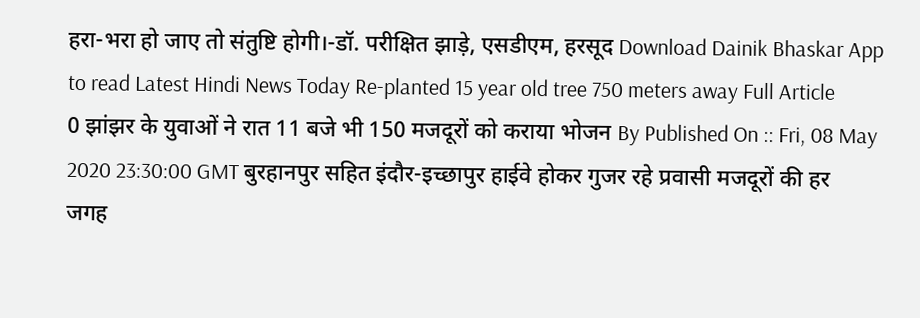हरा-भरा हो जाए तो संतुष्टि होगी।-डॉ. परीक्षित झाड़े, एसडीएम, हरसूद Download Dainik Bhaskar App to read Latest Hindi News Today Re-planted 15 year old tree 750 meters away Full Article
0 झांझर के युवाओं ने रात 11 बजे भी 150 मजदूरों को कराया भोजन By Published On :: Fri, 08 May 2020 23:30:00 GMT बुरहानपुर सहित इंदौर-इच्छापुर हाईवे होकर गुजर रहे प्रवासी मजदूरों की हर जगह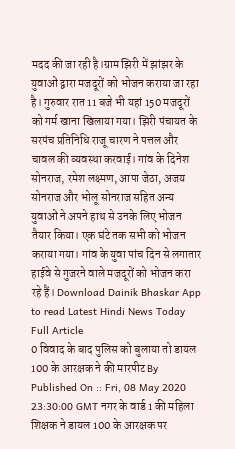मदद की जा रही है।ग्राम झिरी में झांझर के युवाओं द्वारा मजदूरों को भोजन कराया जा रहा है। गुरुवार रात 11 बजे भी यहां 150 मजदूरों को गर्म खाना खिलाया गया। झिरी पंचायत के सरपंच प्रतिनिधि राजू चारण ने पत्तल और चावल की व्यवस्था करवाई। गांव के दिनेश सोनराज, रमेश लक्ष्मण, आपा जेठा, अजय सोनराज और भोलू सोनराज सहित अन्य युवाओं ने अपने हाथ से उनके लिए भोजन तैयार किया। एक घंटे तक सभी को भोजन कराया गया। गांव के युवा पांच दिन से लगातार हाईवे से गुजरने वाले मजदूरों को भोजन करा रहे हैं। Download Dainik Bhaskar App to read Latest Hindi News Today Full Article
0 विवाद के बाद पुलिस को बुलाया तो डायल 100 के आरक्षक ने की मारपीट By Published On :: Fri, 08 May 2020 23:30:00 GMT नगर के वार्ड 1 की महिला शिक्षक ने डायल 100 के आरक्षक पर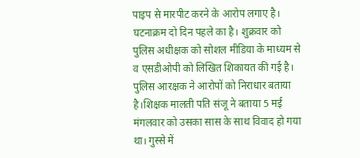पाइप से मारपीट करने के आरोप लगाए है। घटनाक्रम दो दिन पहले का है। शुक्रवार को पुलिस अधीक्षक को सोशल मीडिया के माध्यम से व एसडीओपी को लिखित शिकायत की गई है। पुलिस आरक्षक ने आरोपों को निराधार बताया है।शिक्षक मालती पति संजू ने बताया 5 मई मंगलवार को उसका सास के साथ विवाद हो गया था। गुस्से में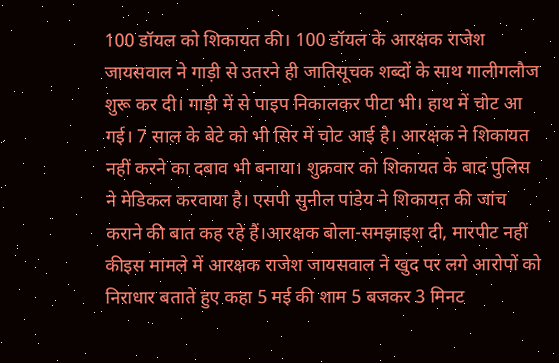100 डॉयल को शिकायत की। 100 डॉयल के आरक्षक राजेश जायसवाल ने गाड़ी से उतरने ही जातिसूचक शब्दों के साथ गालीगलौज शुरू कर दी। गाड़ी में से पाइप निकालकर पीटा भी। हाथ में चोट आ गई। 7 साल के बेटे को भी सिर में चोट आई है। आरक्षक ने शिकायत नहीं करने का दबाव भी बनाया। शुक्रवार को शिकायत के बाद पुलिस ने मेडिकल करवाया है। एसपी सुनील पांडेय ने शिकायत की जांच कराने की बात कह रहे हैं।आरक्षक बोला-समझाइश दी, मारपीट नहीं कीइस मामले में आरक्षक राजेश जायसवाल ने खुद पर लगे आरोपों को निराधार बताते हुए कहा 5 मई की शाम 5 बजकर 3 मिनट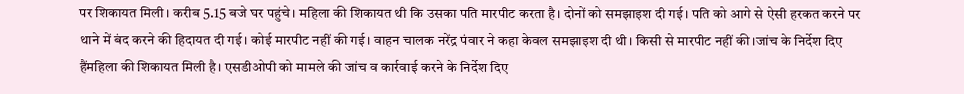पर शिकायत मिली। करीब 5.15 बजे घर पहुंचे। महिला की शिकायत थी कि उसका पति मारपीट करता है। दोनों को समझाइश दी गई। पति को आगे से ऐसी हरकत करने पर थाने में बंद करने की हिदायत दी गई। कोई मारपीट नहीं की गई। वाहन चालक नरेंद्र पंवार ने कहा केवल समझाइश दी थी। किसी से मारपीट नहीं की।जांच के निर्देश दिए हैंमहिला की शिकायत मिली है। एसडीओपी को मामले की जांच व कार्रवाई करने के निर्देश दिए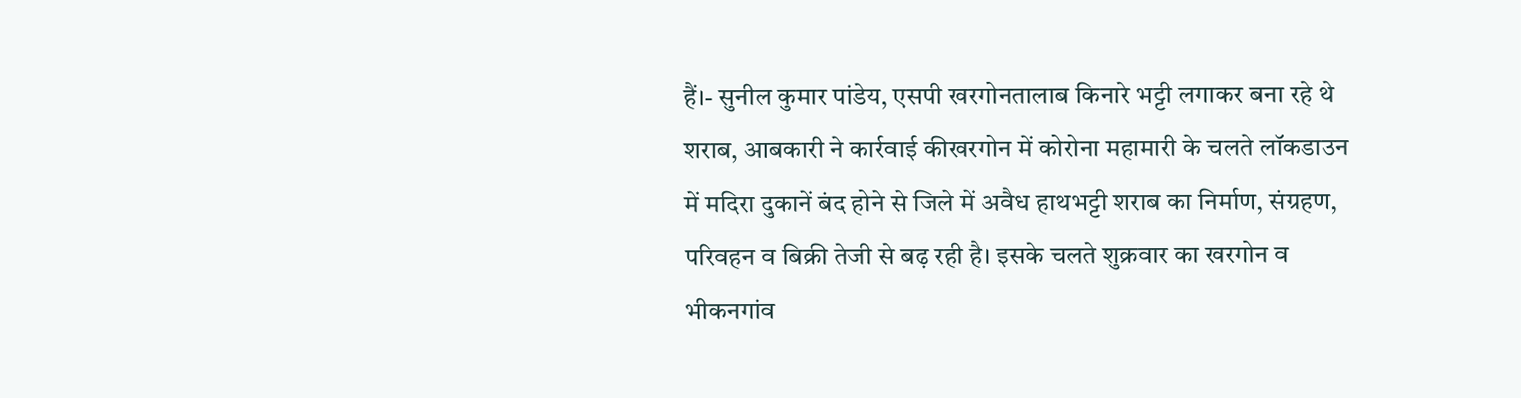हैं।- सुनील कुमार पांडेय, एसपी खरगोनतालाब किनारे भट्टी लगाकर बना रहे थे शराब, आबकारी ने कार्रवाई कीखरगोन में कोरोना महामारी के चलते लॉकडाउन में मदिरा दुकानें बंद होने से जिले में अवैध हाथभट्टी शराब का निर्माण, संग्रहण, परिवहन व बिक्री तेजी से बढ़ रही है। इसके चलते शुक्रवार का खरगोन व भीकनगांव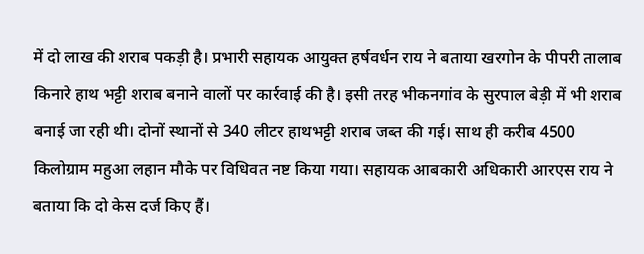में दो लाख की शराब पकड़ी है। प्रभारी सहायक आयुक्त हर्षवर्धन राय ने बताया खरगोन के पीपरी तालाब किनारे हाथ भट्टी शराब बनाने वालों पर कार्रवाई की है। इसी तरह भीकनगांव के सुरपाल बेड़ी में भी शराब बनाई जा रही थी। दोनों स्थानों से 340 लीटर हाथभट्टी शराब जब्त की गई। साथ ही करीब 4500 किलोग्राम महुआ लहान मौके पर विधिवत नष्ट किया गया। सहायक आबकारी अधिकारी आरएस राय ने बताया कि दो केस दर्ज किए हैं।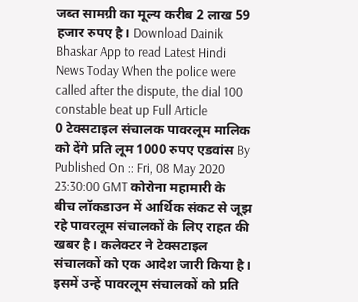जब्त सामग्री का मूल्य करीब 2 लाख 59 हजार रुपए है। Download Dainik Bhaskar App to read Latest Hindi News Today When the police were called after the dispute, the dial 100 constable beat up Full Article
0 टेक्सटाइल संचालक पावरलूम मालिक को देंगे प्रति लूम 1000 रुपए एडवांस By Published On :: Fri, 08 May 2020 23:30:00 GMT कोरोना महामारी के बीच लॉकडाउन में आर्थिक संकट से जूझ रहे पावरलूम संचालकों के लिए राहत की खबर है। कलेक्टर ने टेक्सटाइल संचालकों को एक आदेश जारी किया है। इसमें उन्हें पावरलूम संचालकों को प्रति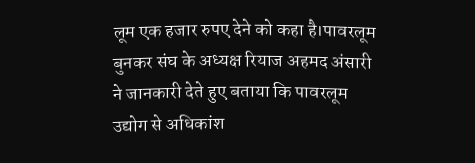लूम एक हजार रुपए देने को कहा है।पावरलूम बुनकर संघ के अध्यक्ष रियाज अहमद अंसारी ने जानकारी देते हुए बताया कि पावरलूम उद्योग से अधिकांश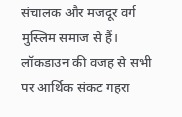संचालक और मजदूर वर्ग मुस्लिम समाज से हैं। लॉकडाउन की वजह से सभी पर आर्थिक संकट गहरा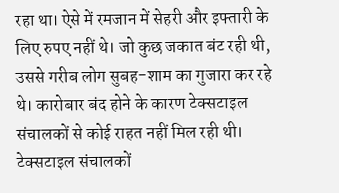रहा था। ऐसे में रमजान में सेहरी और इफ्तारी के लिए रुपए नहीं थे। जो कुछ जकात बंट रही थी, उससे गरीब लोग सुबह-शाम का गुजारा कर रहे थे। कारोबार बंद होने के कारण टेक्सटाइल संचालकों से कोई राहत नहीं मिल रही थी। टेक्सटाइल संचालकों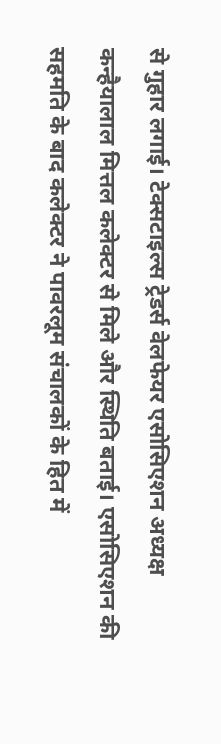से गुहार लगाई। टेक्सटाइल्स ट्रेडर्स वेलफेयर एसोसिएशन अध्यक्ष कन्हैयालाल मित्तल कलेक्टर से मिले और स्थिति बताई। एसोसिएशन की सहमति के बाद कलेक्टर ने पावरलूम संचालकों के हित में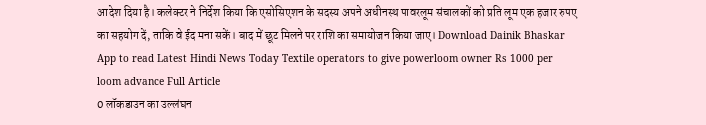आदेश दिया है। कलेक्टर ने निर्देश किया कि एसोसिएशन के सदस्य अपने अधीनस्थ पावरलूम संचालकों को प्रति लूम एक हजार रुपए का सहयोग दें, ताकि वे ईद मना सकें। बाद में छूट मिलने पर राशि का समायोजन किया जाए। Download Dainik Bhaskar App to read Latest Hindi News Today Textile operators to give powerloom owner Rs 1000 per loom advance Full Article
0 लॉकडाउन का उल्लंघन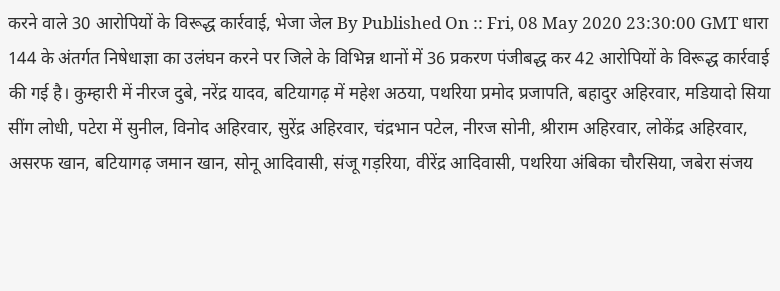करने वाले 30 आरोपियों के विरूद्ध कार्रवाई, भेजा जेल By Published On :: Fri, 08 May 2020 23:30:00 GMT धारा 144 के अंतर्गत निषेधाज्ञा का उलंघन करने पर जिले के विभिन्न थानों में 36 प्रकरण पंजीबद्ध कर 42 आरोपियों के विरूद्ध कार्रवाई की गई है। कुम्हारी में नीरज दुबे, नरेंद्र यादव, बटियागढ़ में महेश अठया, पथरिया प्रमोद प्रजापति, बहादुर अहिरवार, मडियादो सिया सींग लोधी, पटेरा में सुनील, विनोद अहिरवार, सुरेंद्र अहिरवार, चंद्रभान पटेल, नीरज सोनी, श्रीराम अहिरवार, लोकेंद्र अहिरवार, असरफ खान, बटियागढ़ जमान खान, सोनू आदिवासी, संजू गड़रिया, वीरेंद्र आदिवासी, पथरिया अंबिका चौरसिया, जबेरा संजय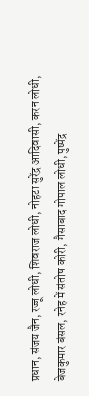प्रधान, संजय जैन, रज्जू लोधी, शिवराज लोधी, नोहटा सुरेंद्र आदिवासी, करन लोधी, बेजकुमार बंसल, रनेह में संतोष कोरी, गैसाबाद गोपाल लोधी, पुष्पेंद्र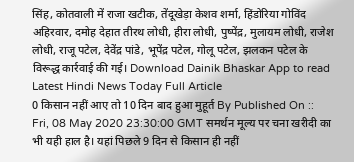सिंह, कोतवाली में राजा खटीक, तेंदूखेड़ा केशव शर्मा, हिंडोरिया गोविंद अहिरवार, दमोह देहात तीरथ लोधी, हीरा लोधी, पुष्पेंद्र, मुलायम लोधी, राजेश लोधी, राजू पटेल, देवेंद्र पांडे, भूपेंद्र पटेल, गोलू पटेल, झलकन पटेल के विरूद्ध कार्रवाई की गई। Download Dainik Bhaskar App to read Latest Hindi News Today Full Article
0 किसान नहीं आए तो 10 दिन बाद हुआ मुहूर्त By Published On :: Fri, 08 May 2020 23:30:00 GMT समर्थन मूल्य पर चना खरीदी का भी यही हाल है। यहां पिछले 9 दिन से किसान ही नहीं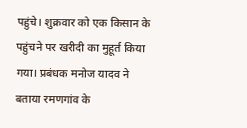पहुंचे। शुक्रवार को एक किसान के पहुंचने पर खरीदी का मुहूर्त किया गया। प्रबंधक मनोज यादव ने बताया रमणगांव के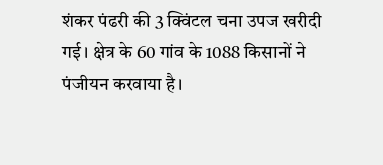शंकर पंढरी की 3 क्विंटल चना उपज खरीदी गई। क्षेत्र के 60 गांव के 1088 किसानों ने पंजीयन करवाया है।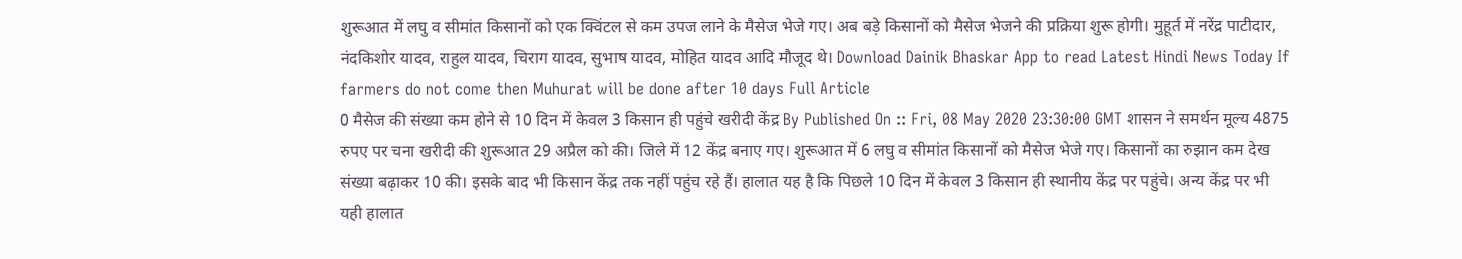शुरूआत में लघु व सीमांत किसानों को एक क्विंटल से कम उपज लाने के मैसेज भेजे गए। अब बड़े किसानों को मैसेज भेजने की प्रक्रिया शुरू होगी। मुहूर्त में नरेंद्र पाटीदार, नंदकिशोर यादव, राहुल यादव, चिराग यादव, सुभाष यादव, मोहित यादव आदि मौजूद थे। Download Dainik Bhaskar App to read Latest Hindi News Today If farmers do not come then Muhurat will be done after 10 days Full Article
0 मैसेज की संख्या कम होने से 10 दिन में केवल 3 किसान ही पहुंचे खरीदी केंद्र By Published On :: Fri, 08 May 2020 23:30:00 GMT शासन ने समर्थन मूल्य 4875 रुपए पर चना खरीदी की शुरूआत 29 अप्रैल को की। जिले में 12 केंद्र बनाए गए। शुरूआत में 6 लघु व सीमांत किसानों को मैसेज भेजे गए। किसानों का रुझान कम देख संख्या बढ़ाकर 10 की। इसके बाद भी किसान केंद्र तक नहीं पहुंच रहे हैं। हालात यह है कि पिछले 10 दिन में केवल 3 किसान ही स्थानीय केंद्र पर पहुंचे। अन्य केंद्र पर भी यही हालात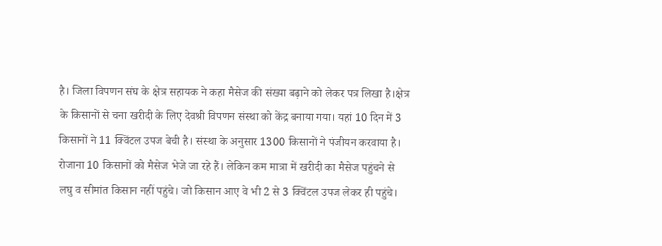है। जिला विपणन संघ के क्षेत्र सहायक ने कहा मैसेज की संख्या बढ़ाने को लेकर पत्र लिखा है।क्षेत्र के किसानों से चना खरीदी के लिए देवश्री विपणन संस्था को केंद्र बनाया गया। यहां 10 दिन में 3 किसानों ने 11 क्विंटल उपज बेची है। संस्था के अनुसार 1300 किसानों ने पंजीयन करवाया है। रोजाना 10 किसानों को मैसेज भेजे जा रहे हैं। लेकिन कम मात्रा में खरीदी का मैसेज पहुंचने से लघु व सीमांत किसान नहीं पहुंचे। जो किसान आए वे भी 2 से 3 क्विंटल उपज लेकर ही पहुंचे।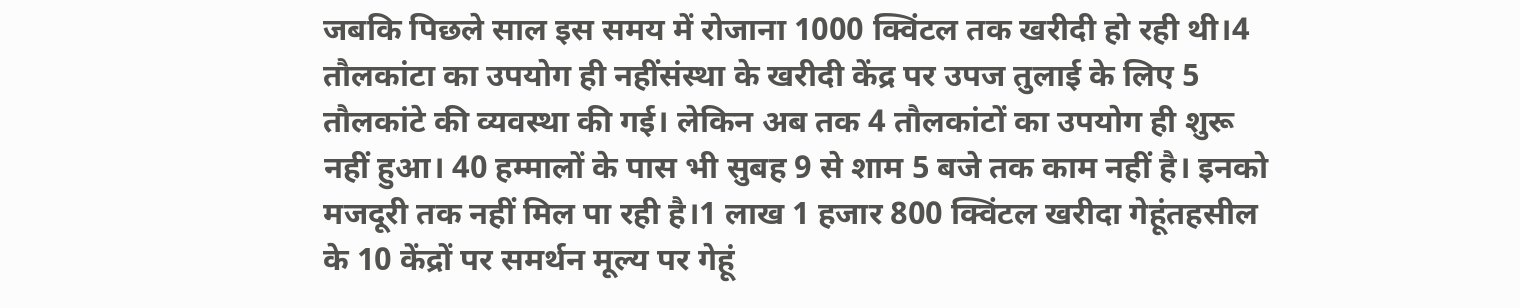जबकि पिछले साल इस समय में रोजाना 1000 क्विंटल तक खरीदी हो रही थी।4 तौलकांटा का उपयोग ही नहींसंस्था के खरीदी केंद्र पर उपज तुलाई के लिए 5 तौलकांटे की व्यवस्था की गई। लेकिन अब तक 4 तौलकांटों का उपयोग ही शुरू नहीं हुआ। 40 हम्मालों के पास भी सुबह 9 से शाम 5 बजे तक काम नहीं है। इनको मजदूरी तक नहीं मिल पा रही है।1 लाख 1 हजार 800 क्विंटल खरीदा गेहूंतहसील के 10 केंद्रों पर समर्थन मूल्य पर गेहूं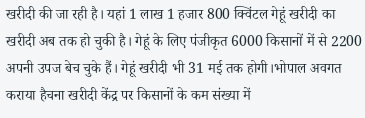खरीदी की जा रही है। यहां 1 लाख 1 हजार 800 क्विंटल गेहूं खरीदी का खरीदी अब तक हो चुकी है। गेहूं के लिए पंजीकृत 6000 किसानों में से 2200 अपनी उपज बेच चुके हैं। गेहूं खरीदी भी 31 मई तक होगी।भोपाल अवगत कराया हैचना खरीदी केंद्र पर किसानों के कम संख्या में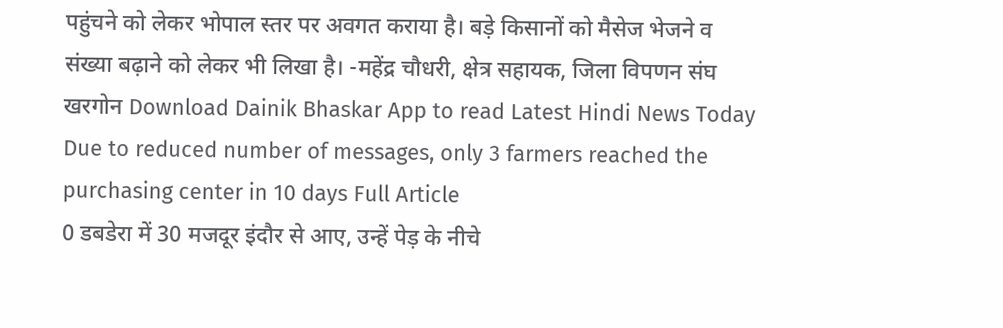पहुंचने को लेकर भोपाल स्तर पर अवगत कराया है। बड़े किसानों को मैसेज भेजने व संख्या बढ़ाने को लेकर भी लिखा है। -महेंद्र चौधरी, क्षेत्र सहायक, जिला विपणन संघ खरगोन Download Dainik Bhaskar App to read Latest Hindi News Today Due to reduced number of messages, only 3 farmers reached the purchasing center in 10 days Full Article
0 डबडेरा में 30 मजदूर इंदौर से आए, उन्हें पेड़ के नीचे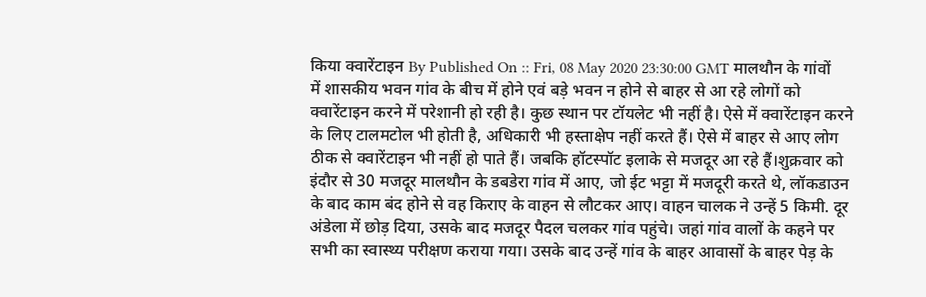किया क्वारेंटाइन By Published On :: Fri, 08 May 2020 23:30:00 GMT मालथौन के गांवों में शासकीय भवन गांव के बीच में होने एवं बड़े भवन न होने से बाहर से आ रहे लोगों को क्वारेंटाइन करने में परेशानी हो रही है। कुछ स्थान पर टॉयलेट भी नहीं है। ऐसे में क्वारेंटाइन करने के लिए टालमटोल भी होती है, अधिकारी भी हस्ताक्षेप नहीं करते हैं। ऐसे में बाहर से आए लोग ठीक से क्वारेंटाइन भी नहीं हो पाते हैं। जबकि हॉटस्पॉट इलाके से मजदूर आ रहे हैं।शुक्रवार को इंदौर से 30 मजदूर मालथौन के डबडेरा गांव में आए, जो ईट भट्टा में मजदूरी करते थे, लॉकडाउन के बाद काम बंद होने से वह किराए के वाहन से लौटकर आए। वाहन चालक ने उन्हें 5 किमी. दूर अंडेला में छोड़ दिया, उसके बाद मजदूर पैदल चलकर गांव पहुंचे। जहां गांव वालों के कहने पर सभी का स्वास्थ्य परीक्षण कराया गया। उसके बाद उन्हें गांव के बाहर आवासों के बाहर पेड़ के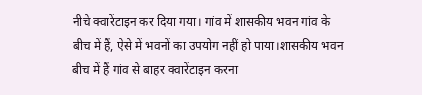नीचे क्वारेंटाइन कर दिया गया। गांव में शासकीय भवन गांव के बीच में हैं, ऐसे में भवनों का उपयोग नहीं हो पाया।शासकीय भवन बीच में हैं गांव से बाहर क्वारेंटाइन करना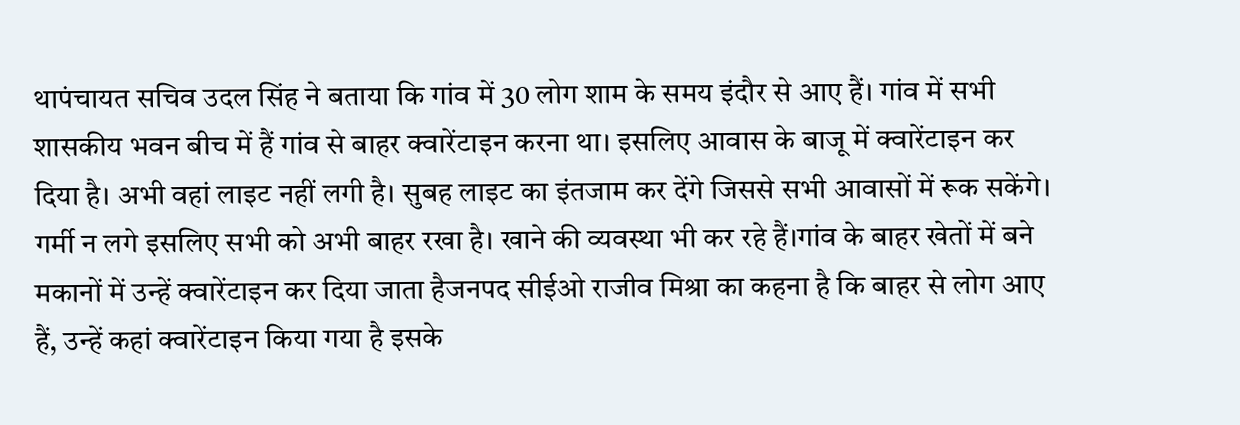थापंचायत सचिव उदल सिंह ने बताया कि गांव में 30 लोग शाम के समय इंदौर से आए हैं। गांव में सभी शासकीय भवन बीच में हैं गांव से बाहर क्वारेंटाइन करना था। इसलिए आवास के बाजू में क्वारेंटाइन कर दिया है। अभी वहां लाइट नहीं लगी है। सुबह लाइट का इंतजाम कर देंगे जिससे सभी आवासों में रूक सकेंगे। गर्मी न लगे इसलिए सभी को अभी बाहर रखा है। खाने की व्यवस्था भी कर रहे हैं।गांव के बाहर खेतों में बने मकानों में उन्हें क्वारेंटाइन कर दिया जाता हैजनपद सीईओ राजीव मिश्रा का कहना है कि बाहर से लोग आए हैं, उन्हें कहां क्वारेंटाइन किया गया है इसके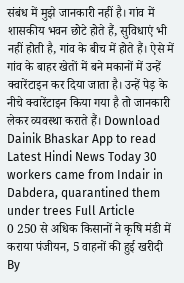संबंध में मुझे जानकारी नहीं है। गांव में शासकीय भवन छोटे होते हैं, सुविधाएं भी नहीं होती है, गांव के बीच में होते हैं। ऐसे में गांव के बाहर खेतों में बने मकानों में उन्हें क्वारेंटाइन कर दिया जाता है। उन्हें पेड़ के नीचे क्वारेंटाइन किया गया है तो जानकारी लेकर व्यवस्था कराते हैं। Download Dainik Bhaskar App to read Latest Hindi News Today 30 workers came from Indair in Dabdera, quarantined them under trees Full Article
0 250 से अधिक किसानों ने कृषि मंडी में कराया पंजीयन, 5 वाहनों की हुई खरीदी By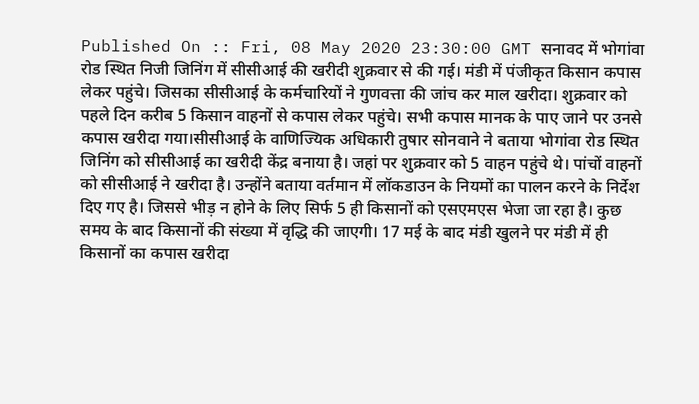Published On :: Fri, 08 May 2020 23:30:00 GMT सनावद में भोगांवा रोड स्थित निजी जिनिंग में सीसीआई की खरीदी शुक्रवार से की गई। मंडी में पंजीकृत किसान कपास लेकर पहुंचे। जिसका सीसीआई के कर्मचारियों ने गुणवत्ता की जांच कर माल खरीदा। शुक्रवार को पहले दिन करीब 5 किसान वाहनों से कपास लेकर पहुंचे। सभी कपास मानक के पाए जाने पर उनसे कपास खरीदा गया।सीसीआई के वाणिज्यिक अधिकारी तुषार सोनवाने ने बताया भोगांवा रोड स्थित जिनिंग को सीसीआई का खरीदी केंद्र बनाया है। जहां पर शुक्रवार को 5 वाहन पहुंचे थे। पांचों वाहनों को सीसीआई ने खरीदा है। उन्होंने बताया वर्तमान में लॉकडाउन के नियमों का पालन करने के निर्देश दिए गए है। जिससे भीड़ न होने के लिए सिर्फ 5 ही किसानों को एसएमएस भेजा जा रहा है। कुछ समय के बाद किसानों की संख्या में वृद्धि की जाएगी। 17 मई के बाद मंडी खुलने पर मंडी में ही किसानों का कपास खरीदा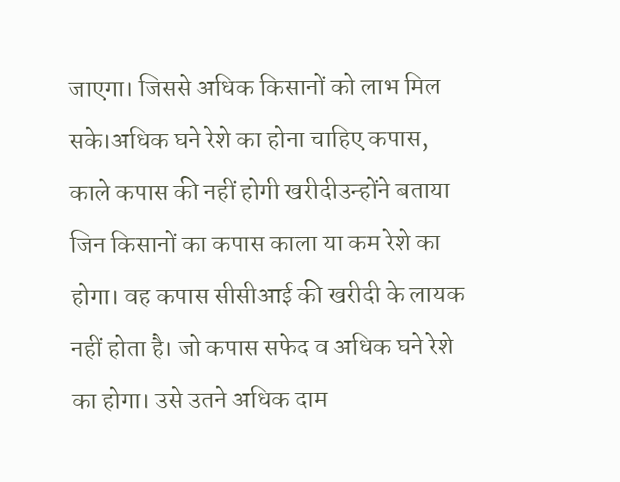जाएगा। जिससे अधिक किसानों को लाभ मिल सके।अधिक घने रेशे का होना चाहिए कपास, काले कपास की नहीं होगी खरीदीउन्होंने बताया जिन किसानों का कपास काला या कम रेशे का होगा। वह कपास सीसीआई की खरीदी के लायक नहीं होता है। जो कपास सफेद व अधिक घने रेशे का होगा। उसे उतने अधिक दाम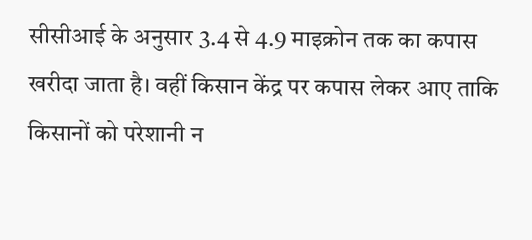सीसीआई के अनुसार 3.4 से 4.9 माइक्रोन तक का कपास खरीदा जाता है। वहीं किसान केंद्र पर कपास लेकर आए ताकि किसानों को परेशानी न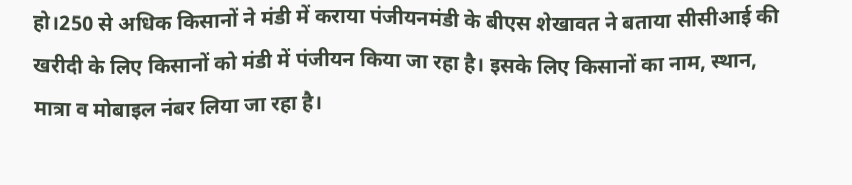हो।250 से अधिक किसानों ने मंडी में कराया पंजीयनमंडी के बीएस शेखावत ने बताया सीसीआई की खरीदी के लिए किसानों को मंडी में पंजीयन किया जा रहा है। इसके लिए किसानों का नाम, स्थान, मात्रा व मोबाइल नंबर लिया जा रहा है।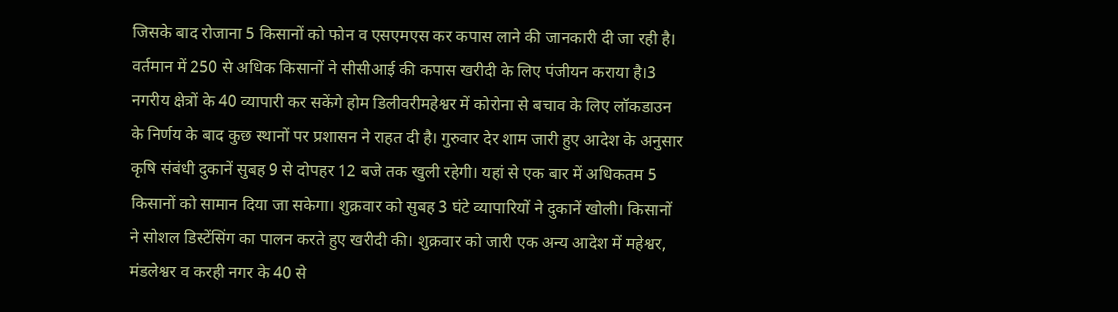जिसके बाद रोजाना 5 किसानों को फोन व एसएमएस कर कपास लाने की जानकारी दी जा रही है। वर्तमान में 250 से अधिक किसानों ने सीसीआई की कपास खरीदी के लिए पंजीयन कराया है।3 नगरीय क्षेत्रों के 40 व्यापारी कर सकेंगे होम डिलीवरीमहेश्वर में कोरोना से बचाव के लिए लॉकडाउन के निर्णय के बाद कुछ स्थानों पर प्रशासन ने राहत दी है। गुरुवार देर शाम जारी हुए आदेश के अनुसार कृषि संबंधी दुकानें सुबह 9 से दोपहर 12 बजे तक खुली रहेगी। यहां से एक बार में अधिकतम 5 किसानों को सामान दिया जा सकेगा। शुक्रवार को सुबह 3 घंटे व्यापारियों ने दुकानें खोली। किसानों ने सोशल डिस्टेंसिंग का पालन करते हुए खरीदी की। शुक्रवार को जारी एक अन्य आदेश में महेश्वर, मंडलेश्वर व करही नगर के 40 से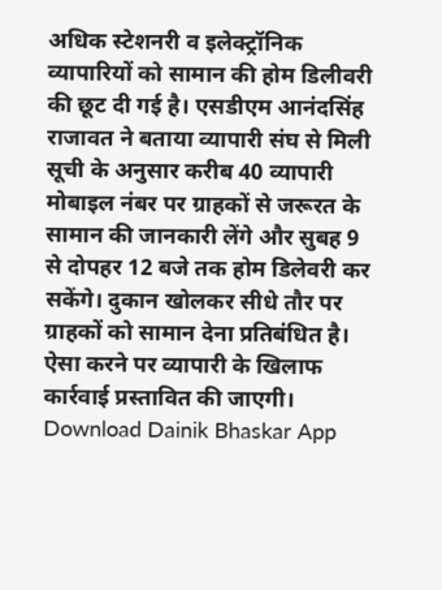अधिक स्टेशनरी व इलेक्ट्रॉनिक व्यापारियों को सामान की होम डिलीवरी की छूट दी गई है। एसडीएम आनंदसिंह राजावत ने बताया व्यापारी संघ से मिली सूची के अनुसार करीब 40 व्यापारी मोबाइल नंबर पर ग्राहकों से जरूरत के सामान की जानकारी लेंगे और सुबह 9 से दोपहर 12 बजे तक होम डिलेवरी कर सकेंगे। दुकान खोलकर सीधे तौर पर ग्राहकों को सामान देना प्रतिबंधित है। ऐसा करने पर व्यापारी के खिलाफ कार्रवाई प्रस्तावित की जाएगी। Download Dainik Bhaskar App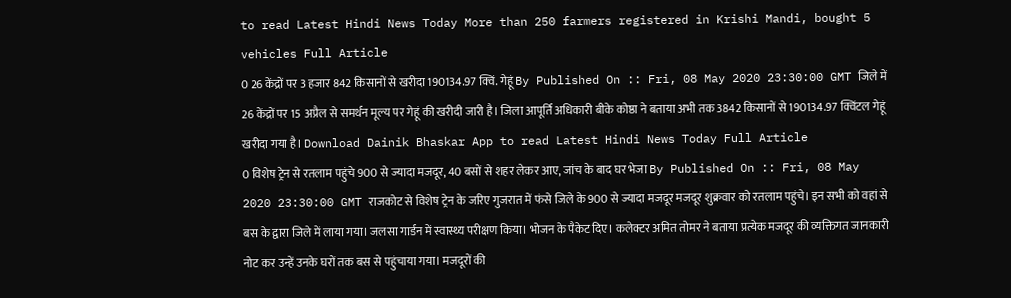to read Latest Hindi News Today More than 250 farmers registered in Krishi Mandi, bought 5 vehicles Full Article
0 26 केंद्रों पर 3 हजार 842 किसानों से खरीदा 190134.97 क्विं. गेहूं By Published On :: Fri, 08 May 2020 23:30:00 GMT जिले में 26 केंद्रों पर 15 अप्रैल से समर्थन मूल्य पर गेहूं की खरीदी जारी है। जिला आपूर्ति अधिकारी बीके कोष्ठा ने बताया अभी तक 3842 किसानों से 190134.97 क्विंटल गेहूं खरीदा गया है। Download Dainik Bhaskar App to read Latest Hindi News Today Full Article
0 विशेष ट्रेन से रतलाम पहुंचे 900 से ज्यादा मजदूर, 40 बसों से शहर लेकर आए, जांच के बाद घर भेजा By Published On :: Fri, 08 May 2020 23:30:00 GMT राजकोट से विशेष ट्रेन के जरिए गुजरात में फंसे जिले के 900 से ज्यादा मजदूर मजदूर शुक्रवार को रतलाम पहुंचे। इन सभी को वहां से बस के द्वारा जिले में लाया गया। जलसा गार्डन में स्वास्थ्य परीक्षण किया। भोजन के पैकेट दिए। कलेक्टर अमित तोमर ने बताया प्रत्येक मजदूर की व्यक्तिगत जानकारी नोट कर उन्हें उनके घरों तक बस से पहुंचाया गया। मजदूरों की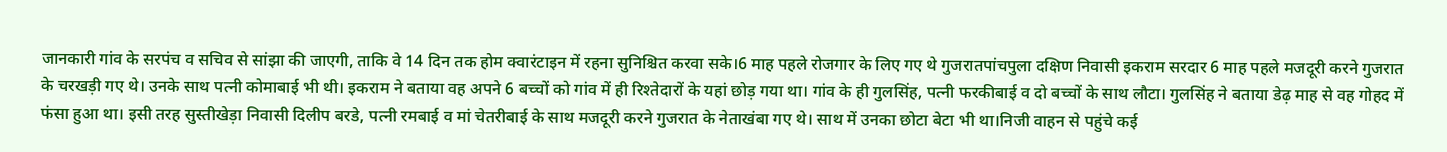जानकारी गांव के सरपंच व सचिव से सांझा की जाएगी, ताकि वे 14 दिन तक होम क्वारंटाइन में रहना सुनिश्चित करवा सके।6 माह पहले रोजगार के लिए गए थे गुजरातपांचपुला दक्षिण निवासी इकराम सरदार 6 माह पहले मजदूरी करने गुजरात के चरखड़ी गए थे। उनके साथ पत्नी कोमाबाई भी थी। इकराम ने बताया वह अपने 6 बच्चों को गांव में ही रिश्तेदारों के यहां छोड़ गया था। गांव के ही गुलसिंह, पत्नी फरकीबाई व दो बच्चों के साथ लौटा। गुलसिंह ने बताया डेढ़ माह से वह गोहद में फंसा हुआ था। इसी तरह सुस्तीखेड़ा निवासी दिलीप बरडे, पत्नी रमबाई व मां चेतरीबाई के साथ मजदूरी करने गुजरात के नेताखंबा गए थे। साथ में उनका छोटा बेटा भी था।निजी वाहन से पहुंचे कई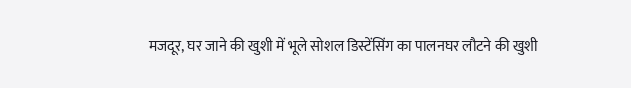मजदूर, घर जाने की खुशी में भूले सोशल डिस्टेंसिंग का पालनघर लौटने की खुशी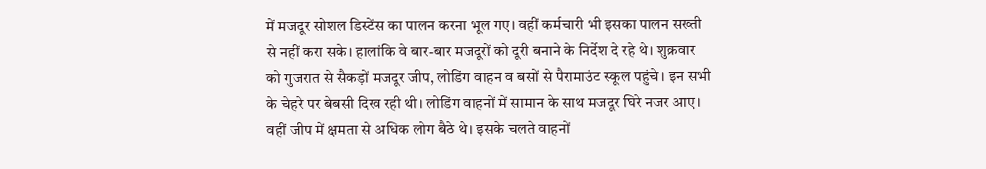में मजदूर सोशल डिस्टेंस का पालन करना भूल गए। वहीं कर्मचारी भी इसका पालन सख्ती से नहीं करा सके। हालांकि वे बार-बार मजदूरों को दूरी बनाने के निर्देश दे रहे थे। शुक्रवार को गुजरात से सैकड़ों मजदूर जीप, लोडिंग वाहन व बसों से पैरामाउंट स्कूल पहुंचे। इन सभी के चेहरे पर बेबसी दिख रही थी। लोडिंग वाहनों में सामान के साथ मजदूर घिरे नजर आए। वहीं जीप में क्षमता से अधिक लोग बैठे थे। इसके चलते वाहनों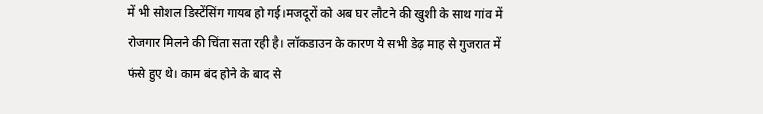में भी सोशल डिस्टेंसिंग गायब हो गई।मजदूरों को अब घर लौटने की खुशी के साथ गांव में रोजगार मिलने की चिंता सता रही है। लॉकडाउन के कारण ये सभी डेढ़ माह से गुजरात में फंसे हुए थे। काम बंद होने के बाद से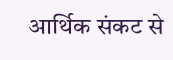आर्थिक संकट से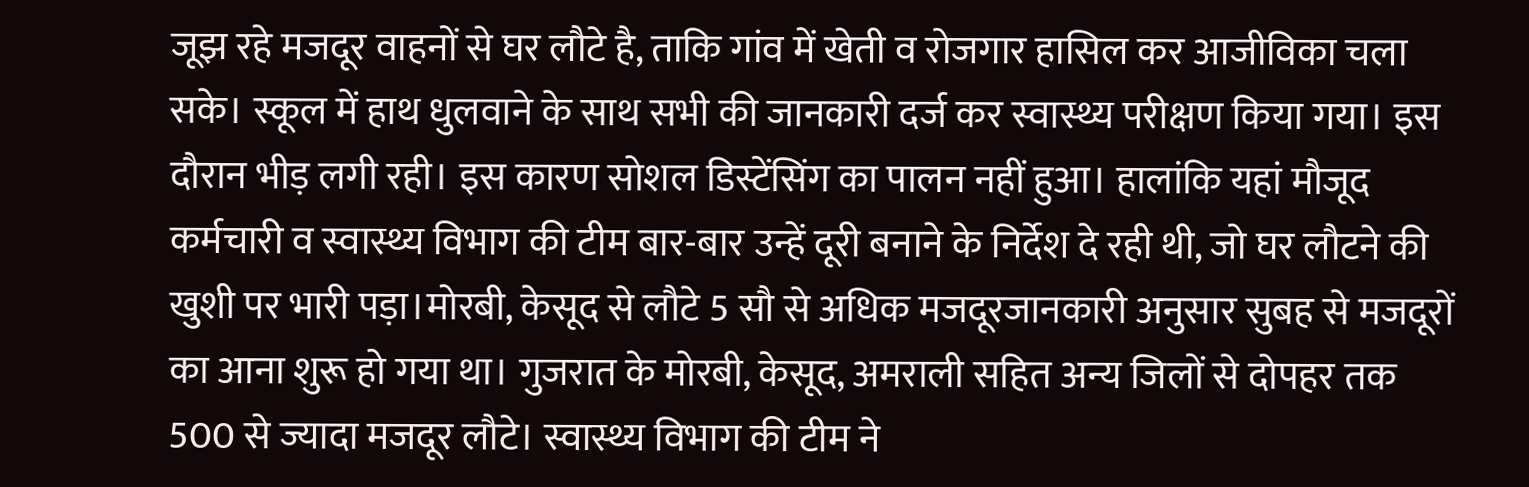जूझ रहे मजदूर वाहनों से घर लौटे है, ताकि गांव में खेती व रोजगार हासिल कर आजीविका चला सके। स्कूल में हाथ धुलवाने के साथ सभी की जानकारी दर्ज कर स्वास्थ्य परीक्षण किया गया। इस दौरान भीड़ लगी रही। इस कारण सोशल डिस्टेंसिंग का पालन नहीं हुआ। हालांकि यहां मौजूद कर्मचारी व स्वास्थ्य विभाग की टीम बार-बार उन्हें दूरी बनाने के निर्देश दे रही थी, जो घर लौटने की खुशी पर भारी पड़ा।मोरबी, केसूद से लौटे 5 सौ से अधिक मजदूरजानकारी अनुसार सुबह से मजदूरों का आना शुरू हो गया था। गुजरात के मोरबी, केसूद, अमराली सहित अन्य जिलों से दोपहर तक 500 से ज्यादा मजदूर लौटे। स्वास्थ्य विभाग की टीम ने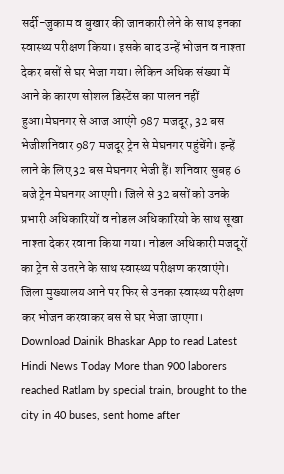सर्दी-जुकाम व बुखार की जानकारी लेने के साथ इनका स्वास्थ्य परीक्षण किया। इसके बाद उन्हें भोजन व नाश्ता देकर बसों से घर भेजा गया। लेकिन अधिक संख्या में आने के कारण सोशल डिस्टेंस का पालन नहीं हुआ।मेघनगर से आज आएंगे 987 मजदूर, 32 बस भेजीशनिवार 987 मजदूर ट्रेन से मेघनगर पहुंचेंगे। इन्हें लाने के लिए 32 बस मेघनगर भेजी हैं। शनिवार सुबह 6 बजे ट्रेन मेघनगर आएगी। जिले से 32 बसों को उनके प्रभारी अधिकारियों व नोडल अधिकारियो के साथ सूखा नाश्ता देकर रवाना किया गया। नोडल अधिकारी मजदूरों का ट्रेन से उतरने के साथ स्वास्थ्य परीक्षण करवाएंगे। जिला मुख्यालय आने पर फिर से उनका स्वास्थ्य परीक्षण कर भोजन करवाकर बस से घर भेजा जाएगा। Download Dainik Bhaskar App to read Latest Hindi News Today More than 900 laborers reached Ratlam by special train, brought to the city in 40 buses, sent home after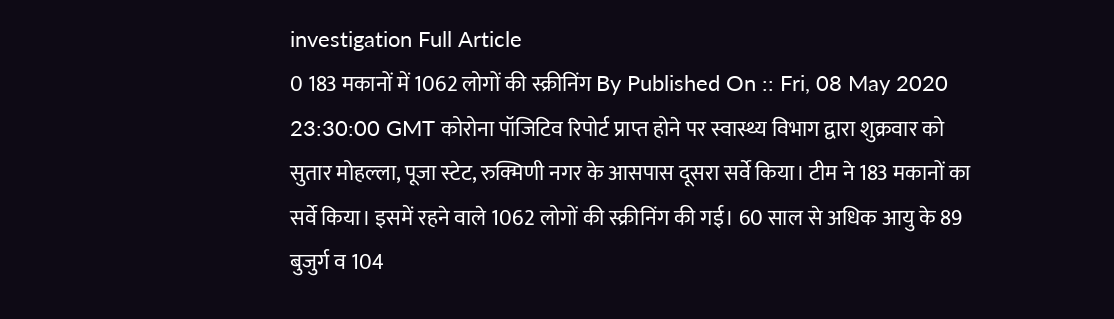investigation Full Article
0 183 मकानों में 1062 लोगों की स्क्रीनिंग By Published On :: Fri, 08 May 2020 23:30:00 GMT कोरोना पॉजिटिव रिपोर्ट प्राप्त होने पर स्वास्थ्य विभाग द्वारा शुक्रवार को सुतार मोहल्ला, पूजा स्टेट, रुक्मिणी नगर के आसपास दूसरा सर्वे किया। टीम ने 183 मकानों का सर्वे किया। इसमें रहने वाले 1062 लोगों की स्क्रीनिंग की गई। 60 साल से अधिक आयु के 89 बुजुर्ग व 104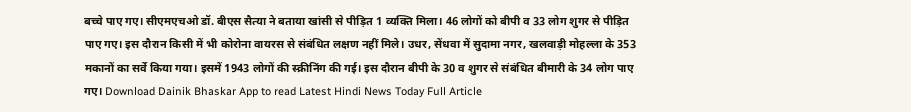बच्चे पाए गए। सीएमएचओ डॉ. बीएस सैत्या ने बताया खांसी से पीड़ित 1 व्यक्ति मिला। 46 लोगों को बीपी व 33 लोग शुगर से पीड़ित पाए गए। इस दौरान किसी में भी कोरोना वायरस से संबंधित लक्षण नहीं मिले। उधर, सेंधवा में सुदामा नगर, खलवाड़ी मोहल्ला के 353 मकानों का सर्वे किया गया। इसमें 1943 लोगों की स्क्रीनिंग की गई। इस दौरान बीपी के 30 व शुगर से संबंधित बीमारी के 34 लोग पाए गए। Download Dainik Bhaskar App to read Latest Hindi News Today Full Article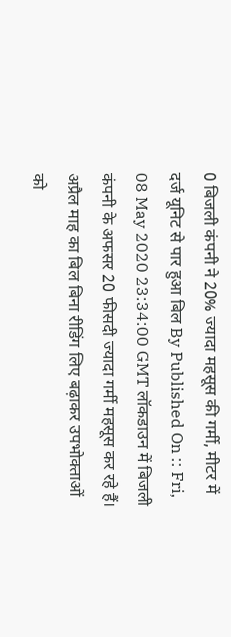0 बिजली कंपनी ने 20% ज्यादा महसूस की गर्मी, मीटर में दर्ज यूनिट से पार हुआ बिल By Published On :: Fri, 08 May 2020 23:34:00 GMT लॉकडाउन में बिजली कंपनी के अफसर 20 फीसदी ज्यादा गर्मी महसूस कर रहे हैं। अप्रैल माह का बिल बिना रीडिंग लिए बढ़ाकर उपभोक्ताओं को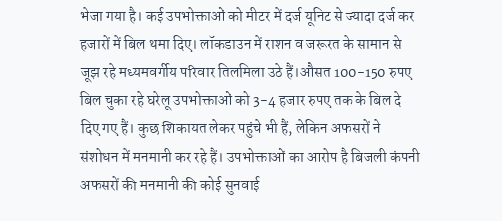भेजा गया है। कई उपभोक्ताओं को मीटर में दर्ज यूनिट से ज्यादा दर्ज कर हजारों में बिल थमा दिए। लॉकडाउन में राशन व जरूरत के सामान से जूझ रहे मध्यमवर्गीय परिवार तिलमिला उठे हैं।औसत 100-150 रुपए बिल चुका रहे घरेलू उपभोक्ताओं को 3-4 हजार रुपए तक के बिल दे दिए गए हैं। कुछ शिकायत लेकर पहुंचे भी हैं, लेकिन अफसरों ने संशोधन में मनमानी कर रहे हैं। उपभोक्ताओं का आरोप है बिजली कंपनी अफसरों की मनमानी की कोई सुनवाई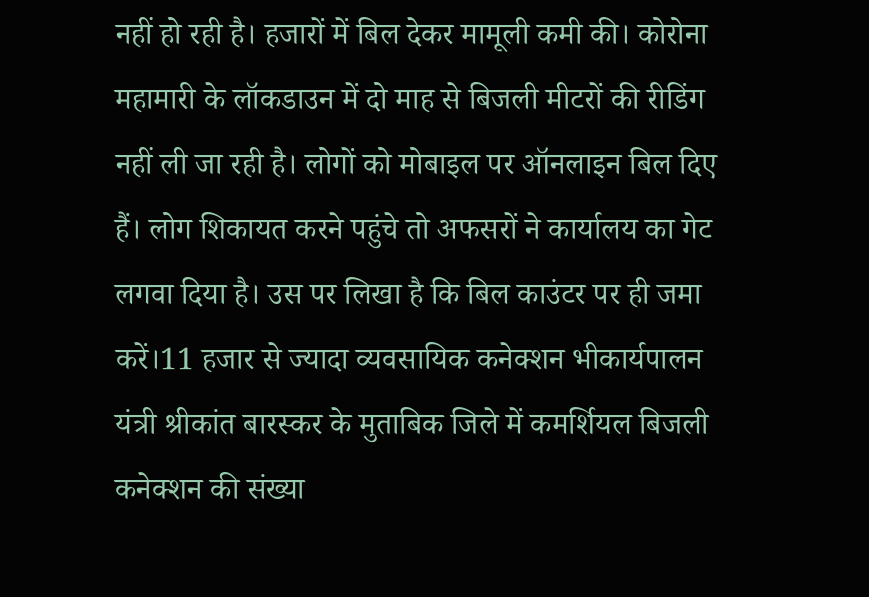नहीं हो रही है। हजारों में बिल देकर मामूली कमी की। कोरोना महामारी के लॉकडाउन में दो माह से बिजली मीटरों की रीडिंग नहीं ली जा रही है। लोगों को मोबाइल पर ऑनलाइन बिल दिए हैं। लोग शिकायत करने पहुंचे तो अफसरों ने कार्यालय का गेट लगवा दिया है। उस पर लिखा है कि बिल काउंटर पर ही जमा करें।11 हजार से ज्यादा व्यवसायिक कनेक्शन भीकार्यपालन यंत्री श्रीकांत बारस्कर के मुताबिक जिले में कमर्शियल बिजली कनेक्शन की संख्या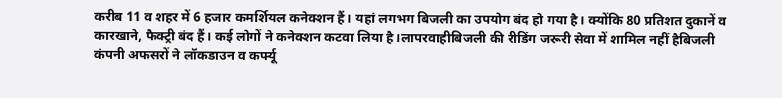करीब 11 व शहर में 6 हजार कमर्शियल कनेक्शन हैं। यहां लगभग बिजली का उपयोग बंद हो गया है। क्योंकि 80 प्रतिशत दुकानें व कारखाने, फैक्ट्री बंद हैं। कई लोगों ने कनेक्शन कटवा लिया है।लापरवाहीबिजली की रीडिंग जरूरी सेवा में शामिल नहीं हैबिजली कंपनी अफसरों ने लॉकडाउन व कर्फ्यू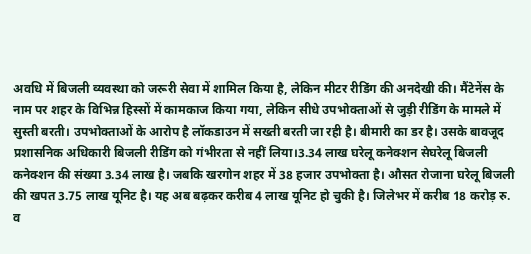अवधि में बिजली व्यवस्था को जरूरी सेवा में शामिल किया है, लेकिन मीटर रीडिंग की अनदेखी की। मैंटेनेंस के नाम पर शहर के विभिन्न हिस्सों में कामकाज किया गया, लेकिन सीधे उपभोक्ताओं से जुड़ी रीडिंग के मामले में सुस्ती बरती। उपभोक्ताओं के आरोप है लॉकडाउन में सख्ती बरती जा रही है। बीमारी का डर है। उसके बावजूद प्रशासनिक अधिकारी बिजली रीडिंग को गंभीरता से नहीं लिया।3.34 लाख घरेलू कनेक्शन सेघरेलू बिजली कनेक्शन की संख्या 3.34 लाख है। जबकि खरगोन शहर में 38 हजार उपभोक्ता है। औसत रोजाना घरेलू बिजली की खपत 3.75 लाख यूनिट है। यह अब बढ़कर करीब 4 लाख यूनिट हो चुकी है। जिलेभर में करीब 18 करोड़ रु. व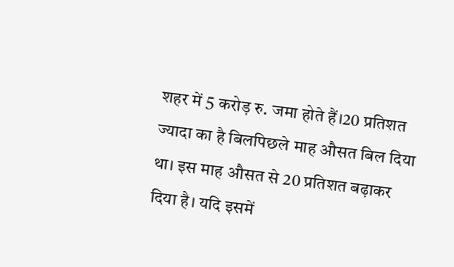शहर में 5 करोड़ रु. जमा होते हैं।20 प्रतिशत ज्यादा का है बिलपिछले माह औसत बिल दिया था। इस माह औसत से 20 प्रतिशत बढ़ाकर दिया है। यदि इसमें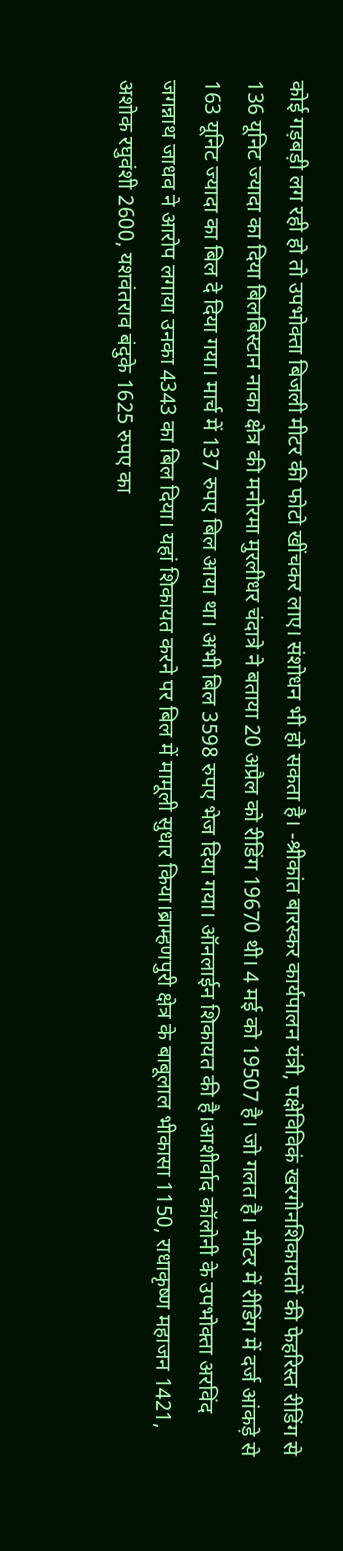कोई गड़बड़ी लग रही हो तो उपभोक्ता बिजली मीटर की फोटो खींचकर लाए। संशोधन भी हो सकता है। -श्रीकांत बारस्कर कार्यपालन यंत्री, पक्षेविविकं खरगोनशिकायतों की फेहरिस्त रीडिंग से 136 यूनिट ज्यादा का दिया बिलबिस्टान नाका क्षेत्र की मनोरमा मुरलीधर चंदात्रे ने बताया 20 अप्रैल को रीडिंग 19670 थी। 4 मई को 19507 है। जो गलत है। मीटर में रीडिंग में दर्ज आंकड़े से 163 यूनिट ज्यादा का बिल दे दिया गया। मार्च में 137 रुपए बिल आया था। अभी बिल 3598 रुपए भेज दिया गया। ऑनलाईन शिकायत की है।आशीर्वाद कॉलोनी के उपभोक्ता अरविंद जगन्नाथ जाधव ने आरोप लगाया उनका 4343 का बिल दिया। यहां शिकायत करने पर बिल में मामूली सुधार किया।ब्राम्हणपुरी क्षेत्र के बाबूलाल भीकासा 1150, राधाकृष्ण महाजन 1421, अशोक रघुवंशी 2600, यशवंतराव बंदुके 1625 रुपए का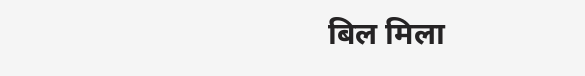बिल मिला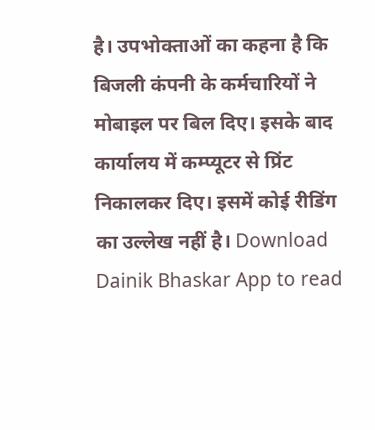है। उपभोक्ताओं का कहना है कि बिजली कंपनी के कर्मचारियों ने मोबाइल पर बिल दिए। इसके बाद कार्यालय में कम्प्यूटर से प्रिंट निकालकर दिए। इसमें कोई रीडिंग का उल्लेख नहीं है। Download Dainik Bhaskar App to read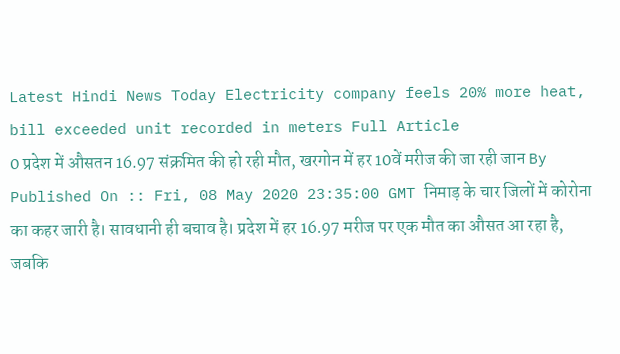Latest Hindi News Today Electricity company feels 20% more heat, bill exceeded unit recorded in meters Full Article
0 प्रदेश में औसतन 16.97 संक्रमित की हो रही मौत, खरगोन में हर 10वें मरीज की जा रही जान By Published On :: Fri, 08 May 2020 23:35:00 GMT निमाड़ के चार जिलों में कोरोना का कहर जारी है। सावधानी ही बचाव है। प्रदेश में हर 16.97 मरीज पर एक मौत का औसत आ रहा है, जबकि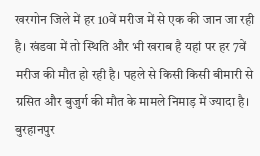खरगोन जिले में हर 10वें मरीज में से एक की जान जा रही है। खंडवा में तो स्थिति और भी खराब है यहां पर हर 7वें मरीज की मौत हो रही है। पहले से किसी किसी बीमारी से ग्रसित और बुजुर्ग की मौत के मामले निमाड़ में ज्यादा है। बुरहानपुर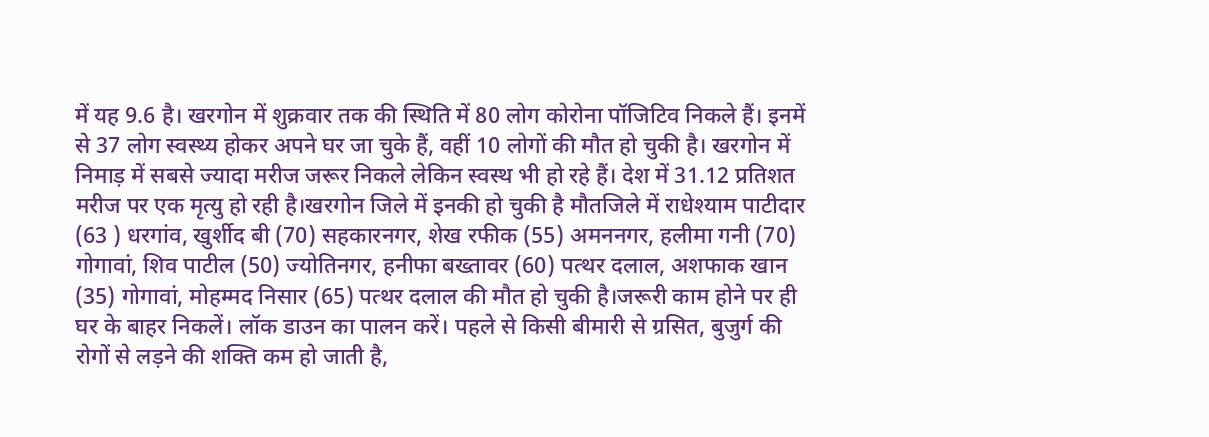में यह 9.6 है। खरगोन में शुक्रवार तक की स्थिति में 80 लोग कोरोना पॉजिटिव निकले हैं। इनमें से 37 लोग स्वस्थ्य होकर अपने घर जा चुके हैं, वहीं 10 लोगों की मौत हो चुकी है। खरगोन में निमाड़ में सबसे ज्यादा मरीज जरूर निकले लेकिन स्वस्थ भी हो रहे हैं। देश में 31.12 प्रतिशत मरीज पर एक मृत्यु हो रही है।खरगोन जिले में इनकी हो चुकी है मौतजिले में राधेश्याम पाटीदार (63 ) धरगांव, खुर्शीद बी (70) सहकारनगर, शेख रफीक (55) अमननगर, हलीमा गनी (70) गोगावां, शिव पाटील (50) ज्योतिनगर, हनीफा बख्तावर (60) पत्थर दलाल, अशफाक खान (35) गोगावां, मोहम्मद निसार (65) पत्थर दलाल की मौत हो चुकी है।जरूरी काम होने पर ही घर के बाहर निकलें। लॉक डाउन का पालन करें। पहले से किसी बीमारी से ग्रसित, बुजुर्ग की रोगों से लड़ने की शक्ति कम हो जाती है,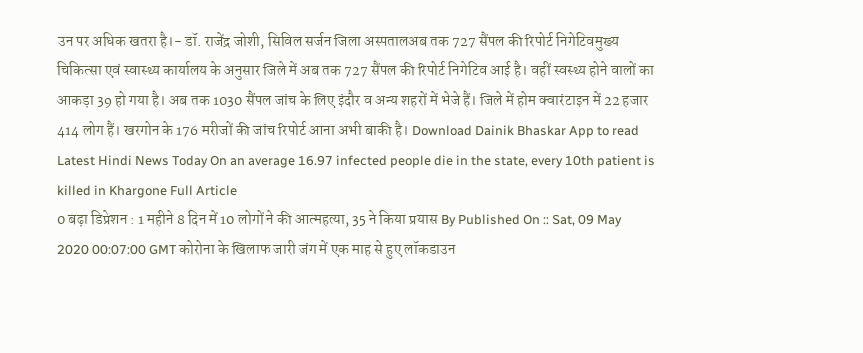उन पर अधिक खतरा है।- डॉ. राजेंद्र जोशी, सिविल सर्जन जिला अस्पतालअब तक 727 सैंपल की रिपोर्ट निगेटिवमुख्य चिकित्सा एवं स्वास्थ्य कार्यालय के अनुसार जिले में अब तक 727 सैंपल की रिपोर्ट निगेटिव आई है। वहीं स्वस्थ्य होने वालों का आकड़ा 39 हो गया है। अब तक 1030 सैंपल जांच के लिए इंदौर व अन्य शहरों में भेजे हैं। जिले में होम क्वारंटाइन में 22 हजार 414 लोग हैं। खरगोन के 176 मरीजों की जांच रिपोर्ट आना अभी बाकी है। Download Dainik Bhaskar App to read Latest Hindi News Today On an average 16.97 infected people die in the state, every 10th patient is killed in Khargone Full Article
0 बढ़ा डिप्रेशन : 1 महीने 8 दिन में 10 लोगों ने की आत्महत्या, 35 ने किया प्रयास By Published On :: Sat, 09 May 2020 00:07:00 GMT कोरोना के खिलाफ जारी जंग में एक माह से हुए लॉकडाउन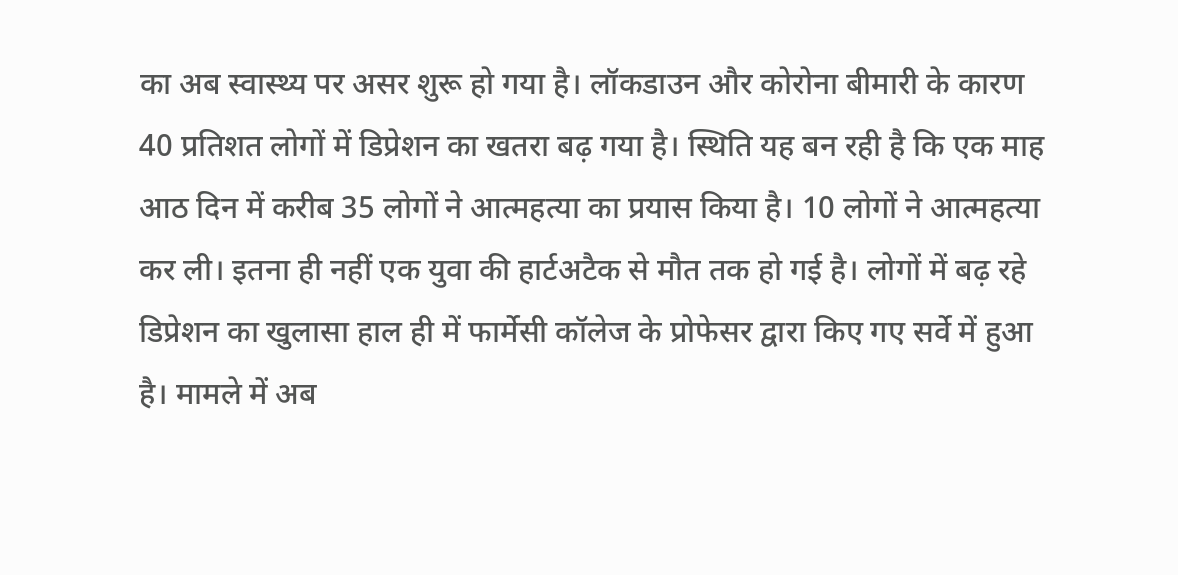का अब स्वास्थ्य पर असर शुरू हो गया है। लॉकडाउन और कोरोना बीमारी के कारण 40 प्रतिशत लोगों में डिप्रेशन का खतरा बढ़ गया है। स्थिति यह बन रही है कि एक माह आठ दिन में करीब 35 लोगों ने आत्महत्या का प्रयास किया है। 10 लोगों ने आत्महत्या कर ली। इतना ही नहीं एक युवा की हार्टअटैक से मौत तक हो गई है। लोगों में बढ़ रहे डिप्रेशन का खुलासा हाल ही में फार्मेसी कॉलेज के प्रोफेसर द्वारा किए गए सर्वे में हुआ है। मामले में अब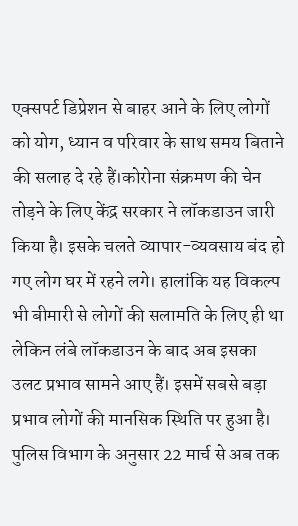एक्सपर्ट डिप्रेशन से बाहर आने के लिए लोगों को योग, ध्यान व परिवार के साथ समय बिताने की सलाह दे रहे हैं।कोरोना संक्रमण की चेन तोड़ने के लिए केंद्र सरकार ने लॉकडाउन जारी किया है। इसके चलते व्यापार-व्यवसाय बंद हो गए लोग घर में रहने लगे। हालांकि यह विकल्प भी बीमारी से लोगों की सलामति के लिए ही था लेकिन लंबे लॉकडाउन के बाद अब इसका उलट प्रभाव सामने आए हैं। इसमें सबसे बड़ा प्रभाव लोगों की मानसिक स्थिति पर हुआ है। पुलिस विभाग के अनुसार 22 मार्च से अब तक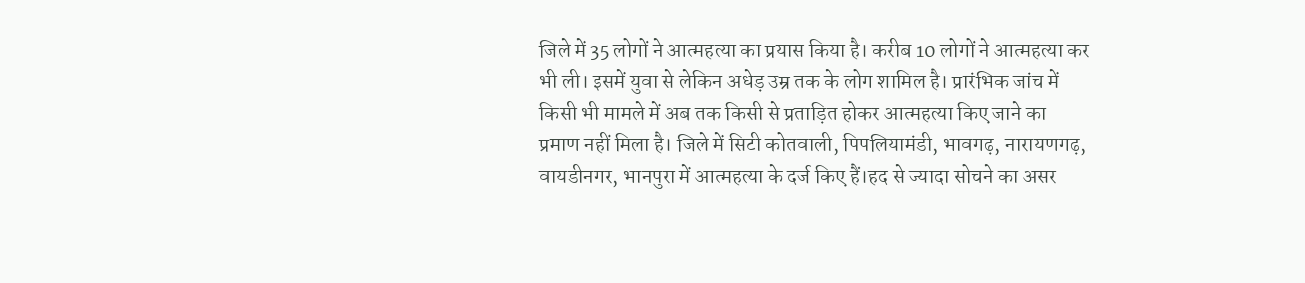जिले में 35 लोगों ने आत्महत्या का प्रयास किया है। करीब 10 लोगों ने आत्महत्या कर भी ली। इसमें युवा से लेकिन अधेड़ उम्र तक के लोग शामिल है। प्रारंभिक जांच में किसी भी मामले में अब तक किसी से प्रताड़ित होकर आत्महत्या किए जाने का प्रमाण नहीं मिला है। जिले में सिटी कोतवाली, पिपलियामंडी, भावगढ़, नारायणगढ़, वायडीनगर, भानपुरा में आत्महत्या के दर्ज किए हैं।हद से ज्यादा सोचने का असर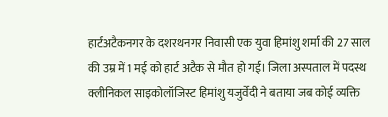हार्टअटैकनगर के दशरथनगर निवासी एक युवा हिमांशु शर्मा की 27 साल की उम्र में 1 मई को हार्ट अटैक से मौत हो गई। जिला अस्पताल में पदस्थ क्लीनिकल साइकोलॉजिस्ट हिमांशु यजुर्वेदी ने बताया जब कोई व्यक्ति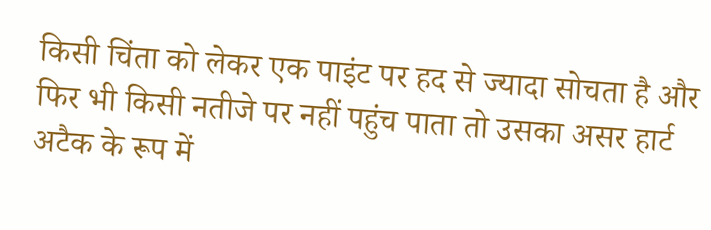किसी चिंता को लेकर एक पाइंट पर हद से ज्यादा सोचता है और फिर भी किसी नतीजे पर नहीं पहुंच पाता तो उसका असर हार्ट अटैक के रूप में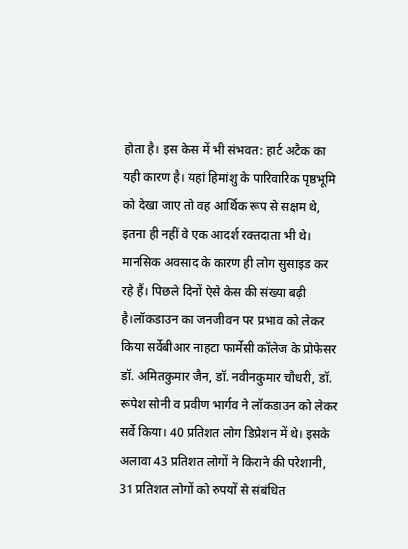होता है। इस केस में भी संभवत: हार्ट अटैक का यही कारण है। यहां हिमांशु के पारिवारिक पृष्ठभूमि को देखा जाए तो वह आर्थिक रूप से सक्षम थे, इतना ही नहीं वे एक आदर्श रक्तदाता भी थे। मानसिक अवसाद के कारण ही लोग सुसाइड कर रहे हैं। पिछले दिनों ऐसे केस की संख्या बढ़ी है।लॉकडाउन का जनजीवन पर प्रभाव को लेकर किया सर्वेबीआर नाहटा फार्मेसी कॉलेज के प्रोफेसर डॉ. अमितकुमार जैन, डॉ. नवीनकुमार चौधरी, डॉ. रूपेश सोनी व प्रवीण भार्गव ने लॉकडाउन को लेकर सर्वे किया। 40 प्रतिशत लोग डिप्रेशन में थे। इसके अलावा 43 प्रतिशत लोगों ने किराने की परेशानी, 31 प्रतिशत लोगों को रुपयों से संबंधित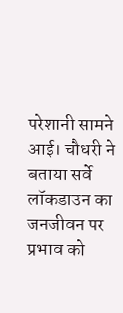परेशानी सामने आई। चौधरी ने बताया सर्वे लॉकडाउन का जनजीवन पर प्रभाव को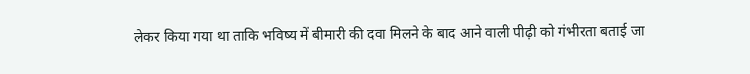लेकर किया गया था ताकि भविष्य में बीमारी की दवा मिलने के बाद आने वाली पीढ़ी को गंभीरता बताई जा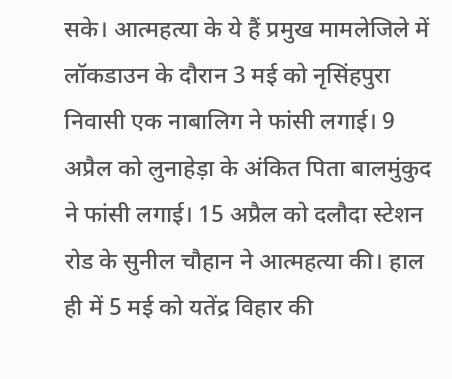सके। आत्महत्या के ये हैं प्रमुख मामलेजिले में लॉकडाउन के दौरान 3 मई को नृसिंहपुरा निवासी एक नाबालिग ने फांसी लगाई। 9 अप्रैल को लुनाहेड़ा के अंकित पिता बालमुंकुद ने फांसी लगाई। 15 अप्रैल को दलौदा स्टेशन रोड के सुनील चौहान ने आत्महत्या की। हाल ही में 5 मई को यतेंद्र विहार की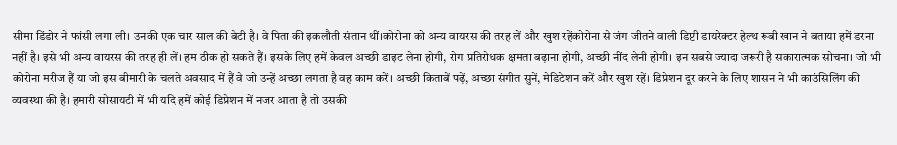सीमा डिंडोर ने फांसी लगा ली। उनकी एक चार साल की बेटी है। वे पिता की इकलौती संतान थीं।कोरोना को अन्य वायरस की तरह लें और खुश रहेंकोरोना से जंग जीतने वाली डिप्टी डायरेक्टर हेल्थ रूबी खान ने बताया हमें डरना नहीं है। इसे भी अन्य वायरस की तरह ही लें। हम ठीक हो सकते हैं। इसके लिए हमें केवल अच्छी डाइट लेना होगी, रोग प्रतिरोधक क्षमता बढ़ाना होगी, अच्छी नींद लेनी होगी। इन सबसे ज्यादा जरूरी है सकारात्मक सोचना। जो भी कोरोना मरीज हैं या जो इस बीमारी के चलते अवसाद में हैं वे जो उन्हें अच्छा लगता है वह काम करें। अच्छी किताबें पढ़ें, अच्छा संगीत सुनें, मेडिटेशन करें और खुश रहें। डिप्रेशन दूर करने के लिए शासन ने भी काउंसिलिंग की व्यवस्था की है। हमारी सोसायटी में भी यदि हमें कोई डिप्रेशन में नजर आता है तो उसकी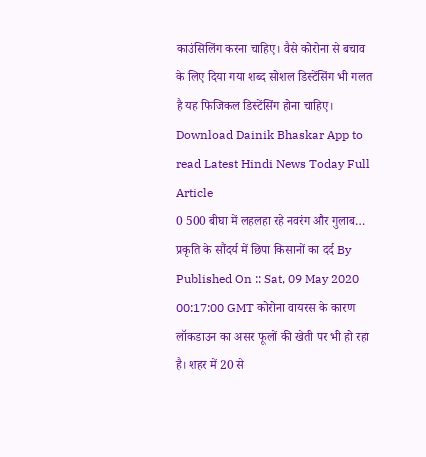काउंसिलिंग करना चाहिए। वैसे कोरोना से बचाव के लिए दिया गया शब्द सोशल डिस्टेंसिंग भी गलत है यह फिजिकल डिस्टेंसिंग होना चाहिए। Download Dainik Bhaskar App to read Latest Hindi News Today Full Article
0 500 बीघा में लहलहा रहे नवरंग और गुलाब… प्रकृति के सौंदर्य में छिपा किसानों का दर्द By Published On :: Sat, 09 May 2020 00:17:00 GMT कोरोना वायरस के कारण लॉकडाउन का असर फूलों की खेती पर भी हो रहा है। शहर में 20 से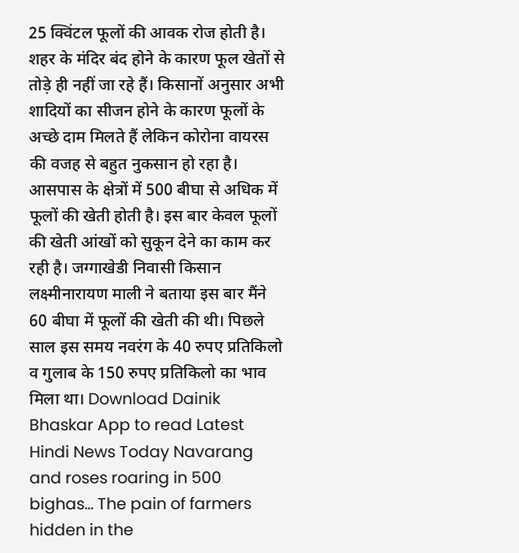25 क्विंटल फूलों की आवक रोज होती है। शहर के मंदिर बंद होने के कारण फूल खेतों से तोड़े ही नहीं जा रहे हैं। किसानों अनुसार अभी शादियों का सीजन होने के कारण फूलों के अच्छे दाम मिलते हैं लेकिन कोरोना वायरस की वजह से बहुत नुकसान हो रहा है। आसपास के क्षेत्रों में 500 बीघा से अधिक में फूलों की खेती होती है। इस बार केवल फूलों की खेती आंखों को सुकून देने का काम कर रही है। जग्गाखेडी निवासी किसान लक्ष्मीनारायण माली ने बताया इस बार मैंने 60 बीघा में फूलों की खेती की थी। पिछले साल इस समय नवरंग के 40 रुपए प्रतिकिलो व गुलाब के 150 रुपए प्रतिकिलो का भाव मिला था। Download Dainik Bhaskar App to read Latest Hindi News Today Navarang and roses roaring in 500 bighas… The pain of farmers hidden in the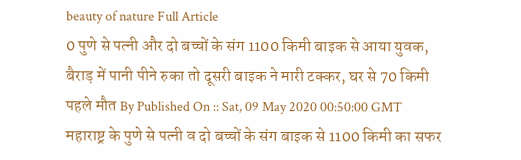beauty of nature Full Article
0 पुणे से पत्नी और दो बच्चों के संग 1100 किमी बाइक से आया युवक, बैराड़ में पानी पीने रुका तो दूसरी बाइक ने मारी टक्कर, घर से 70 किमी पहले मौत By Published On :: Sat, 09 May 2020 00:50:00 GMT महाराष्ट्र के पुणे से पत्नी व दो बच्चों के संग बाइक से 1100 किमी का सफर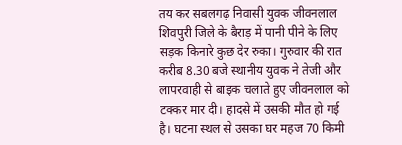तय कर सबलगढ़ निवासी युवक जीवनलाल शिवपुरी जिले के बैराड़ में पानी पीने के लिए सड़क किनारे कुछ देर रुका। गुरुवार की रात करीब 8.30 बजे स्थानीय युवक ने तेजी और लापरवाही से बाइक चलाते हुए जीवनलाल को टक्कर मार दी। हादसे में उसकी मौत हो गई है। घटना स्थल से उसका घर महज 70 किमी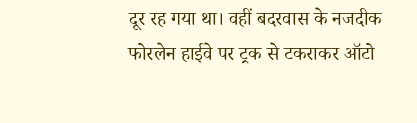दूर रह गया था। वहीं बदरवास के नजदीक फोरलेन हाईवे पर ट्रक से टकराकर ऑटो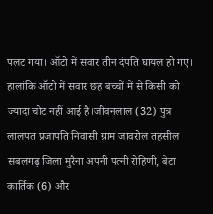पलट गया। ऑटो में सवार तीन दंपति घायल हो गए। हालांकि ऑटो में सवार छह बच्चों में से किसी को ज्यादा चोट नहीं आई है।जीवनलाल (32) पुत्र लालपत प्रजापति निवासी ग्राम जावरोल तहसील सबलगढ़ जिला मुरैना अपनी पत्नी रोहिणी, बेटा कार्तिक (6) और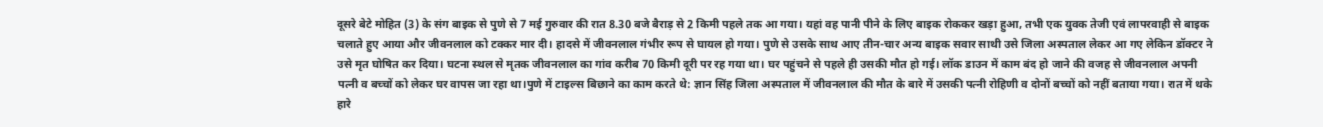दूसरे बेटे मोहित (3) के संग बाइक से पुणे से 7 मई गुरुवार की रात 8.30 बजे बैराड़ से 2 किमी पहले तक आ गया। यहां वह पानी पीने के लिए बाइक रोककर खड़ा हुआ, तभी एक युवक तेजी एवं लापरवाही से बाइक चलाते हुए आया और जीवनलाल को टक्कर मार दी। हादसे में जीवनलाल गंभीर रूप से घायल हो गया। पुणे से उसके साथ आए तीन-चार अन्य बाइक सवार साथी उसे जिला अस्पताल लेकर आ गए लेकिन डॉक्टर ने उसे मृत घोषित कर दिया। घटना स्थल से मृतक जीवनलाल का गांव करीब 70 किमी दूरी पर रह गया था। घर पहुंचने से पहले ही उसकी मौत हो गई। लॉक डाउन में काम बंद हो जाने की वजह से जीवनलाल अपनी पत्नी व बच्चों को लेकर घर वापस जा रहा था।पुणे में टाइल्स बिछाने का काम करते थे: ज्ञान सिंह जिला अस्पताल में जीवनलाल की मौत के बारे में उसकी पत्नी रोहिणी व दोनों बच्चों को नहीं बताया गया। रात में थके हारे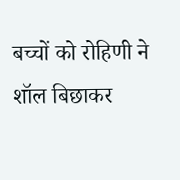बच्चों को रोहिणी ने शॉल बिछाकर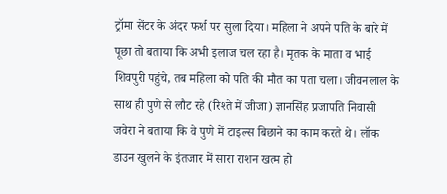ट्रॉमा सेंटर के अंदर फर्श पर सुला दिया। महिला ने अपने पति के बारे में पूछा तो बताया कि अभी इलाज चल रहा है। मृतक के माता व भाई शिवपुरी पहुंचे, तब महिला को पति की मौत का पता चला। जीवनलाल के साथ ही पुणे से लौट रहे (रिश्ते में जीजा) ज्ञानसिंह प्रजापति निवासी जवेरा ने बताया कि वे पुणे में टाइल्स बिछाने का काम करते थे। लॉक डाउन खुलने के इंतजार में सारा राशन खत्म हो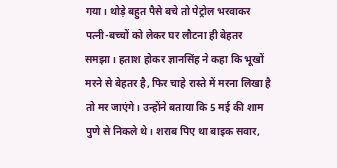गया। थोड़े बहुत पैसे बचे तो पेट्रोल भरवाकर पत्नी-बच्चों को लेकर घर लौटना ही बेहतर समझा। हताश होकर ज्ञानसिंह ने कहा कि भूखों मरने से बेहतर है, फिर चाहे रास्ते में मरना लिखा है तो मर जाएंगे। उन्होंने बताया कि 5 मई की शाम पुणे से निकले थे। शराब पिए था बाइक सवार,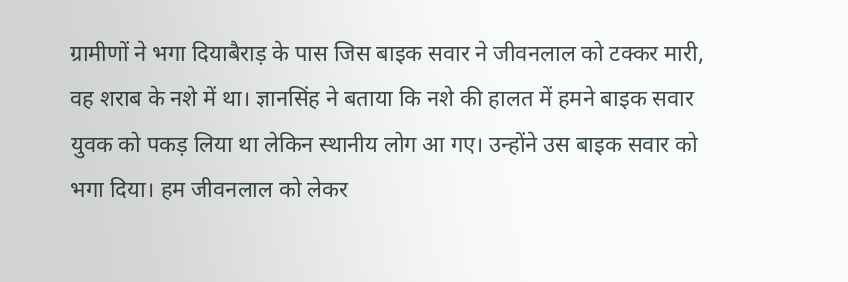ग्रामीणों ने भगा दियाबैराड़ के पास जिस बाइक सवार ने जीवनलाल को टक्कर मारी, वह शराब के नशे में था। ज्ञानसिंह ने बताया कि नशे की हालत में हमने बाइक सवार युवक को पकड़ लिया था लेकिन स्थानीय लोग आ गए। उन्होंने उस बाइक सवार को भगा दिया। हम जीवनलाल को लेकर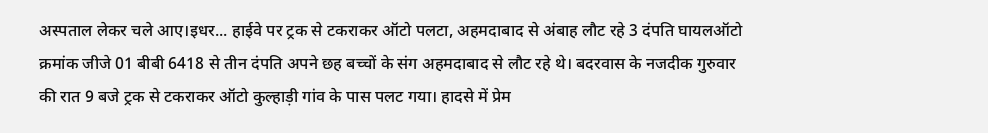अस्पताल लेकर चले आए।इधर... हाईवे पर ट्रक से टकराकर ऑटो पलटा, अहमदाबाद से अंबाह लौट रहे 3 दंपति घायलऑटो क्रमांक जीजे 01 बीबी 6418 से तीन दंपति अपने छह बच्चों के संग अहमदाबाद से लौट रहे थे। बदरवास के नजदीक गुरुवार की रात 9 बजे ट्रक से टकराकर ऑटो कुल्हाड़ी गांव के पास पलट गया। हादसे में प्रेम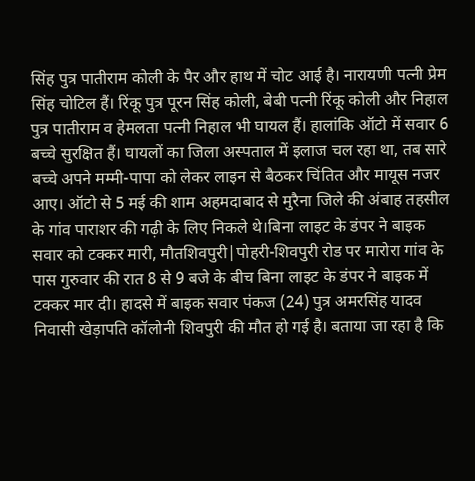सिंह पुत्र पातीराम कोली के पैर और हाथ में चोट आई है। नारायणी पत्नी प्रेम सिंह चोटिल हैं। रिंकू पुत्र पूरन सिंह कोली, बेबी पत्नी रिंकू कोली और निहाल पुत्र पातीराम व हेमलता पत्नी निहाल भी घायल हैं। हालांकि ऑटो में सवार 6 बच्चे सुरक्षित हैं। घायलों का जिला अस्पताल में इलाज चल रहा था, तब सारे बच्चे अपने मम्मी-पापा को लेकर लाइन से बैठकर चिंतित और मायूस नजर आए। ऑटो से 5 मई की शाम अहमदाबाद से मुरैना जिले की अंबाह तहसील के गांव पाराशर की गढ़ी के लिए निकले थे।बिना लाइट के डंपर ने बाइक सवार को टक्कर मारी, मौतशिवपुरी|पोहरी-शिवपुरी रोड पर मारोरा गांव के पास गुरुवार की रात 8 से 9 बजे के बीच बिना लाइट के डंपर ने बाइक में टक्कर मार दी। हादसे में बाइक सवार पंकज (24) पुत्र अमरसिंह यादव निवासी खेड़ापति कॉलोनी शिवपुरी की मौत हो गई है। बताया जा रहा है कि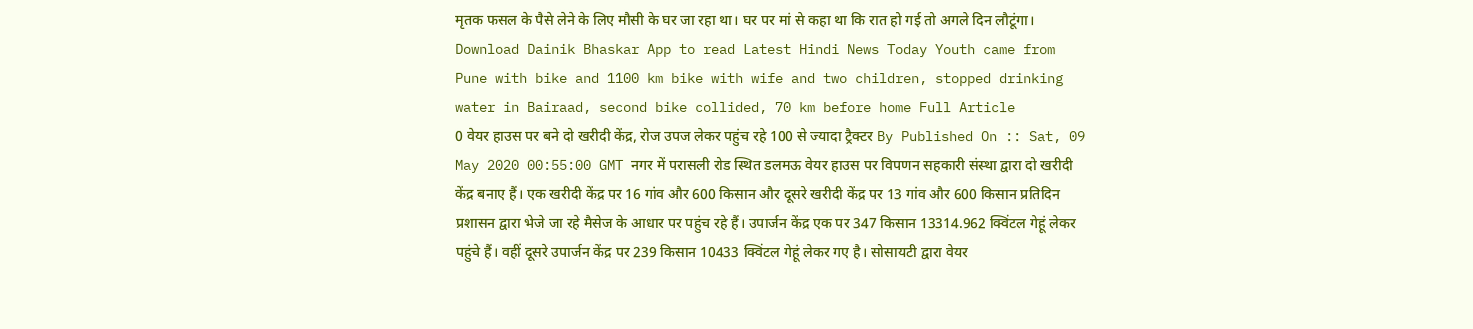मृतक फसल के पैसे लेने के लिए मौसी के घर जा रहा था। घर पर मां से कहा था कि रात हो गई तो अगले दिन लौटूंगा। Download Dainik Bhaskar App to read Latest Hindi News Today Youth came from Pune with bike and 1100 km bike with wife and two children, stopped drinking water in Bairaad, second bike collided, 70 km before home Full Article
0 वेयर हाउस पर बने दो खरीदी केंद्र, रोज उपज लेकर पहुंच रहे 100 से ज्यादा ट्रैक्टर By Published On :: Sat, 09 May 2020 00:55:00 GMT नगर में परासली रोड स्थित डलमऊ वेयर हाउस पर विपणन सहकारी संस्था द्वारा दो खरीदी केंद्र बनाए हैं। एक खरीदी केंद्र पर 16 गांव और 600 किसान और दूसरे खरीदी केंद्र पर 13 गांव और 600 किसान प्रतिदिन प्रशासन द्वारा भेजे जा रहे मैसेज के आधार पर पहुंच रहे हैं। उपार्जन केंद्र एक पर 347 किसान 13314.962 क्विंटल गेहूं लेकर पहुंचे हैं। वहीं दूसरे उपार्जन केंद्र पर 239 किसान 10433 क्विंटल गेहूं लेकर गए है। सोसायटी द्वारा वेयर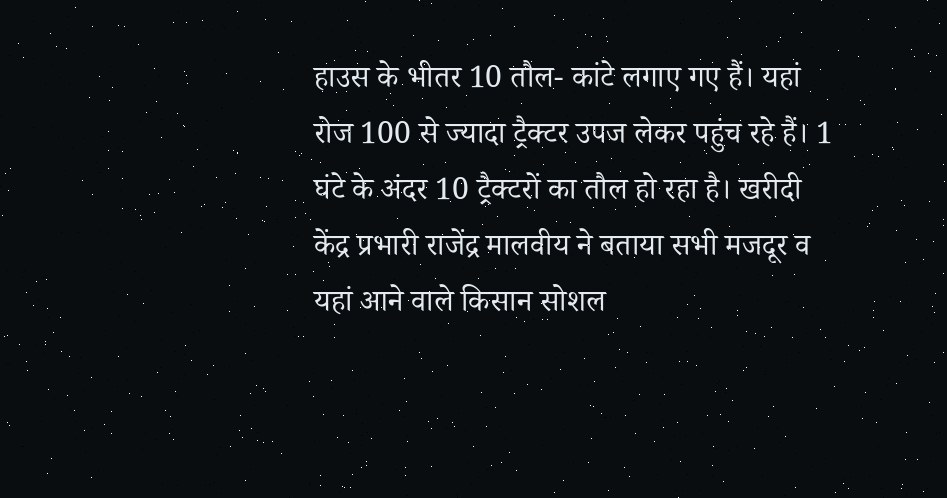हाउस के भीतर 10 तौल- कांटे लगाए गए हैं। यहां रोज 100 से ज्यादा ट्रैक्टर उपज लेकर पहुंच रहे हैं। 1 घंटे के अंदर 10 ट्रैक्टरों का तौल हो रहा है। खरीदी केंद्र प्रभारी राजेंद्र मालवीय ने बताया सभी मजदूर व यहां आने वाले किसान सोशल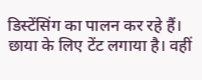डिस्टेंसिंग का पालन कर रहे हैं। छाया के लिए टेंट लगाया है। वहीं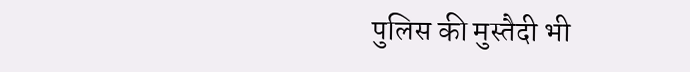पुलिस की मुस्तैदी भी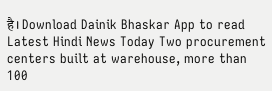है। Download Dainik Bhaskar App to read Latest Hindi News Today Two procurement centers built at warehouse, more than 100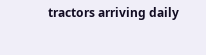tractors arriving daily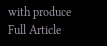with produce Full Article